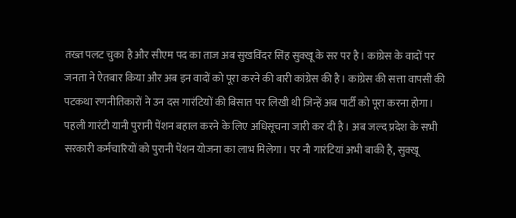तख्त पलट चुका है और सीएम पद का ताज अब सुखविंदर सिंह सुक्खू के सर पर है। कांग्रेस के वादों पर जनता ने ऐतबार किया और अब इन वादों को पूरा करने की बारी कांग्रेस की है। कांग्रेस की सत्ता वापसी की पटकथा रणनीतिकारों ने उन दस गारंटियों की बिसात पर लिखी थी जिन्हें अब पार्टी को पूरा करना होगा। पहली गारंटी यानी पुरानी पेंशन बहाल करने के लिए अधिसूचना जारी कर दी है। अब जल्द प्रदेश के सभी सरकारी कर्मचारियों को पुरानी पेंशन योजना का लाभ मिलेगा। पर नौ गारंटियां अभी बाकी है, सुक्खू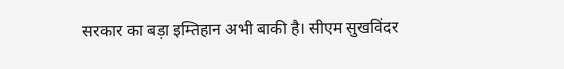सरकार का बड़ा इम्तिहान अभी बाकी है। सीएम सुखविंदर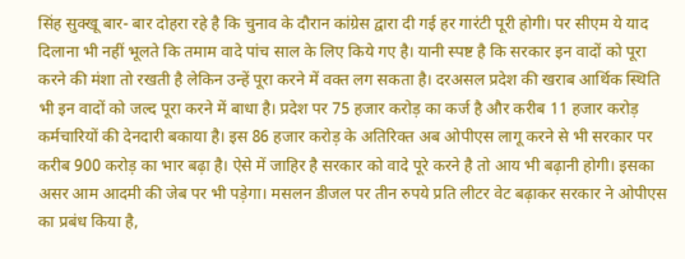सिंह सुक्खू बार- बार दोहरा रहे है कि चुनाव के दौरान कांग्रेस द्वारा दी गई हर गारंटी पूरी होगी। पर सीएम ये याद दिलाना भी नहीं भूलते कि तमाम वादे पांच साल के लिए किये गए है। यानी स्पष्ट है कि सरकार इन वादों को पूरा करने की मंशा तो रखती है लेकिन उन्हें पूरा करने में वक्त लग सकता है। दरअसल प्रदेश की खराब आर्थिक स्थिति भी इन वादों को जल्द पूरा करने में बाधा है। प्रदेश पर 75 हजार करोड़ का कर्ज है और करीब 11 हजार करोड़ कर्मचारियों की देनदारी बकाया है। इस 86 हजार करोड़ के अतिरिक्त अब ओपीएस लागू करने से भी सरकार पर करीब 900 करोड़ का भार बढ़ा है। ऐसे में जाहिर है सरकार को वादे पूरे करने है तो आय भी बढ़ानी होगी। इसका असर आम आदमी की जेब पर भी पड़ेगा। मसलन डीजल पर तीन रुपये प्रति लीटर वेट बढ़ाकर सरकार ने ओपीएस का प्रबंध किया है,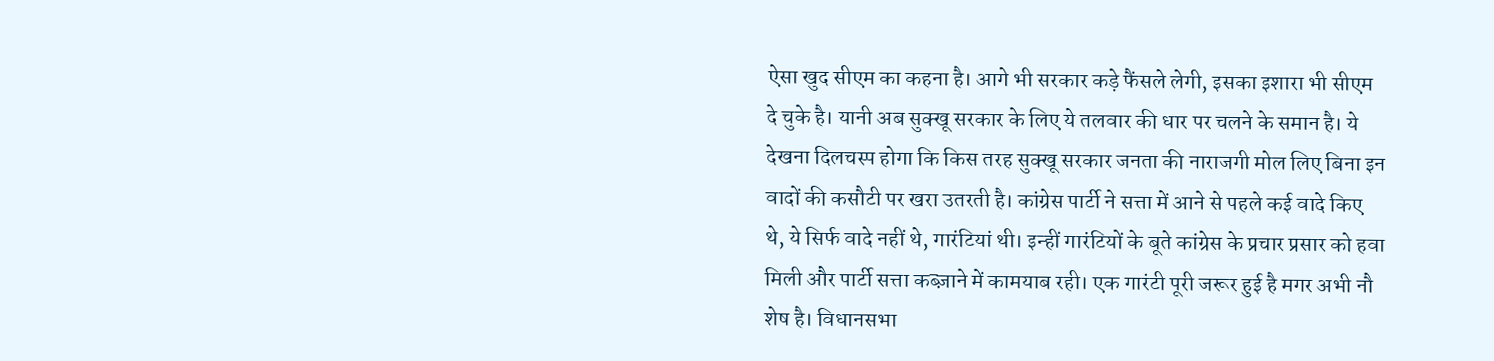ऐसा खुद सीएम का कहना है। आगे भी सरकार कड़े फैंसले लेगी, इसका इशारा भी सीएम दे चुके है। यानी अब सुक्खू सरकार के लिए ये तलवार की धार पर चलने के समान है। ये देखना दिलचस्प होगा कि किस तरह सुक्खू सरकार जनता की नाराजगी मोल लिए बिना इन वादों की कसौटी पर खरा उतरती है। कांग्रेस पार्टी ने सत्ता में आने से पहले कई वादे किए थे, ये सिर्फ वादे नहीं थे, गारंटियां थी। इन्हीं गारंटियों के बूते कांग्रेस के प्रचार प्रसार को हवा मिली और पार्टी सत्ता कब्ज़ाने में कामयाब रही। एक गारंटी पूरी जरूर हुई है मगर अभी नौ शेष है। विधानसभा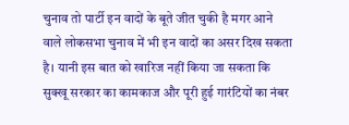चुनाव तो पार्टी इन वादों के बूते जीत चुकी है मगर आने वाले लोकसभा चुनाव में भी इन वादों का असर दिख सकता है। यानी इस बात को खारिज नहीं किया जा सकता कि सुक्खू सरकार का कामकाज और पूरी हुई गारंटियों का नंबर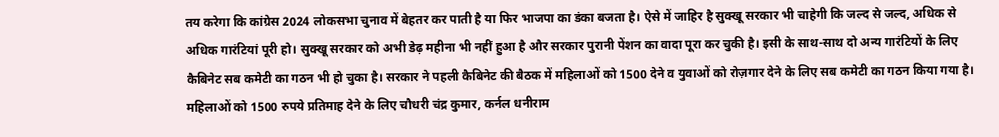तय करेगा कि कांग्रेस 2024 लोकसभा चुनाव में बेहतर कर पाती है या फिर भाजपा का डंका बजता है। ऐसे में जाहिर है सुक्खू सरकार भी चाहेगी कि जल्द से जल्द, अधिक से अधिक गारंटियां पूरी हो। सुक्खू सरकार को अभी डेढ़ महीना भी नहीं हुआ है और सरकार पुरानी पेंशन का वादा पूरा कर चुकी है। इसी के साथ-साथ दो अन्य गारंटियों के लिए कैबिनेट सब कमेटी का गठन भी हो चुका है। सरकार ने पहली कैबिनेट की बैठक में महिलाओं को 1500 देने व युवाओं को रोज़गार देने के लिए सब कमेटी का गठन किया गया है। महिलाओं को 1500 रुपये प्रतिमाह देने के लिए चौधरी चंद्र कुमार, कर्नल धनीराम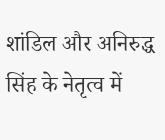शांडिल और अनिरुद्ध सिंह के नेतृत्व में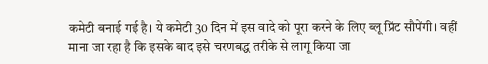कमेटी बनाई गई है। ये कमेटी 30 दिन में इस वादे को पूरा करने के लिए ब्लू प्रिंट सौपेंगी। वहीं माना जा रहा है कि इसके बाद इसे चरणबद्ध तरीके से लागू किया जा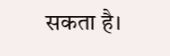सकता है।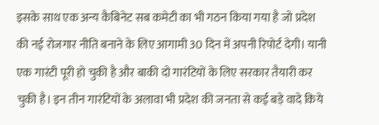इसके साथ एक अन्य कैबिनेट सब कमेटी का भी गठन किया गया है जो प्रदेश की नई रोजगार नीति बनाने के लिए आगामी 30 दिन में अपनी रिपोर्ट देगी। यानी एक गारंटी पूरी हो चुकी है और बाकी दो गारंटियों के लिए सरकार तैयारी कर चुकी है। इन तीन गारंटियों के अलावा भी प्रदेश की जनता से कई बड़े वादे किये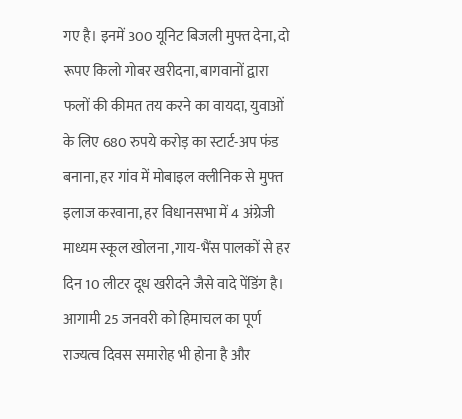गए है। इनमें 300 यूनिट बिजली मुफ्त देना, दो रूपए किलो गोबर खरीदना, बागवानों द्वारा फलों की कीमत तय करने का वायदा, युवाओं के लिए 680 रुपये करोड़ का स्टार्ट-अप फंड बनाना, हर गांव में मोबाइल क्लीनिक से मुफ्त इलाज करवाना, हर विधानसभा में 4 अंग्रेजी माध्यम स्कूल खोलना ,गाय-भैंस पालकों से हर दिन 10 लीटर दूध खरीदने जैसे वादे पेंडिंग है। आगामी 25 जनवरी को हिमाचल का पूर्ण राज्यत्व दिवस समारोह भी होना है और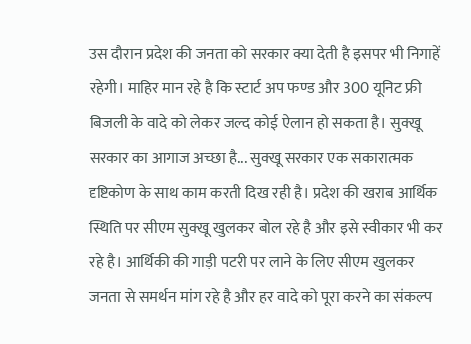उस दौरान प्रदेश की जनता को सरकार क्या देती है इसपर भी निगाहें रहेगी। माहिर मान रहे है कि स्टार्ट अप फण्ड और 300 यूनिट फ्री बिजली के वादे को लेकर जल्द कोई ऐलान हो सकता है। सुक्खू सरकार का आगाज अच्छा है... सुक्खू सरकार एक सकारात्मक दृष्टिकोण के साथ काम करती दिख रही है। प्रदेश की खराब आर्थिक स्थिति पर सीएम सुक्खू खुलकर बोल रहे है और इसे स्वीकार भी कर रहे है। आर्थिकी की गाड़ी पटरी पर लाने के लिए सीएम खुलकर जनता से समर्थन मांग रहे है और हर वादे को पूरा करने का संकल्प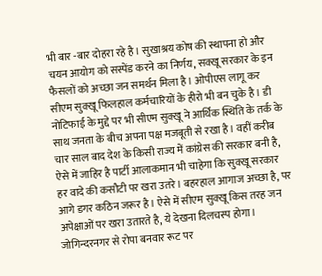भी बार -बार दोहरा रहे है। सुखाश्रय कोष की स्थापना हो और चयन आयोग को सस्पेंड करने का निर्णय, सक्खू सरकार के इन फैसलों को अच्छा जन समर्थन मिला है। ओपीएस लागू कर सीएम सुक्खू फिलहाल कर्मचारियों के हीरो भी बन चुके है। डी नोटिफाई के मुद्दे पर भी सीएम सुक्खू ने आर्थिक स्थिति के तर्क के साथ जनता के बीच अपना पक्ष मजबूती से रखा है। वहीं करीब चार साल बाद देश के किसी राज्य में कांग्रेस की सरकार बनी है, ऐसे में जाहिर है पार्टी आलाकमान भी चाहेगा कि सुक्खू सरकार हर वादे की कसौटी पर खरा उतरे। बहरहाल आगाज अच्छा है, पर आगे डगर कठिन जरूर है। ऐसे में सीएम सुक्खू किस तरह जन अपेक्षाओं पर खरा उतारते है, ये देखना दिलचस्प होगा।
जोगिन्दरनगर से रोपा बनवार रूट पर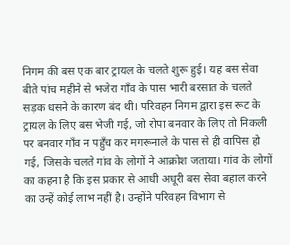निगम की बस एक बार ट्रायल के चलते शुरू हुई। यह बस सेवा बीते पांच महीने से भजेरा गाँव के पास भारी बरसात के चलते सड़क धसने के कारण बंद थी। परिवहन निगम द्वारा इस रूट के ट्रायल के लिए बस भेजी गई, जो रोपा बनवार के लिए तो निकली पर बनवार गाँव न पहुँच कर मगरूनाले के पास से ही वापिस हो गई, जिसके चलते गांव के लोगों ने आक्रोश जताया। गांव के लोगों का कहना है कि इस प्रकार से आधी अधूरी बस सेवा बहाल करने का उन्हें कोई लाभ नहीं है। उन्होंने परिवहन विभाग से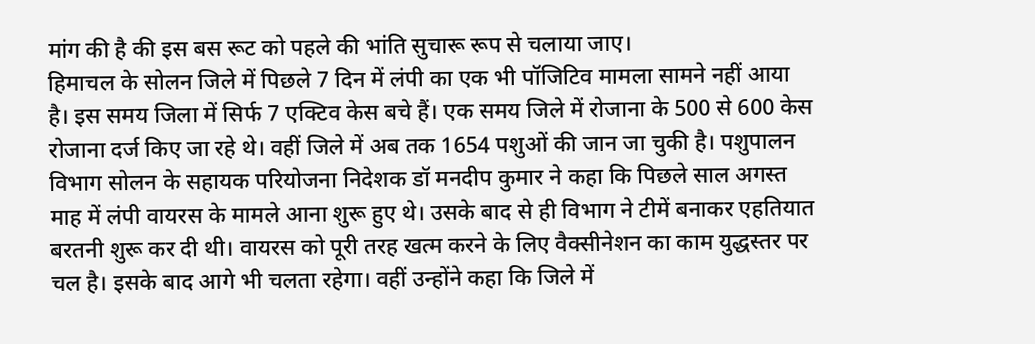मांग की है की इस बस रूट को पहले की भांति सुचारू रूप से चलाया जाए।
हिमाचल के सोलन जिले में पिछले 7 दिन में लंपी का एक भी पॉजिटिव मामला सामने नहीं आया है। इस समय जिला में सिर्फ 7 एक्टिव केस बचे हैं। एक समय जिले में रोजाना के 500 से 600 केस रोजाना दर्ज किए जा रहे थे। वहीं जिले में अब तक 1654 पशुओं की जान जा चुकी है। पशुपालन विभाग सोलन के सहायक परियोजना निदेशक डॉ मनदीप कुमार ने कहा कि पिछले साल अगस्त माह में लंपी वायरस के मामले आना शुरू हुए थे। उसके बाद से ही विभाग ने टीमें बनाकर एहतियात बरतनी शुरू कर दी थी। वायरस को पूरी तरह खत्म करने के लिए वैक्सीनेशन का काम युद्धस्तर पर चल है। इसके बाद आगे भी चलता रहेगा। वहीं उन्होंने कहा कि जिले में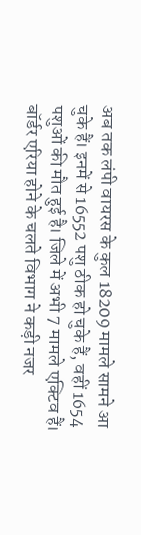अब तक लंपी वायरस के कुल 18209 मामले सामने आ चुके हैं। इनमें से 16552 पशु ठीक हो चुके हैं, वहीं 1654 पशुओं की मौत हुई है। जिले में अभी 7 मामले एक्टिव हैं। बॉर्डर एरिया होने के चलते विभाग ने कड़ी नजर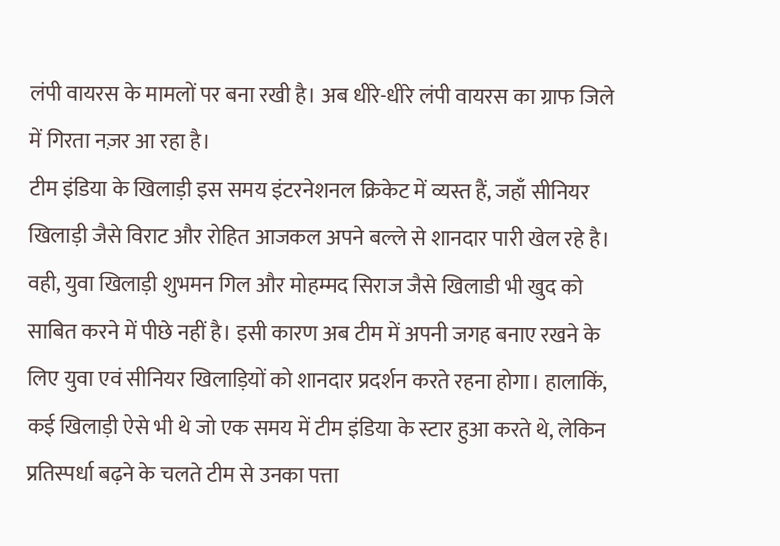लंपी वायरस के मामलों पर बना रखी है। अब धीरे-धीरे लंपी वायरस का ग्राफ जिले में गिरता नज़र आ रहा है।
टीम इंडिया के खिलाड़ी इस समय इंटरनेशनल क्रिकेट में व्यस्त हैं, जहाँ सीनियर खिलाड़ी जैसे विराट और रोहित आजकल अपने बल्ले से शानदार पारी खेल रहे है। वही, युवा खिलाड़ी शुभमन गिल और मोहम्मद सिराज जैसे खिलाडी भी खुद को साबित करने में पीछे नहीं है। इसी कारण अब टीम में अपनी जगह बनाए रखने के लिए युवा एवं सीनियर खिलाड़ियों को शानदार प्रदर्शन करते रहना होगा। हालाकिं, कई खिलाड़ी ऐसे भी थे जो एक समय में टीम इंडिया के स्टार हुआ करते थे, लेकिन प्रतिस्पर्धा बढ़ने के चलते टीम से उनका पत्ता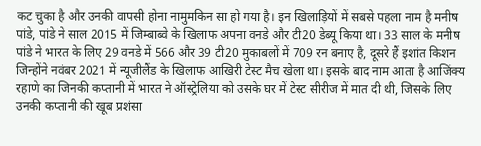कट चुका है और उनकी वापसी होना नामुमकिन सा हो गया है। इन खिलाड़ियों में सबसे पहला नाम है मनीष पांडे, पांडे ने साल 2015 में जिम्बाब्वे के खिलाफ अपना वनडे और टी20 डेब्यू किया था। 33 साल के मनीष पांडे ने भारत के लिए 29 वनडे में 566 और 39 टी20 मुकाबलों में 709 रन बनाए है, दूसरे हैं इशांत किशन जिन्होंने नवंबर 2021 में न्यूजीलैंड के खिलाफ आखिरी टेस्ट मैच खेला था। इसके बाद नाम आता है आजिंक्य रहाणे का जिनकी कप्तानी में भारत ने ऑस्ट्रेलिया को उसके घर में टेस्ट सीरीज में मात दी थी, जिसके लिए उनकी कप्तानी की खूब प्रशंसा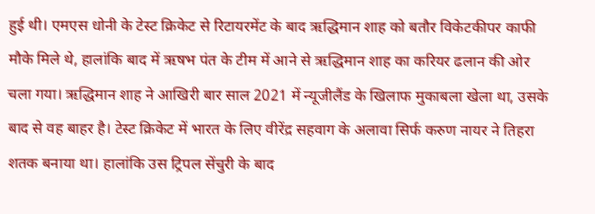हुई थी। एमएस धोनी के टेस्ट क्रिकेट से रिटायरमेंट के बाद ऋद्धिमान शाह को बतौर विकेटकीपर काफी मौके मिले थे, हालांकि बाद में ऋषभ पंत के टीम में आने से ऋद्धिमान शाह का करियर ढलान की ओर चला गया। ऋद्धिमान शाह ने आखिरी बार साल 2021 में न्यूजीलैंड के खिलाफ मुकाबला खेला था, उसके बाद से वह बाहर है। टेस्ट क्रिकेट में भारत के लिए वीरेंद्र सहवाग के अलावा सिर्फ करुण नायर ने तिहरा शतक बनाया था। हालांकि उस ट्रिपल सेंचुरी के बाद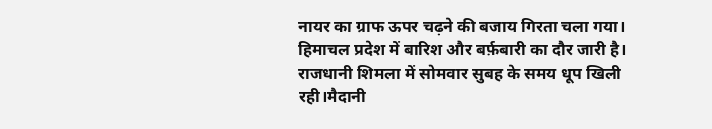नायर का ग्राफ ऊपर चढ़ने की बजाय गिरता चला गया।
हिमाचल प्रदेश में बारिश और बर्फ़बारी का दौर जारी है। राजधानी शिमला में सोमवार सुबह के समय धूप खिली रही।मैदानी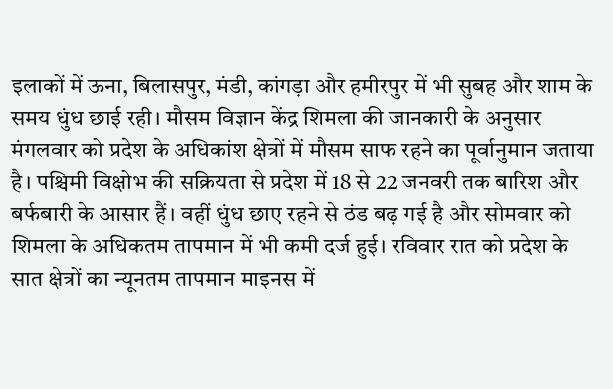इलाकों में ऊना, बिलासपुर, मंडी, कांगड़ा और हमीरपुर में भी सुबह और शाम के समय धुंध छाई रही। मौसम विज्ञान केंद्र शिमला की जानकारी के अनुसार मंगलवार को प्रदेश के अधिकांश क्षेत्रों में मौसम साफ रहने का पूर्वानुमान जताया है। पश्चिमी विक्षोभ की सक्रियता से प्रदेश में 18 से 22 जनवरी तक बारिश और बर्फबारी के आसार हैं। वहीं धुंध छाए रहने से ठंड बढ़ गई है और सोमवार को शिमला के अधिकतम तापमान में भी कमी दर्ज हुई। रविवार रात को प्रदेश के सात क्षेत्रों का न्यूनतम तापमान माइनस में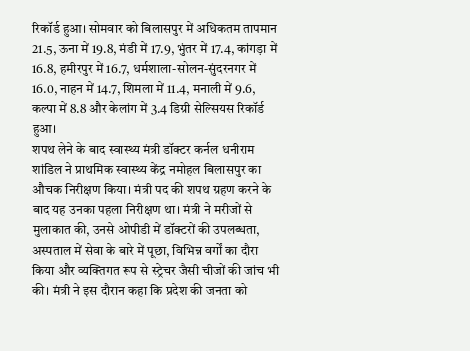रिकॉर्ड हुआ। सोमवार को बिलासपुर में अधिकतम तापमान 21.5, ऊना में 19.8, मंडी में 17.9, भुंतर में 17.4, कांगड़ा में 16.8, हमीरपुर में 16.7, धर्मशाला-सोलन-सुंदरनगर में 16.0, नाहन में 14.7, शिमला में 11.4, मनाली में 9.6, कल्पा में 8.8 और केलांग में 3.4 डिग्री सेल्सियस रिकॉर्ड हुआ।
शपथ लेने के बाद स्वास्थ्य मंत्री डॉक्टर कर्नल धनीराम शांडिल ने प्राथमिक स्वास्थ्य केंद्र नमोहल बिलासपुर का औचक निरीक्षण किया। मंत्री पद की शपथ ग्रहण करने के बाद यह उनका पहला निरीक्षण था। मंत्री ने मरीजों से मुलाकात की, उनसे ओपीडी में डॉक्टरों की उपलब्धता, अस्पताल में सेवा के बारे में पूछा, विभिन्न वर्गों का दौरा किया और व्यक्तिगत रूप से स्ट्रेचर जैसी चीजों की जांच भी की। मंत्री ने इस दौरान कहा कि प्रदेश की जनता को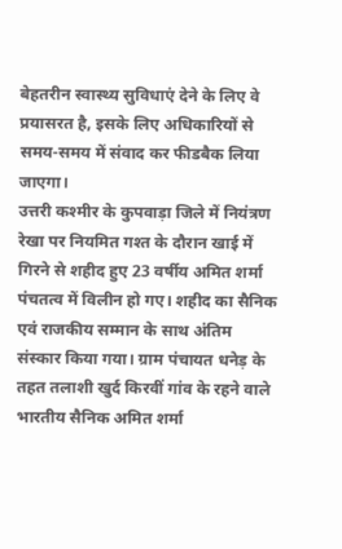बेहतरीन स्वास्थ्य सुविधाएं देने के लिए वे प्रयासरत है, इसके लिए अधिकारियों से समय-समय में संवाद कर फीडबैक लिया जाएगा।
उत्तरी कश्मीर के कुपवाड़ा जिले में नियंत्रण रेखा पर नियमित गश्त के दौरान खाई में गिरने से शहीद हुए 23 वर्षीय अमित शर्मा पंचतत्व में विलीन हो गए। शहीद का सैनिक एवं राजकीय सम्मान के साथ अंतिम संस्कार किया गया। ग्राम पंचायत धनेड़ के तहत तलाशी खुर्द किरवीं गांव के रहने वाले भारतीय सैनिक अमित शर्मा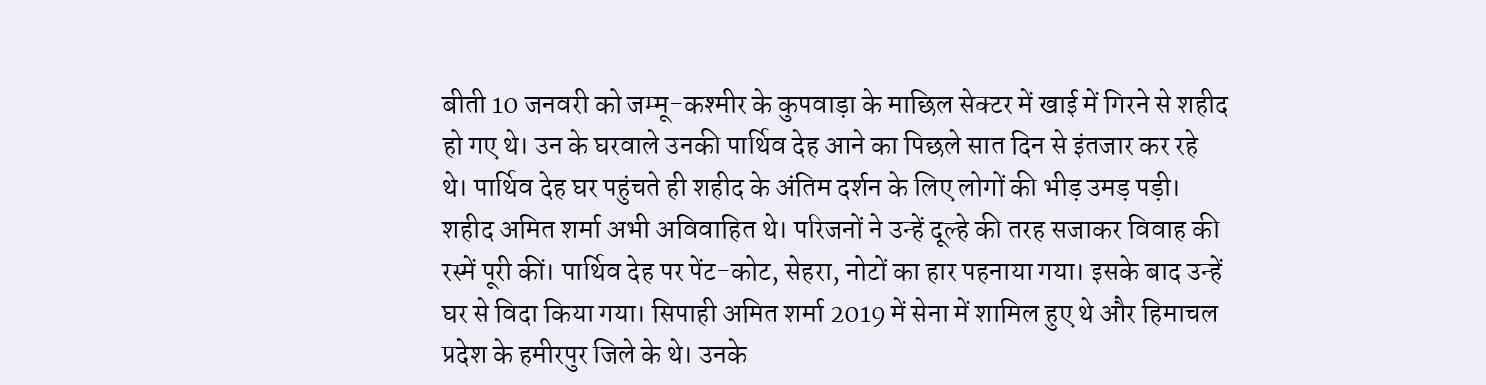बीती 10 जनवरी को जम्मू-कश्मीर के कुपवाड़ा के माछिल सेक्टर में खाई में गिरने से शहीद हो गए थे। उन के घरवाले उनकी पार्थिव देह आने का पिछले सात दिन से इंतजार कर रहे थे। पार्थिव देह घर पहुंचते ही शहीद के अंतिम दर्शन के लिए लोगों की भीड़ उमड़ पड़ी। शहीद अमित शर्मा अभी अविवाहित थे। परिजनों ने उन्हें दूल्हे की तरह सजाकर विवाह की रस्में पूरी कीं। पार्थिव देह पर पेंट-कोट, सेहरा, नोटों का हार पहनाया गया। इसके बाद उन्हें घर से विदा किया गया। सिपाही अमित शर्मा 2019 में सेना में शामिल हुए थे और हिमाचल प्रदेश के हमीरपुर जिले के थे। उनके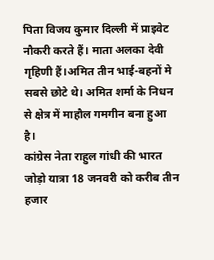पिता विजय कुमार दिल्ली में प्राइवेट नौकरी करते हैं। माता अलका देवी गृहिणी हैं।अमित तीन भाई-बहनों मे सबसे छोटे थे। अमित शर्मा के निधन से क्षेत्र में माहौल गमगीन बना हुआ है।
कांग्रेस नेता राहुल गांधी की भारत जोड़ो यात्रा 18 जनवरी को करीब तीन हजार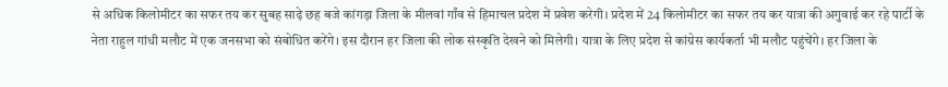से अधिक किलोमीटर का सफर तय कर सुबह साढ़े छह बजे कांगड़ा जिला के मीलवां गाँव से हिमाचल प्रदेश में प्रवेश करेगी। प्रदेश में 24 किलोमीटर का सफर तय कर यात्रा की अगुवाई कर रहे पार्टी के नेता राहुल गांधी मलौट में एक जनसभा को संबोधित करेंगे। इस दौरान हर जिला की लोक संस्कृति देखने को मिलेगी। यात्रा के लिए प्रदेश से कांग्रेस कार्यकर्ता भी मलौट पहुंचेंगे। हर जिला के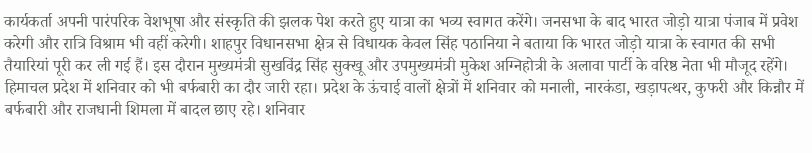कार्यकर्ता अपनी पारंपरिक वेशभूषा और संस्कृति की झलक पेश करते हुए यात्रा का भव्य स्वागत करेंगे। जनसभा के बाद भारत जोड़ो यात्रा पंजाब में प्रवेश करेगी और रात्रि विश्राम भी वहीं करेगी। शाहपुर विधानसभा क्षेत्र से विधायक केवल सिंह पठानिया ने बताया कि भारत जोड़ो यात्रा के स्वागत की सभी तैयारियां पूरी कर ली गई हैं। इस दौरान मुख्यमंत्री सुखविंद्र सिंह सुक्खू और उपमुख्यमंत्री मुकेश अग्निहोत्री के अलावा पार्टी के वरिष्ठ नेता भी मौजूद रहेंगे।
हिमाचल प्रदेश में शनिवार को भी बर्फबारी का दौर जारी रहा। प्रदेश के ऊंचाई वालों क्षेत्रों में शनिवार को मनाली, नारकंडा, खड़ापत्थर, कुफरी और किन्नौर में बर्फबारी और राजधानी शिमला में बादल छाए रहे। शनिवार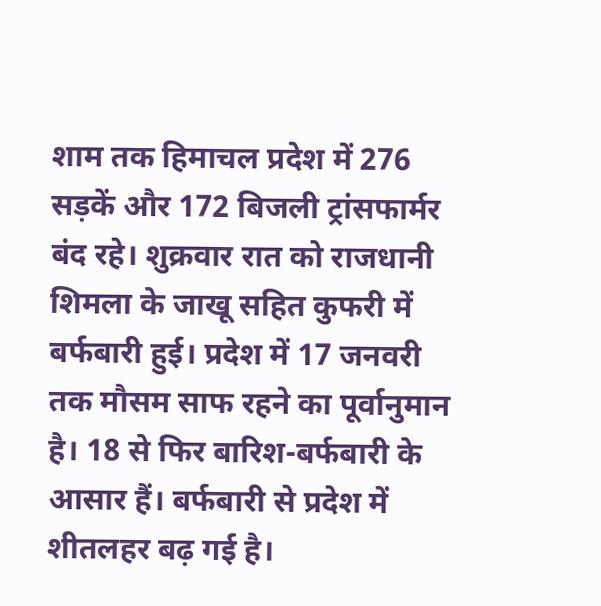शाम तक हिमाचल प्रदेश में 276 सड़कें और 172 बिजली ट्रांसफार्मर बंद रहे। शुक्रवार रात को राजधानी शिमला के जाखू सहित कुफरी में बर्फबारी हुई। प्रदेश में 17 जनवरी तक मौसम साफ रहने का पूर्वानुमान है। 18 से फिर बारिश-बर्फबारी के आसार हैं। बर्फबारी से प्रदेश में शीतलहर बढ़ गई है।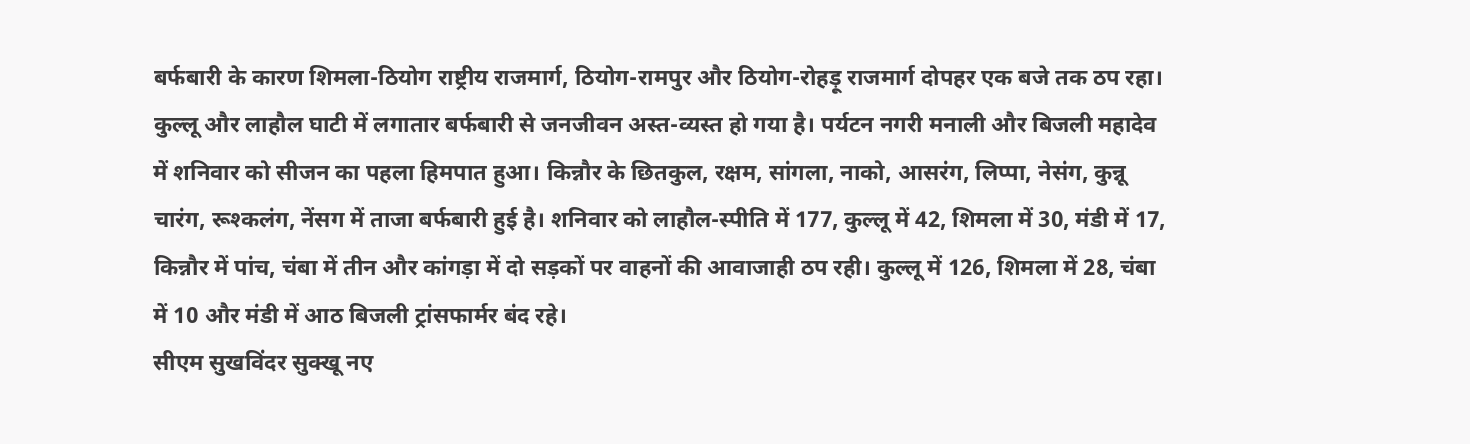बर्फबारी के कारण शिमला-ठियोग राष्ट्रीय राजमार्ग, ठियोग-रामपुर और ठियोग-रोहड़ू राजमार्ग दोपहर एक बजे तक ठप रहा। कुल्लू और लाहौल घाटी में लगातार बर्फबारी से जनजीवन अस्त-व्यस्त हो गया है। पर्यटन नगरी मनाली और बिजली महादेव में शनिवार को सीजन का पहला हिमपात हुआ। किन्नौर के छितकुल, रक्षम, सांगला, नाको, आसरंग, लिप्पा, नेसंग, कुन्नू चारंग, रूश्कलंग, नेंसग में ताजा बर्फबारी हुई है। शनिवार को लाहौल-स्पीति में 177, कुल्लू में 42, शिमला में 30, मंडी में 17, किन्नौर में पांच, चंबा में तीन और कांगड़ा में दो सड़कों पर वाहनों की आवाजाही ठप रही। कुल्लू में 126, शिमला में 28, चंबा में 10 और मंडी में आठ बिजली ट्रांसफार्मर बंद रहे।
सीएम सुखविंदर सुक्खू नए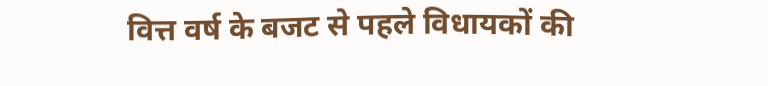वित्त वर्ष के बजट से पहले विधायकों की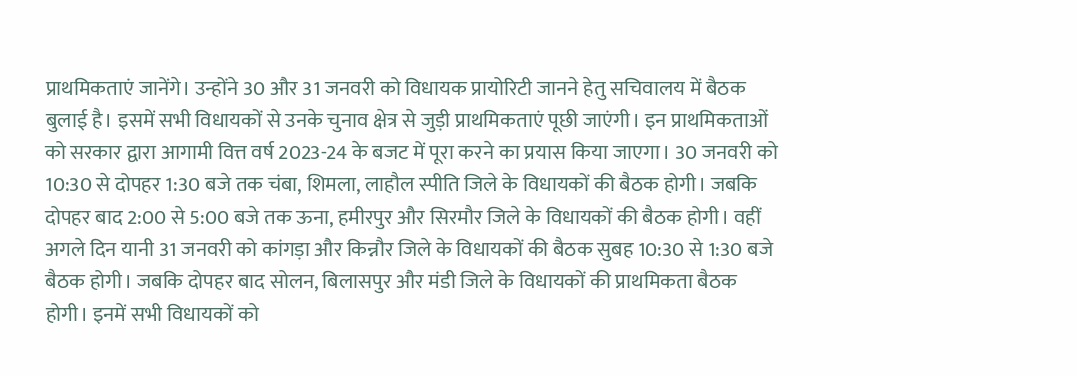प्राथमिकताएं जानेंगे। उन्होंने 30 और 31 जनवरी को विधायक प्रायोरिटी जानने हेतु सचिवालय में बैठक बुलाई है। इसमें सभी विधायकों से उनके चुनाव क्षेत्र से जुड़ी प्राथमिकताएं पूछी जाएंगी। इन प्राथमिकताओं को सरकार द्वारा आगामी वित्त वर्ष 2023-24 के बजट में पूरा करने का प्रयास किया जाएगा। 30 जनवरी को 10:30 से दोपहर 1:30 बजे तक चंबा, शिमला, लाहौल स्पीति जिले के विधायकों की बैठक होगी। जबकि दोपहर बाद 2:00 से 5:00 बजे तक ऊना, हमीरपुर और सिरमौर जिले के विधायकों की बैठक होगी। वहीं अगले दिन यानी 31 जनवरी को कांगड़ा और किन्नौर जिले के विधायकों की बैठक सुबह 10:30 से 1:30 बजे बैठक होगी। जबकि दोपहर बाद सोलन, बिलासपुर और मंडी जिले के विधायकों की प्राथमिकता बैठक होगी। इनमें सभी विधायकों को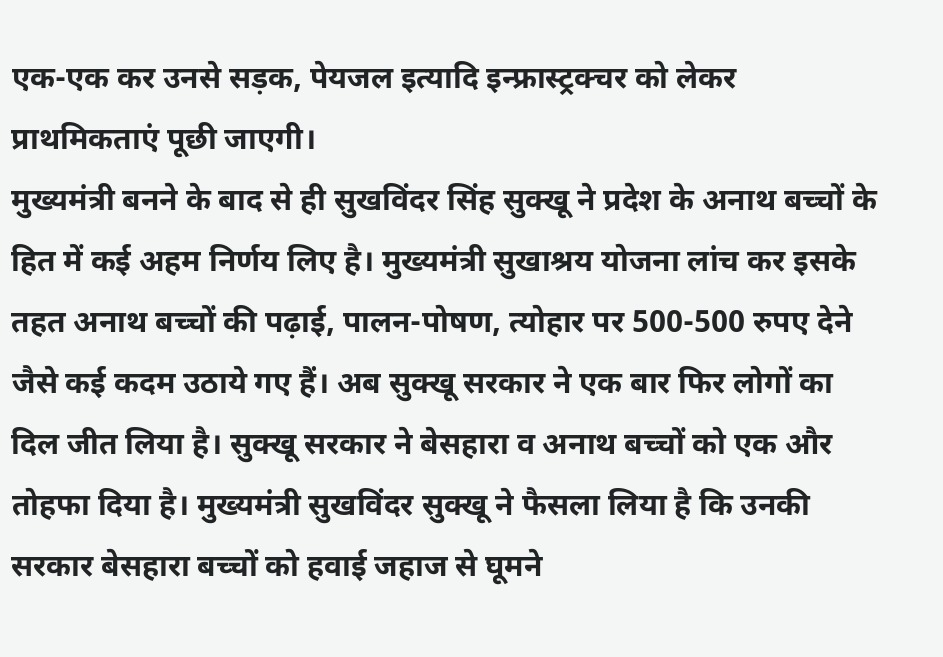एक-एक कर उनसे सड़क, पेयजल इत्यादि इन्फ्रास्ट्रक्चर को लेकर प्राथमिकताएं पूछी जाएगी।
मुख्यमंत्री बनने के बाद से ही सुखविंदर सिंह सुक्खू ने प्रदेश के अनाथ बच्चों के हित में कई अहम निर्णय लिए है। मुख्यमंत्री सुखाश्रय योजना लांच कर इसके तहत अनाथ बच्चों की पढ़ाई, पालन-पोषण, त्योहार पर 500-500 रुपए देने जैसे कई कदम उठाये गए हैं। अब सुक्खू सरकार ने एक बार फिर लोगों का दिल जीत लिया है। सुक्खू सरकार ने बेसहारा व अनाथ बच्चों को एक और तोहफा दिया है। मुख्यमंत्री सुखविंदर सुक्खू ने फैसला लिया है कि उनकी सरकार बेसहारा बच्चों को हवाई जहाज से घूमने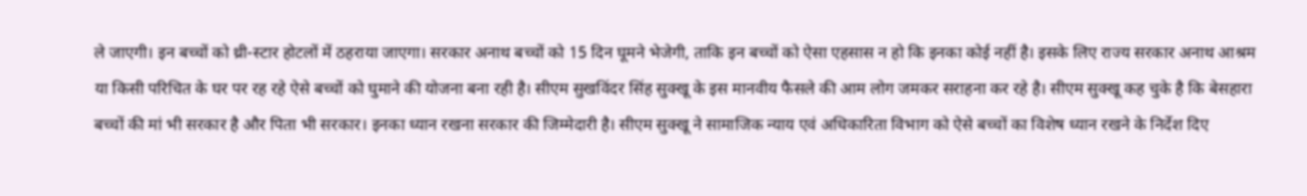ले जाएगी। इन बच्चों को थ्री-स्टार होटलों में ठहराया जाएगा। सरकार अनाथ बच्चों को 15 दिन घूमने भेजेगी, ताकि इन बच्चों को ऐसा एहसास न हो कि इनका कोई नहीं है। इसके लिए राज्य सरकार अनाथ आश्रम या किसी परिचित के घर पर रह रहे ऐसे बच्चों को घुमाने की योजना बना रही है। सीएम सुखविंदर सिंह सुक्खू के इस मानवीय फैसले की आम लोग जमकर सराहना कर रहे है। सीएम सुक्खू कह चुके है कि बेसहारा बच्चों की मां भी सरकार है और पिता भी सरकार। इनका ध्यान रखना सरकार की जिम्मेदारी है। सीएम सुक्खू ने सामाजिक न्याय एवं अधिकारिता विभाग को ऐसे बच्चों का विशेष ध्यान रखने के निर्देश दिए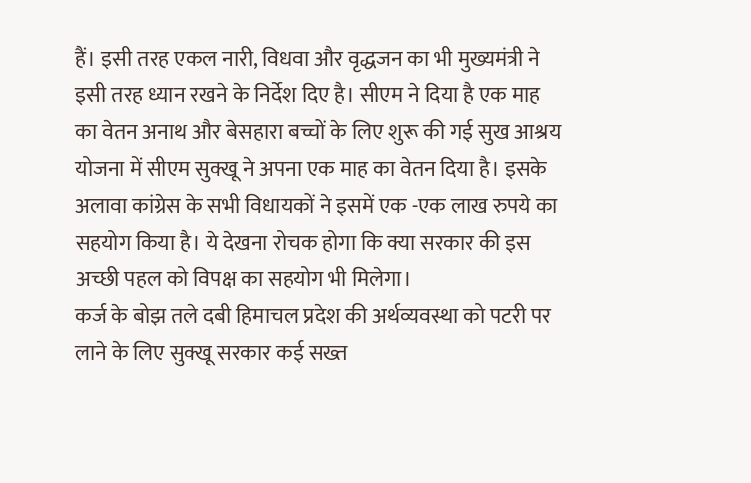हैं। इसी तरह एकल नारी, विधवा और वृद्धजन का भी मुख्यमंत्री ने इसी तरह ध्यान रखने के निर्देश दिए है। सीएम ने दिया है एक माह का वेतन अनाथ और बेसहारा बच्चों के लिए शुरू की गई सुख आश्रय योजना में सीएम सुक्खू ने अपना एक माह का वेतन दिया है। इसके अलावा कांग्रेस के सभी विधायकों ने इसमें एक -एक लाख रुपये का सहयोग किया है। ये देखना रोचक होगा कि क्या सरकार की इस अच्छी पहल को विपक्ष का सहयोग भी मिलेगा।
कर्ज के बोझ तले दबी हिमाचल प्रदेश की अर्थव्यवस्था को पटरी पर लाने के लिए सुक्खू सरकार कई सख्त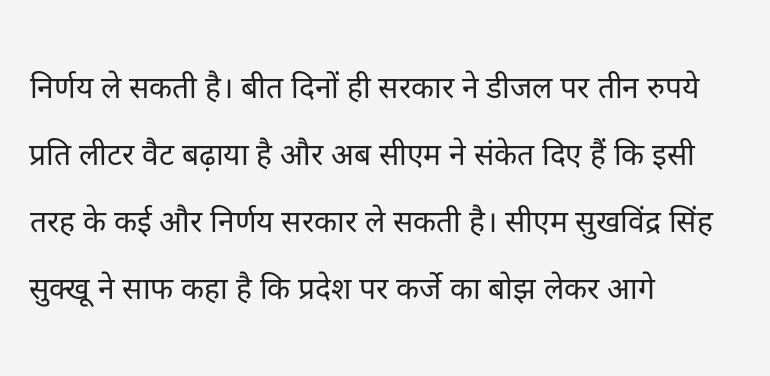निर्णय ले सकती है। बीत दिनों ही सरकार ने डीजल पर तीन रुपये प्रति लीटर वैट बढ़ाया है और अब सीएम ने संकेत दिए हैं कि इसी तरह के कई और निर्णय सरकार ले सकती है। सीएम सुखविंद्र सिंह सुक्खू ने साफ कहा है कि प्रदेश पर कर्जे का बोझ लेकर आगे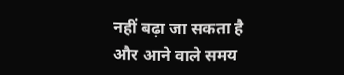नहीं बढ़ा जा सकता है और आने वाले समय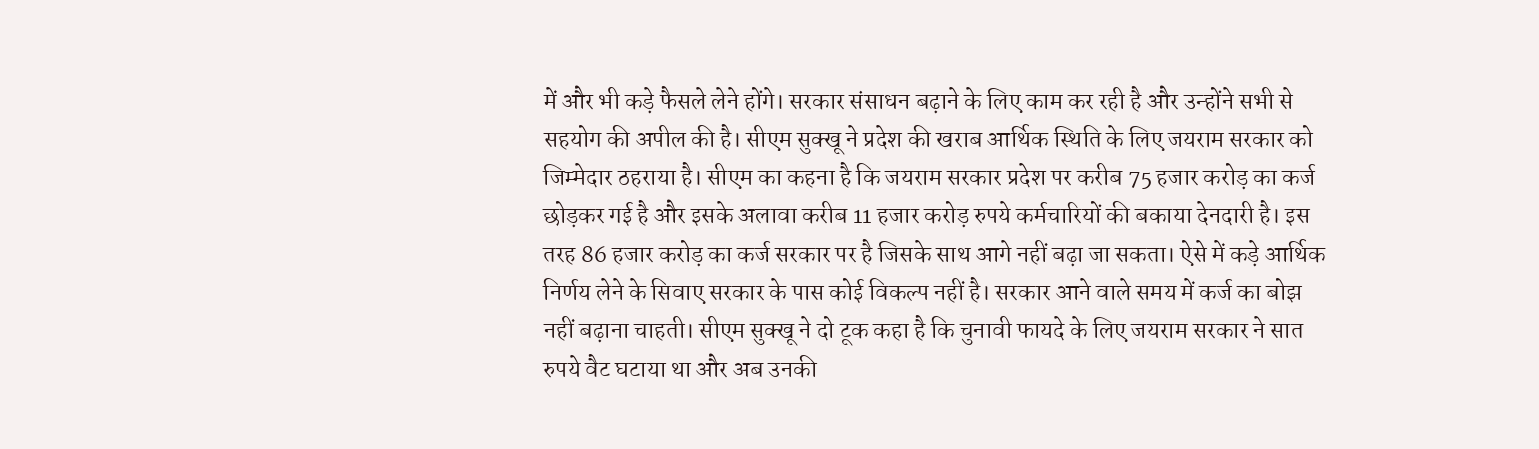में और भी कड़े फैसले लेने होंगे। सरकार संसाधन बढ़ाने के लिए काम कर रही है और उन्होंने सभी से सहयोग की अपील की है। सीएम सुक्खू ने प्रदेश की खराब आर्थिक स्थिति के लिए जयराम सरकार को जिम्मेदार ठहराया है। सीएम का कहना है कि जयराम सरकार प्रदेश पर करीब 75 हजार करोड़ का कर्ज छोड़कर गई है और इसके अलावा करीब 11 हजार करोड़ रुपये कर्मचारियों की बकाया देनदारी है। इस तरह 86 हजार करोड़ का कर्ज सरकार पर है जिसके साथ आगे नहीं बढ़ा जा सकता। ऐसे में कड़े आर्थिक निर्णय लेने के सिवाए सरकार के पास कोई विकल्प नहीं है। सरकार आने वाले समय में कर्ज का बोझ नहीं बढ़ाना चाहती। सीएम सुक्खू ने दो टूक कहा है कि चुनावी फायदे के लिए जयराम सरकार ने सात रुपये वैट घटाया था और अब उनकी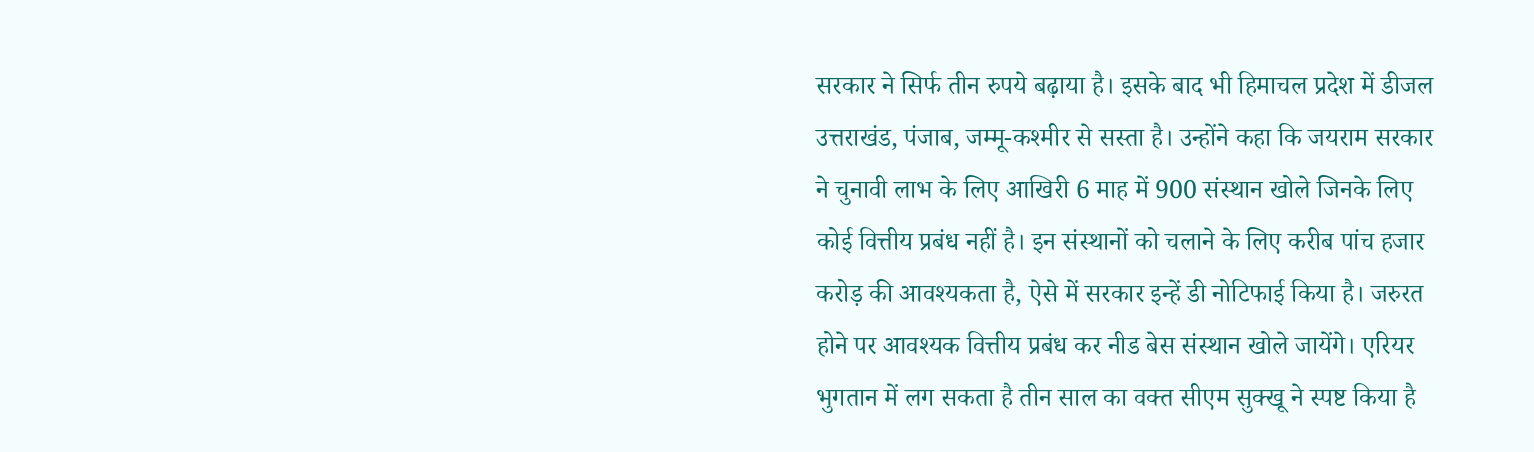सरकार ने सिर्फ तीन रुपये बढ़ाया है। इसके बाद भी हिमाचल प्रदेश में डीजल उत्तराखंड, पंजाब, जम्मू-कश्मीर से सस्ता है। उन्होंने कहा कि जयराम सरकार ने चुनावी लाभ के लिए आखिरी 6 माह में 900 संस्थान खोले जिनके लिए कोई वित्तीय प्रबंध नहीं है। इन संस्थानों को चलाने के लिए करीब पांच हजार करोड़ की आवश्यकता है, ऐसे में सरकार इन्हें डी नोटिफाई किया है। जरुरत होने पर आवश्यक वित्तीय प्रबंध कर नीड बेस संस्थान खोले जायेंगे। एरियर भुगतान में लग सकता है तीन साल का वक्त सीएम सुक्खू ने स्पष्ट किया है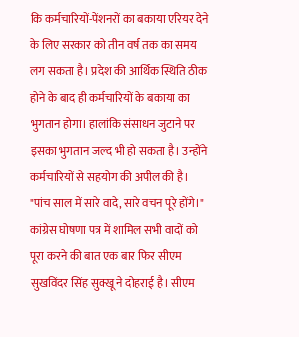कि कर्मचारियों-पेंशनरों का बकाया एरियर देने के लिए सरकार को तीन वर्ष तक का समय लग सकता है। प्रदेश की आर्थिक स्थिति ठीक होने के बाद ही कर्मचारियों के बकाया का भुगतान होगा। हालांकि संसाधन जुटाने पर इसका भुगतान जल्द भी हो सकता है। उन्होंने कर्मचारियों से सहयोग की अपील की है।
"पांच साल में सारे वादे, सारे वचन पूरे होंगे।" कांग्रेस घोषणा पत्र में शामिल सभी वादों को पूरा करने की बात एक बार फिर सीएम सुखविंदर सिंह सुक्खू ने दोहराई है। सीएम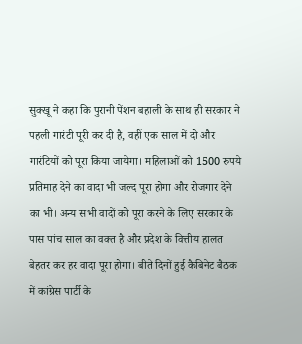सुक्खू ने कहा कि पुरानी पेंशन बहाली के साथ ही सरकार ने पहली गारंटी पूरी कर दी है, वहीं एक साल में दो और गारंटियों को पूरा किया जायेगा। महिलाओं को 1500 रुपये प्रतिमाह देने का वादा भी जल्द पूरा होगा और रोजगार देने का भी। अन्य सभी वादों को पूरा करने के लिए सरकार के पास पांच साल का वक्त है और प्रदेश के वित्तीय हालत बेहतर कर हर वादा पूरा होगा। बीते दिनों हुई कैबिनेट बैठक में कांग्रेस पार्टी के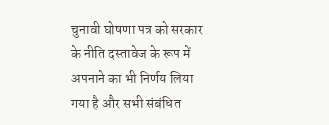चुनावी घोषणा पत्र को सरकार के नीति दस्तावेज के रूप में अपनाने का भी निर्णय लिया गया है और सभी संबंधित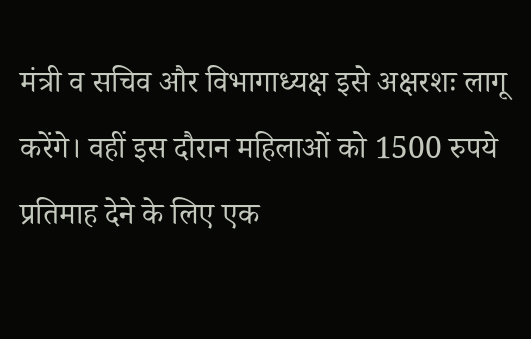मंत्री व सचिव और विभागाध्यक्ष इसे अक्षरशः लागू करेंगे। वहीं इस दौरान महिलाओं को 1500 रुपये प्रतिमाह देने के लिए एक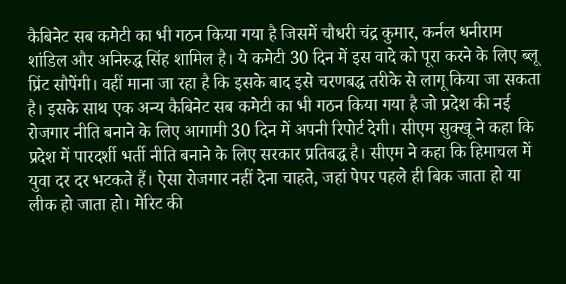कैबिनेट सब कमेटी का भी गठन किया गया है जिसमें चौधरी चंद्र कुमार, कर्नल धनीराम शांडिल और अनिरुद्ध सिंह शामिल है। ये कमेटी 30 दिन में इस वादे को पूरा करने के लिए ब्लू प्रिंट सौपेंगी। वहीं माना जा रहा है कि इसके बाद इसे चरणबद्ध तरीके से लागू किया जा सकता है। इसके साथ एक अन्य कैबिनेट सब कमेटी का भी गठन किया गया है जो प्रदेश की नई रोजगार नीति बनाने के लिए आगामी 30 दिन में अपनी रिपोर्ट देगी। सीएम सुक्खू ने कहा कि प्रदेश में पारदर्शी भर्ती नीति बनाने के लिए सरकार प्रतिबद्ध है। सीएम ने कहा कि हिमाचल में युवा दर दर भटकते हैं। ऐसा रोजगार नहीं देना चाहते, जहां पेपर पहले ही बिक जाता हो या लीक हो जाता हो। मेरिट की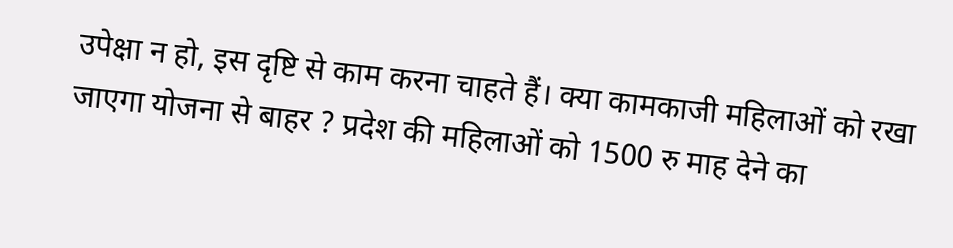उपेक्षा न हो, इस दृष्टि से काम करना चाहते हैं। क्या कामकाजी महिलाओं को रखा जाएगा योजना से बाहर ? प्रदेश की महिलाओं को 1500 रु माह देने का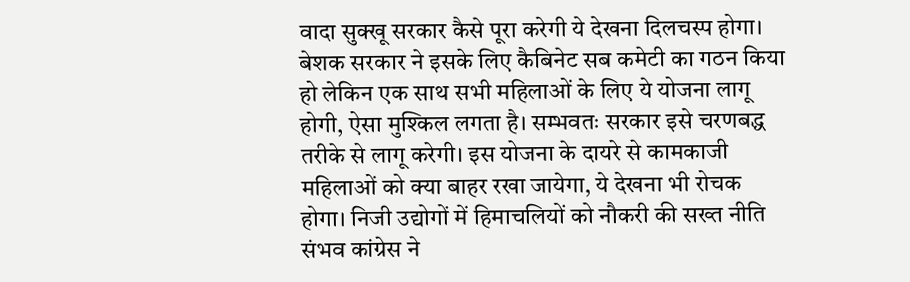वादा सुक्खू सरकार कैसे पूरा करेगी ये देखना दिलचस्प होगा। बेशक सरकार ने इसके लिए कैबिनेट सब कमेटी का गठन किया हो लेकिन एक साथ सभी महिलाओं के लिए ये योजना लागू होगी, ऐसा मुश्किल लगता है। सम्भवतः सरकार इसे चरणबद्ध तरीके से लागू करेगी। इस योजना के दायरे से कामकाजी महिलाओं को क्या बाहर रखा जायेगा, ये देखना भी रोचक होगा। निजी उद्योगों में हिमाचलियों को नौकरी की सख्त नीति संभव कांग्रेस ने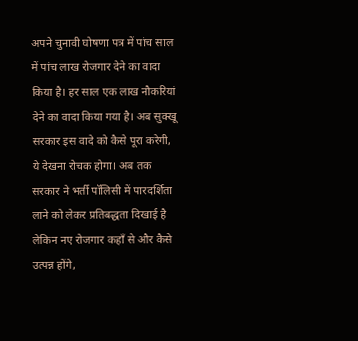अपने चुनावी घोषणा पत्र में पांच साल में पांच लाख रोजगार देने का वादा किया है। हर साल एक लाख नौकरियां देने का वादा किया गया है। अब सुक्खू सरकार इस वादे को कैसे पूरा करेगी, ये देखना रोचक होगा। अब तक सरकार ने भर्ती पॉलिसी में पारदर्शिता लाने को लेकर प्रतिबद्धता दिखाई है लेकिन नए रोजगार कहाँ से और कैसे उत्पन्न होंगे,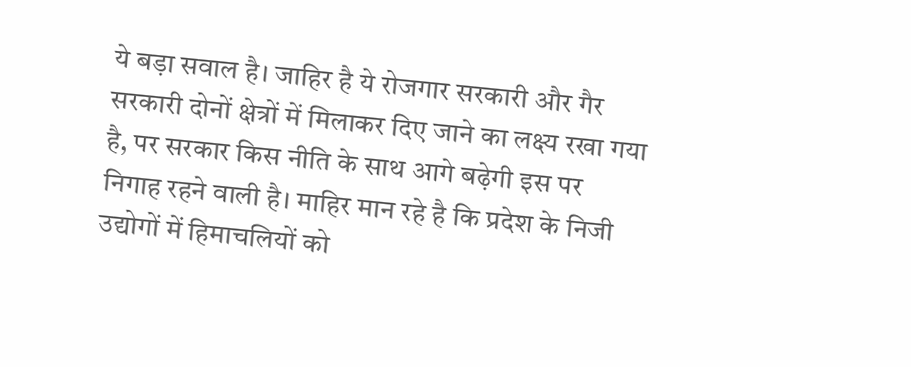ये बड़ा सवाल है। जाहिर है ये रोजगार सरकारी और गैर सरकारी दोनों क्षेत्रों में मिलाकर दिए जाने का लक्ष्य रखा गया है, पर सरकार किस नीति के साथ आगे बढ़ेगी इस पर निगाह रहने वाली है। माहिर मान रहे है कि प्रदेश के निजी उद्योगों में हिमाचलियों को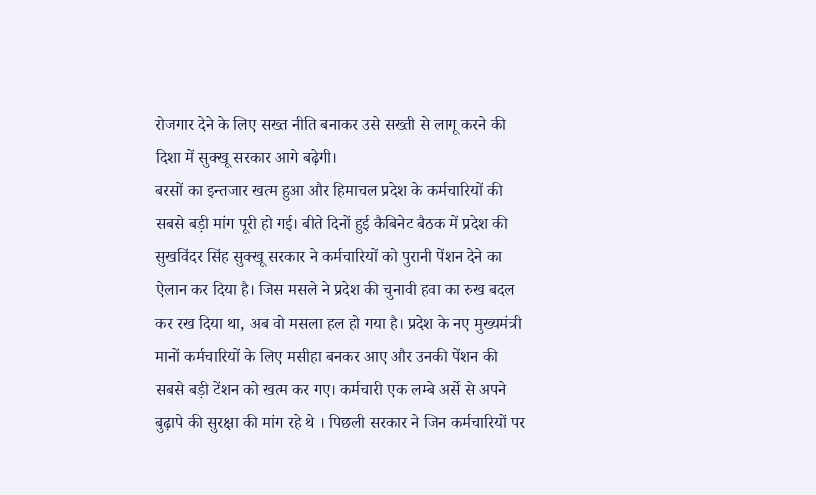रोजगार देने के लिए सख्त नीति बनाकर उसे सख्ती से लागू करने की दिशा में सुक्खू सरकार आगे बढ़ेगी।
बरसों का इन्तजार खत्म हुआ और हिमाचल प्रदेश के कर्मचारियों की सबसे बड़ी मांग पूरी हो गई। बीते दिनों हुई कैबिनेट बैठक में प्रदेश की सुखविंदर सिंह सुक्खू सरकार ने कर्मचारियों को पुरानी पेंशन देने का ऐलान कर दिया है। जिस मसले ने प्रदेश की चुनावी हवा का रुख बदल कर रख दिया था, अब वो मसला हल हो गया है। प्रदेश के नए मुख्यमंत्री मानों कर्मचारियों के लिए मसीहा बनकर आए और उनकी पेंशन की सबसे बड़ी टेंशन को खत्म कर गए। कर्मचारी एक लम्बे अर्से से अपने बुढ़ापे की सुरक्षा की मांग रहे थे । पिछली सरकार ने जिन कर्मचारियों पर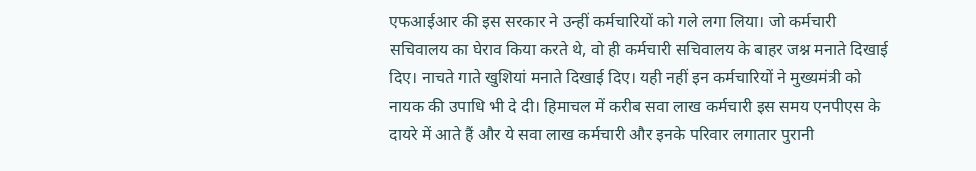एफआईआर की इस सरकार ने उन्हीं कर्मचारियों को गले लगा लिया। जो कर्मचारी सचिवालय का घेराव किया करते थे, वो ही कर्मचारी सचिवालय के बाहर जश्न मनाते दिखाई दिए। नाचते गाते खुशियां मनाते दिखाई दिए। यही नहीं इन कर्मचारियों ने मुख्यमंत्री को नायक की उपाधि भी दे दी। हिमाचल में करीब सवा लाख कर्मचारी इस समय एनपीएस के दायरे में आते हैं और ये सवा लाख कर्मचारी और इनके परिवार लगातार पुरानी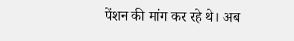पेंशन की मांग कर रहे थे। अब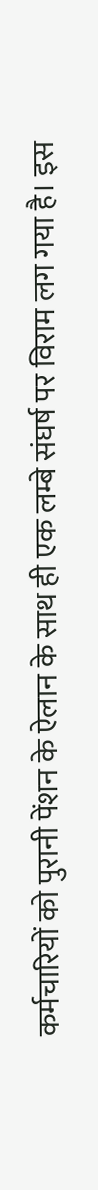कर्मचारियों को पुरानी पेंशन के ऐलान के साथ ही एक लम्बे संघर्ष पर विराम लग गया है। इस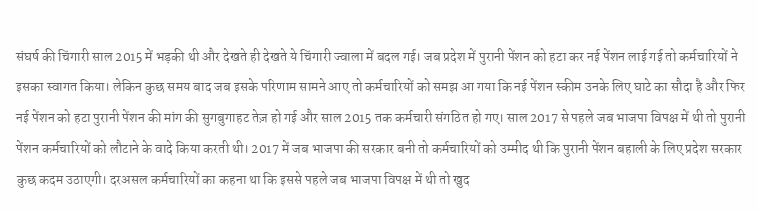संघर्ष की चिंगारी साल 2015 में भड़की थी और देखते ही देखते ये चिंगारी ज्वाला में बदल गई। जब प्रदेश में पुरानी पेंशन को हटा कर नई पेंशन लाई गई तो कर्मचारियों ने इसका स्वागत किया। लेकिन कुछ समय बाद जब इसके परिणाम सामने आए तो कर्मचारियों को समझ आ गया कि नई पेंशन स्कीम उनके लिए घाटे का सौदा है और फिर नई पेंशन को हटा पुरानी पेंशन की मांग की सुगबुगाहट तेज़ हो गई और साल 2015 तक कर्मचारी संगठित हो गए। साल 2017 से पहले जब भाजपा विपक्ष में थी तो पुरानी पेंशन कर्मचारियों को लौटाने के वादे किया करती थी। 2017 में जब भाजपा की सरकार बनी तो कर्मचारियों को उम्मीद थी कि पुरानी पेंशन बहाली के लिए प्रदेश सरकार कुछ कदम उठाएगी। दरअसल कर्मचारियों का कहना था कि इससे पहले जब भाजपा विपक्ष में थी तो खुद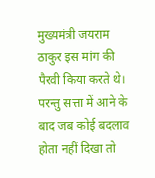मुख्यमंत्री जयराम ठाकुर इस मांग की पैरवी किया करते थे। परन्तु सत्ता में आने के बाद जब कोई बदलाव होता नहीं दिखा तो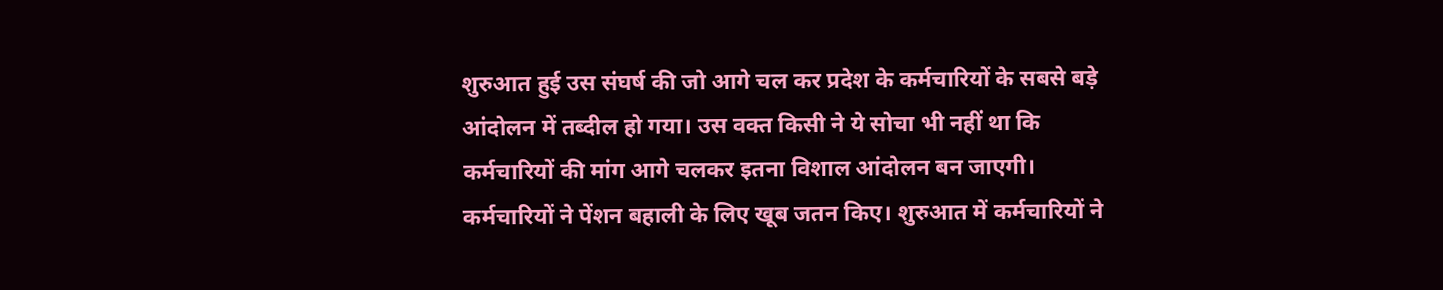शुरुआत हुई उस संघर्ष की जो आगे चल कर प्रदेश के कर्मचारियों के सबसे बड़े आंदोलन में तब्दील हो गया। उस वक्त किसी ने ये सोचा भी नहीं था कि कर्मचारियों की मांग आगे चलकर इतना विशाल आंदोलन बन जाएगी। कर्मचारियों ने पेंशन बहाली के लिए खूब जतन किए। शुरुआत में कर्मचारियों ने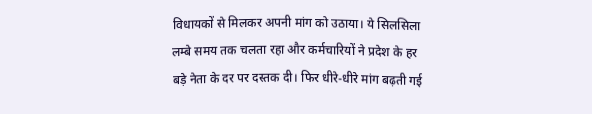विधायकों से मिलकर अपनी मांग को उठाया। ये सिलसिला लम्बे समय तक चलता रहा और कर्मचारियों ने प्रदेश के हर बड़े नेता के दर पर दस्तक दी। फिर धीरे-धीरे मांग बढ़ती गई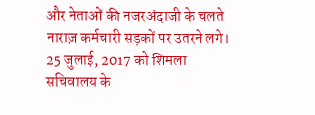और नेताओं की नजरअंदाजी के चलते नाराज़ कर्मचारी सड़कों पर उतरने लगे। 25 जुलाई, 2017 को शिमला सचिवालय के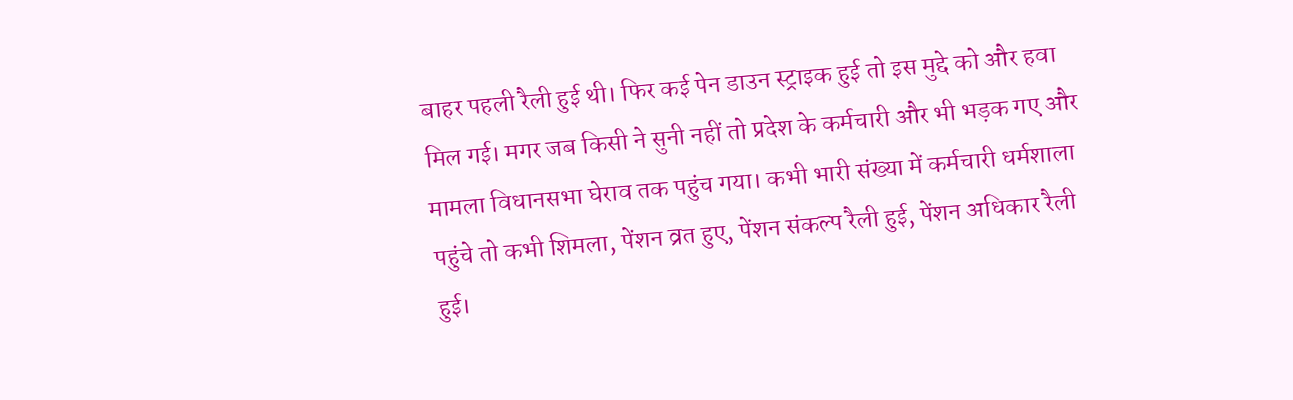बाहर पहली रैली हुई थी। फिर कई पेन डाउन स्ट्राइक हुई तो इस मुद्दे को और हवा मिल गई। मगर जब किसी ने सुनी नहीं तो प्रदेश के कर्मचारी और भी भड़क गए और मामला विधानसभा घेराव तक पहुंच गया। कभी भारी संख्या में कर्मचारी धर्मशाला पहुंचे तो कभी शिमला, पेंशन व्रत हुए, पेंशन संकल्प रैली हुई, पेंशन अधिकार रैली हुई।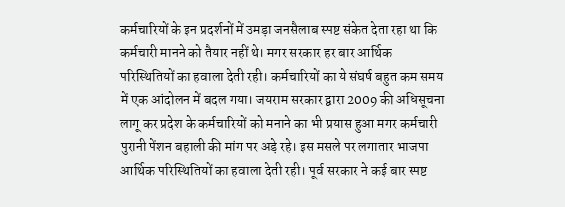कर्मचारियों के इन प्रदर्शनों में उमड़ा जनसैलाब स्पष्ट संकेत देता रहा था कि कर्मचारी मानने को तैयार नहीं थे। मगर सरकार हर बार आर्थिक परिस्थितियों का हवाला देती रही। कर्मचारियों का ये संघर्ष बहुत कम समय में एक आंदोलन में बदल गया। जयराम सरकार द्वारा 2009 की अधिसूचना लागू कर प्रदेश के कर्मचारियों को मनाने का भी प्रयास हुआ मगर कर्मचारी पुरानी पेंशन बहाली की मांग पर अड़े रहे। इस मसले पर लगातार भाजपा आर्थिक परिस्थितियों का हवाला देती रही। पूर्व सरकार ने कई बार स्पष्ट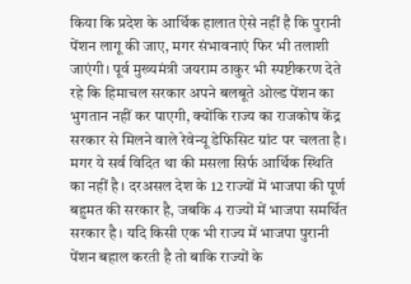किया कि प्रदेश के आर्थिक हालात ऐसे नहीं है कि पुरानी पेंशन लागू की जाए, मगर संभावनाएं फिर भी तलाशी जाएंगी। पूर्व मुख्यमंत्री जयराम ठाकुर भी स्पष्टीकरण देते रहे कि हिमाचल सरकार अपने बलबूते ओल्ड पेंशन का भुगतान नहीं कर पाएगी, क्योंकि राज्य का राजकोष केंद्र सरकार से मिलने वाले रेवेन्यू डेफिसिट ग्रांट पर चलता है। मगर ये सर्व विदित था की मसला सिर्फ आर्थिक स्थिति का नहीं है। दरअसल देश के 12 राज्यों में भाजपा की पूर्ण बहुमत की सरकार है, जबकि 4 राज्यों में भाजपा समर्थित सरकार है। यदि किसी एक भी राज्य में भाजपा पुरानी पेंशन बहाल करती है तो बाकि राज्यों के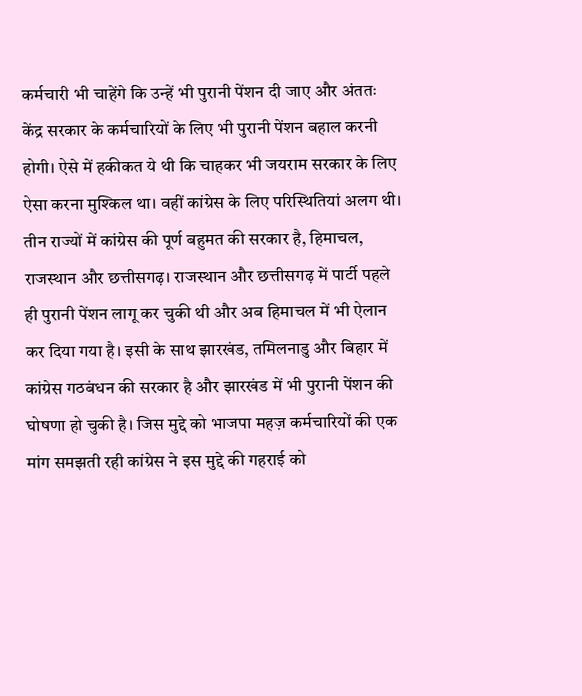कर्मचारी भी चाहेंगे कि उन्हें भी पुरानी पेंशन दी जाए और अंततः केंद्र सरकार के कर्मचारियों के लिए भी पुरानी पेंशन बहाल करनी होगी। ऐसे में हकीकत ये थी कि चाहकर भी जयराम सरकार के लिए ऐसा करना मुश्किल था। वहीं कांग्रेस के लिए परिस्थितियां अलग थी। तीन राज्यों में कांग्रेस की पूर्ण बहुमत की सरकार है, हिमाचल, राजस्थान और छत्तीसगढ़। राजस्थान और छत्तीसगढ़ में पार्टी पहले ही पुरानी पेंशन लागू कर चुकी थी और अब हिमाचल में भी ऐलान कर दिया गया है। इसी के साथ झारखंड, तमिलनाडु और बिहार में कांग्रेस गठबंधन की सरकार है और झारखंड में भी पुरानी पेंशन की घोषणा हो चुकी है। जिस मुद्दे को भाजपा महज़ कर्मचारियों की एक मांग समझती रही कांग्रेस ने इस मुद्दे की गहराई को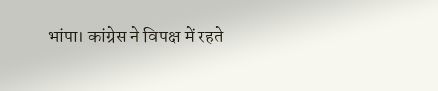भांपा। कांग्रेस ने विपक्ष में रहते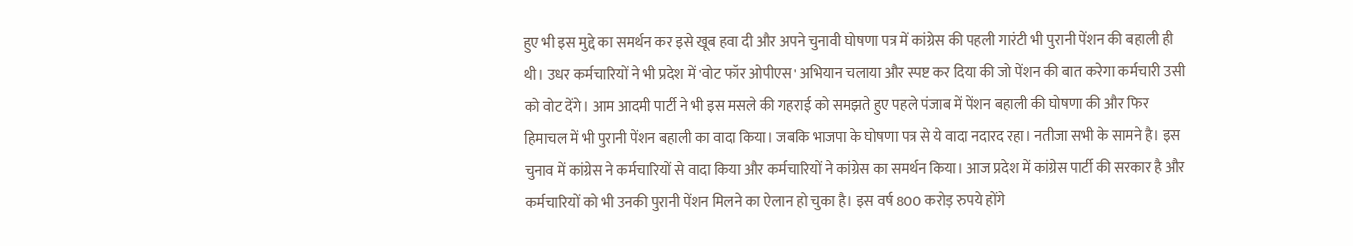हुए भी इस मुद्दे का समर्थन कर इसे खूब हवा दी और अपने चुनावी घोषणा पत्र में कांग्रेस की पहली गारंटी भी पुरानी पेंशन की बहाली ही थी। उधर कर्मचारियों ने भी प्रदेश में 'वोट फॉर ओपीएस' अभियान चलाया और स्पष्ट कर दिया की जो पेंशन की बात करेगा कर्मचारी उसी को वोट देंगे। आम आदमी पार्टी ने भी इस मसले की गहराई को समझते हुए पहले पंजाब में पेंशन बहाली की घोषणा की और फिर हिमाचल में भी पुरानी पेंशन बहाली का वादा किया। जबकि भाजपा के घोषणा पत्र से ये वादा नदारद रहा। नतीजा सभी के सामने है। इस चुनाव में कांग्रेस ने कर्मचारियों से वादा किया और कर्मचारियों ने कांग्रेस का समर्थन किया। आज प्रदेश में कांग्रेस पार्टी की सरकार है और कर्मचारियों को भी उनकी पुरानी पेंशन मिलने का ऐलान हो चुका है। इस वर्ष 800 करोड़ रुपये होंगे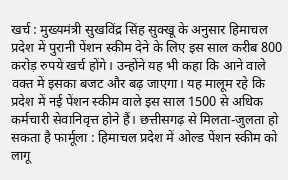खर्च : मुख्यमंत्री सुखविंद्र सिंह सुक्खू के अनुसार हिमाचल प्रदेश में पुरानी पेंशन स्कीम देने के लिए इस साल करीब 800 करोड़ रुपये खर्च होंगे। उन्होंने यह भी कहा कि आने वाले वक्त में इसका बजट और बढ़ जाएगा। यह मालूम रहे कि प्रदेश में नई पेंशन स्कीम वाले इस साल 1500 से अधिक कर्मचारी सेवानिवृत्त होने हैं। छत्तीसगढ़ से मिलता-जुलता हो सकता है फार्मूला : हिमाचल प्रदेश में ओल्ड पेंशन स्कीम को लागू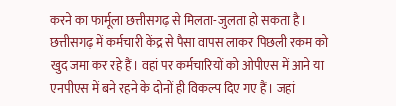करने का फार्मूला छत्तीसगढ़ से मिलता-जुलता हो सकता है। छत्तीसगढ़ में कर्मचारी केंद्र से पैसा वापस लाकर पिछली रकम को खुद जमा कर रहे हैं। वहां पर कर्मचारियों को ओपीएस में आने या एनपीएस में बने रहने के दोनों ही विकल्प दिए गए हैं। जहां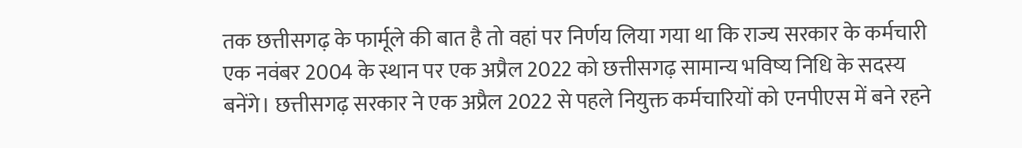तक छत्तीसगढ़ के फार्मूले की बात है तो वहां पर निर्णय लिया गया था कि राज्य सरकार के कर्मचारी एक नवंबर 2004 के स्थान पर एक अप्रैल 2022 को छत्तीसगढ़ सामान्य भविष्य निधि के सदस्य बनेंगे। छत्तीसगढ़ सरकार ने एक अप्रैल 2022 से पहले नियुक्त कर्मचारियों को एनपीएस में बने रहने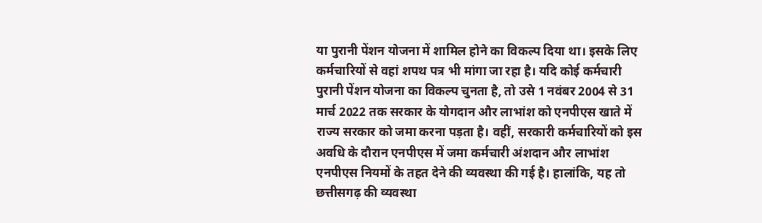या पुरानी पेंशन योजना में शामिल होने का विकल्प दिया था। इसके लिए कर्मचारियों से वहां शपथ पत्र भी मांगा जा रहा है। यदि कोई कर्मचारी पुरानी पेंशन योजना का विकल्प चुनता है, तो उसे 1 नवंबर 2004 से 31 मार्च 2022 तक सरकार के योगदान और लाभांश को एनपीएस खाते में राज्य सरकार को जमा करना पड़ता है। वहीं, सरकारी कर्मचारियों को इस अवधि के दौरान एनपीएस में जमा कर्मचारी अंशदान और लाभांश एनपीएस नियमों के तहत देने की व्यवस्था की गई है। हालांकि, यह तो छत्तीसगढ़ की व्यवस्था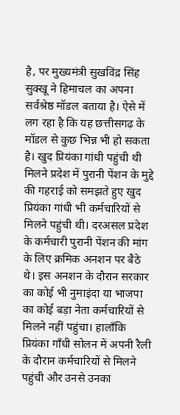है, पर मुख्यमंत्री सुखविंद्र सिंह सुक्खू ने हिमाचल का अपना सर्वश्रेष्ठ मॉडल बताया है। ऐसे में लग रहा है कि यह छत्तीसगढ़ के मॉडल से कुछ भिन्न भी हो सकता है। खुद प्रियंका गांधी पहुंची थी मिलने प्रदेश में पुरानी पेंशन के मुद्दे की गहराई को समझते हुए खुद प्रियंका गांधी भी कर्मचारियों से मिलने पहुंची थी। दरअसल प्रदेश के कर्मचारी पुरानी पेंशन की मांग के लिए क्रमिक अनशन पर बैठे थे। इस अनशन के दौरान सरकार का कोई भी नुमाइंदा या भाजपा का कोई बड़ा नेता कर्मचारियों से मिलने नहीं पहुंचा। हालाँकि प्रियंका गाँधी सोलन में अपनी रैली के दौरान कर्मचारियों से मिलने पहुंची और उनसे उनका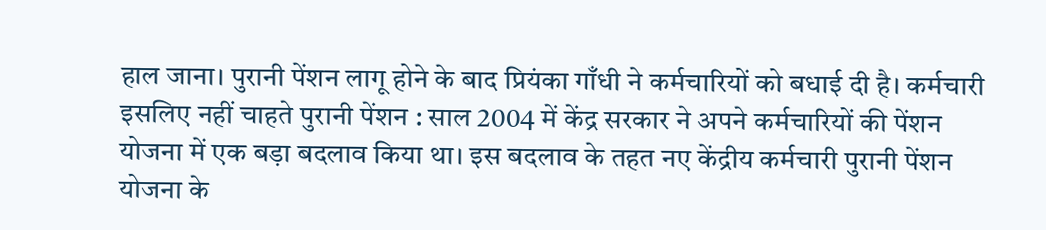हाल जाना। पुरानी पेंशन लागू होने के बाद प्रियंका गाँधी ने कर्मचारियों को बधाई दी है। कर्मचारी इसलिए नहीं चाहते पुरानी पेंशन : साल 2004 में केंद्र सरकार ने अपने कर्मचारियों की पेंशन योजना में एक बड़ा बदलाव किया था। इस बदलाव के तहत नए केंद्रीय कर्मचारी पुरानी पेंशन योजना के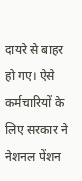दायरे से बाहर हो गए। ऐसे कर्मचारियों के लिए सरकार ने नेशनल पेंशन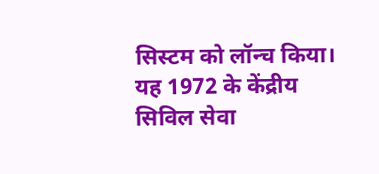सिस्टम को लॉन्च किया। यह 1972 के केंद्रीय सिविल सेवा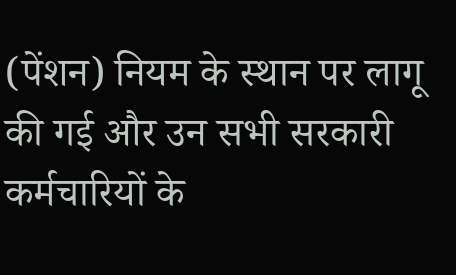(पेंशन) नियम के स्थान पर लागू की गई और उन सभी सरकारी कर्मचारियों के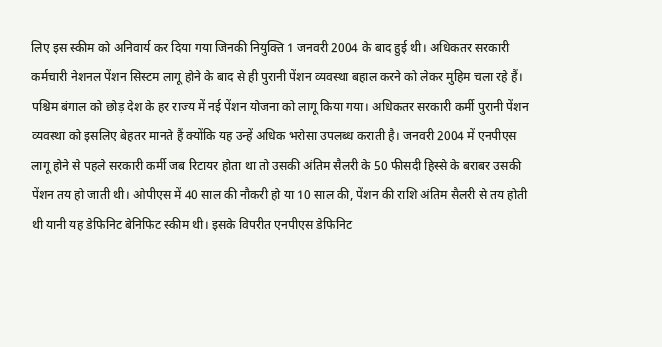लिए इस स्कीम को अनिवार्य कर दिया गया जिनकी नियुक्ति 1 जनवरी 2004 के बाद हुई थी। अधिकतर सरकारी कर्मचारी नेशनल पेंशन सिस्टम लागू होने के बाद से ही पुरानी पेंशन व्यवस्था बहाल करने को लेकर मुहिम चला रहे हैं। पश्चिम बंगाल को छोड़ देश के हर राज्य में नई पेंशन योजना को लागू किया गया। अधिकतर सरकारी कर्मी पुरानी पेंशन व्यवस्था को इसलिए बेहतर मानते हैं क्योंकि यह उन्हें अधिक भरोसा उपलब्ध कराती है। जनवरी 2004 में एनपीएस लागू होने से पहले सरकारी कर्मी जब रिटायर होता था तो उसकी अंतिम सैलरी के 50 फीसदी हिस्से के बराबर उसकी पेंशन तय हो जाती थी। ओपीएस में 40 साल की नौकरी हो या 10 साल की, पेंशन की राशि अंतिम सैलरी से तय होती थी यानी यह डेफिनिट बेनिफिट स्कीम थी। इसके विपरीत एनपीएस डेफिनिट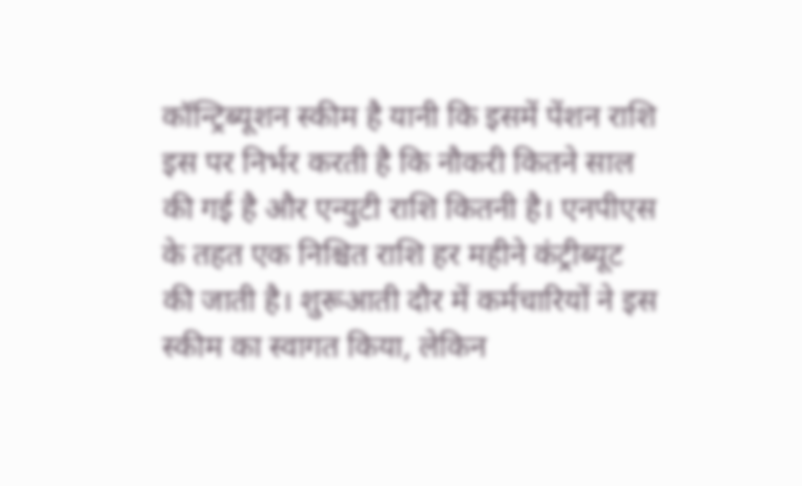कॉन्ट्रिब्यूशन स्कीम है यानी कि इसमें पेंशन राशि इस पर निर्भर करती है कि नौकरी कितने साल की गई है और एन्युटी राशि कितनी है। एनपीएस के तहत एक निश्चित राशि हर महीने कंट्रीब्यूट की जाती है। शुरूआती दौर में कर्मचारियों ने इस स्कीम का स्वागत किया, लेकिन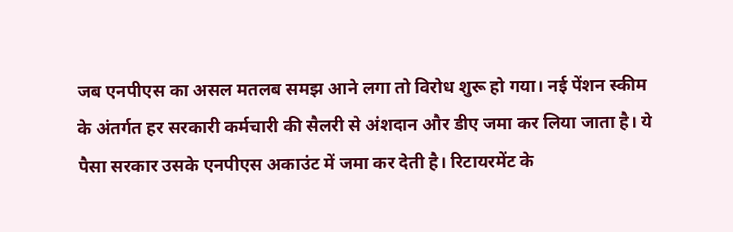जब एनपीएस का असल मतलब समझ आने लगा तो विरोध शुरू हो गया। नई पेंशन स्कीम के अंतर्गत हर सरकारी कर्मचारी की सैलरी से अंशदान और डीए जमा कर लिया जाता है। ये पैसा सरकार उसके एनपीएस अकाउंट में जमा कर देती है। रिटायरमेंट के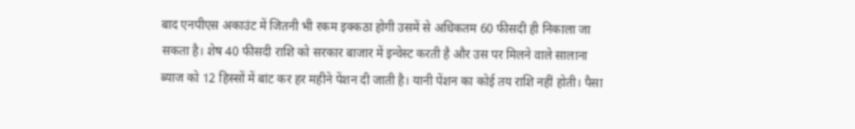बाद एनपीएस अकाउंट में जितनी भी रकम इक्कठा होगी उसमें से अधिकतम 60 फीसदी ही निकाला जा सकता है। शेष 40 फीसदी राशि को सरकार बाजार में इन्वेस्ट करती है और उस पर मिलने वाले सालाना ब्याज को 12 हिस्सों में बांट कर हर महीने पेंशन दी जाती है। यानी पेंशन का कोई तय राशि नहीं होती। पैसा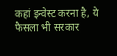कहां इन्वेस्ट करना है, ये फैसला भी सरकार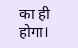का ही होगा।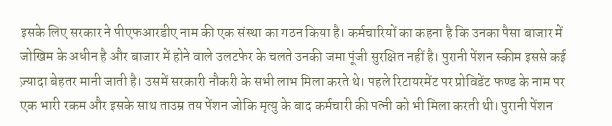इसके लिए सरकार ने पीएफआरडीए नाम की एक संस्था का गठन किया है। कर्मचारियों का कहना है कि उनका पैसा बाजार में जोखिम के अधीन है और बाजार में होने वाले उलटफेर के चलते उनकी जमा पूंजी सुरक्षित नहीं है। पुरानी पेंशन स्कीम इससे कई ज़्यादा बेहतर मानी जाती है। उसमें सरकारी नौकरी के सभी लाभ मिला करते थे। पहले रिटायरमेंट पर प्रोविडेंट फण्ड के नाम पर एक भारी रकम और इसके साथ ताउम्र तय पेंशन जोकि मृत्यु के बाद कर्मचारी की पत्नी को भी मिला करती थी। पुरानी पेंशन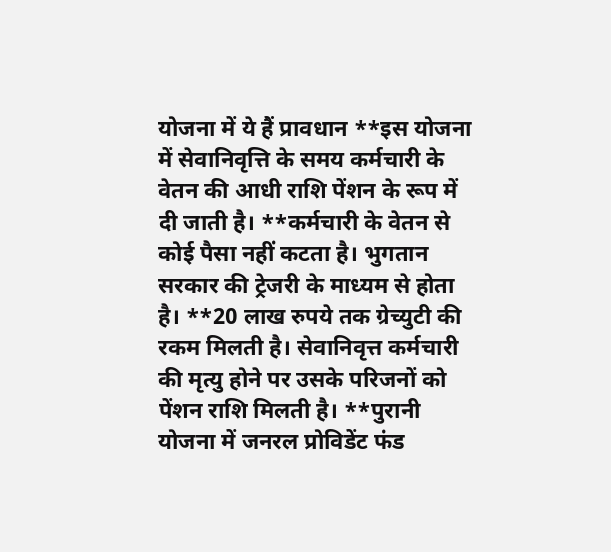योजना में ये हैं प्रावधान **इस योजना में सेवानिवृत्ति के समय कर्मचारी के वेतन की आधी राशि पेंशन के रूप में दी जाती है। **कर्मचारी के वेतन से कोई पैसा नहीं कटता है। भुगतान सरकार की ट्रेजरी के माध्यम से होता है। **20 लाख रुपये तक ग्रेच्युटी की रकम मिलती है। सेवानिवृत्त कर्मचारी की मृत्यु होने पर उसके परिजनों को पेंशन राशि मिलती है। **पुरानी योजना में जनरल प्रोविडेंट फंड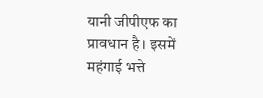यानी जीपीएफ का प्रावधान है। इसमें महंगाई भत्ते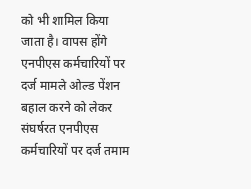को भी शामिल किया जाता है। वापस होंगे एनपीएस कर्मचारियों पर दर्ज मामले ओल्ड पेंशन बहाल करने को लेकर संघर्षरत एनपीएस कर्मचारियों पर दर्ज तमाम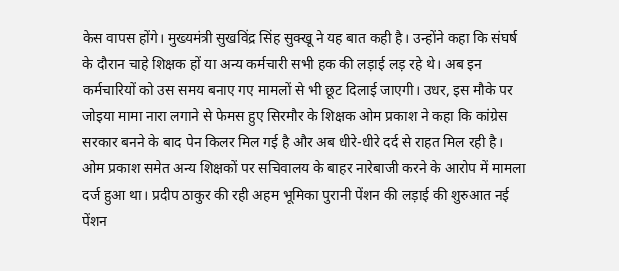केस वापस होंगे। मुख्यमंत्री सुखविंद्र सिंह सुक्खू ने यह बात कही है। उन्होंने कहा कि संघर्ष के दौरान चाहे शिक्षक हों या अन्य कर्मचारी सभी हक की लड़ाई लड़ रहे थे। अब इन कर्मचारियों को उस समय बनाए गए मामलों से भी छूट दिलाई जाएगी। उधर, इस मौके पर जोइया मामा नारा लगाने से फेमस हुए सिरमौर के शिक्षक ओम प्रकाश ने कहा कि कांग्रेस सरकार बनने के बाद पेन किलर मिल गई है और अब धीरे-धीरे दर्द से राहत मिल रही है। ओम प्रकाश समेत अन्य शिक्षकों पर सचिवालय के बाहर नारेबाजी करने के आरोप में मामला दर्ज हुआ था। प्रदीप ठाकुर की रही अहम भूमिका पुरानी पेंशन की लड़ाई की शुरुआत नई पेंशन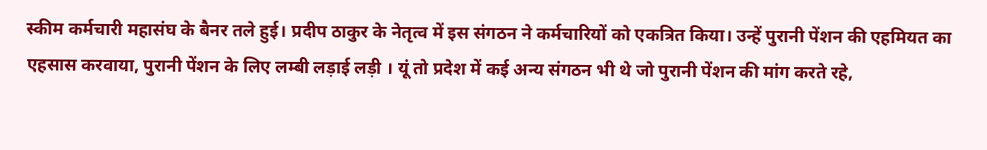स्कीम कर्मचारी महासंघ के बैनर तले हुई। प्रदीप ठाकुर के नेतृत्व में इस संगठन ने कर्मचारियों को एकत्रित किया। उन्हें पुरानी पेंशन की एहमियत का एहसास करवाया, पुरानी पेंशन के लिए लम्बी लड़ाई लड़ी । यूं तो प्रदेश में कई अन्य संगठन भी थे जो पुरानी पेंशन की मांग करते रहे,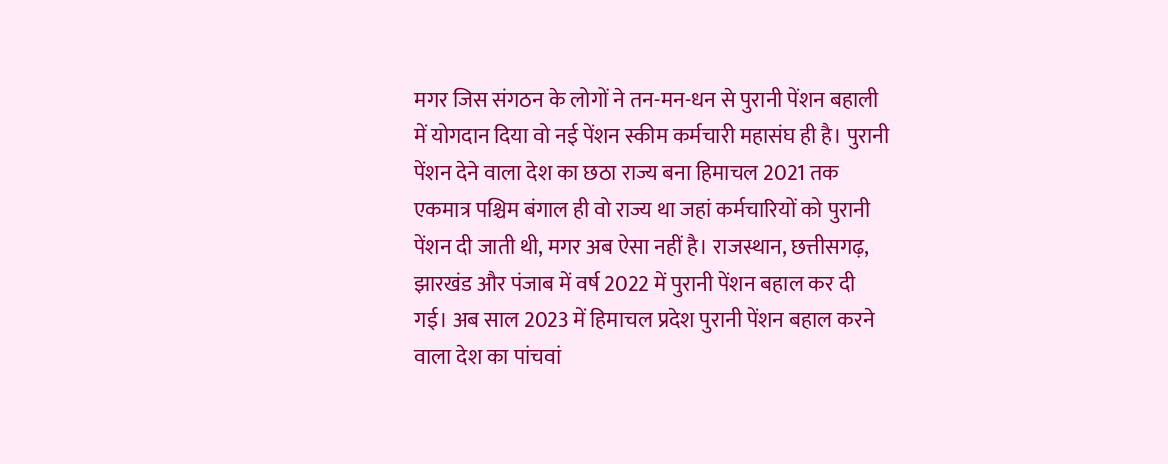मगर जिस संगठन के लोगों ने तन-मन-धन से पुरानी पेंशन बहाली में योगदान दिया वो नई पेंशन स्कीम कर्मचारी महासंघ ही है। पुरानी पेंशन देने वाला देश का छठा राज्य बना हिमाचल 2021 तक एकमात्र पश्चिम बंगाल ही वो राज्य था जहां कर्मचारियों को पुरानी पेंशन दी जाती थी, मगर अब ऐसा नहीं है। राजस्थान, छत्तीसगढ़, झारखंड और पंजाब में वर्ष 2022 में पुरानी पेंशन बहाल कर दी गई। अब साल 2023 में हिमाचल प्रदेश पुरानी पेंशन बहाल करने वाला देश का पांचवां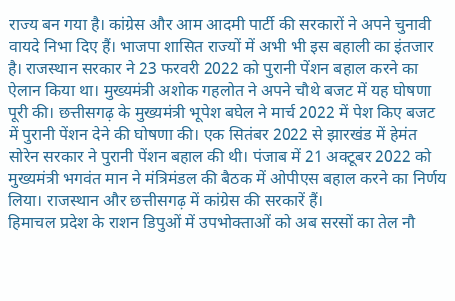राज्य बन गया है। कांग्रेस और आम आदमी पार्टी की सरकारों ने अपने चुनावी वायदे निभा दिए हैं। भाजपा शासित राज्यों में अभी भी इस बहाली का इंतजार है। राजस्थान सरकार ने 23 फरवरी 2022 को पुरानी पेंशन बहाल करने का ऐलान किया था। मुख्यमंत्री अशोक गहलोत ने अपने चौथे बजट में यह घोषणा पूरी की। छत्तीसगढ़ के मुख्यमंत्री भूपेश बघेल ने मार्च 2022 में पेश किए बजट में पुरानी पेंशन देने की घोषणा की। एक सितंबर 2022 से झारखंड में हेमंत सोरेन सरकार ने पुरानी पेंशन बहाल की थी। पंजाब में 21 अक्टूबर 2022 को मुख्यमंत्री भगवंत मान ने मंत्रिमंडल की बैठक में ओपीएस बहाल करने का निर्णय लिया। राजस्थान और छत्तीसगढ़ में कांग्रेस की सरकारें हैं।
हिमाचल प्रदेश के राशन डिपुओं में उपभोक्ताओं को अब सरसों का तेल नौ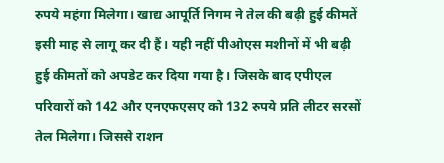रुपये महंगा मिलेगा। खाद्य आपूर्ति निगम ने तेल की बढ़ी हुई कीमतें इसी माह से लागू कर दी हैं। यही नहीं पीओएस मशीनों में भी बढ़ी हुई कीमतों को अपडेट कर दिया गया है। जिसके बाद एपीएल परिवारों को 142 और एनएफएसए को 132 रुपये प्रति लीटर सरसों तेल मिलेगा। जिससे राशन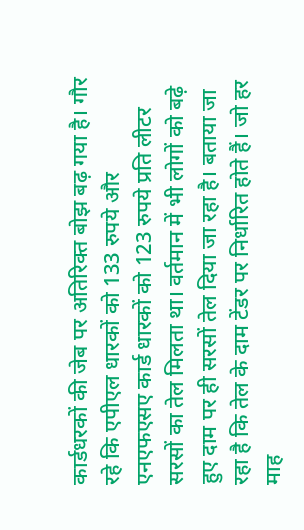कार्डधरकों की जेब पर अतिरिक्त बोझ बढ़ गया है। गौर रहे कि एपीएल धारकों को 133 रुपये और एनएफएसए कार्ड धारकों को 123 रुपये प्रति लीटर सरसों का तेल मिलता था। वर्तमान में भी लोगों को बढ़े हुए दाम पर ही सरसों तेल दिया जा रहा है। बताया जा रहा है कि तेल के दाम टेंडर पर निर्धारित होते हैं। जो हर माह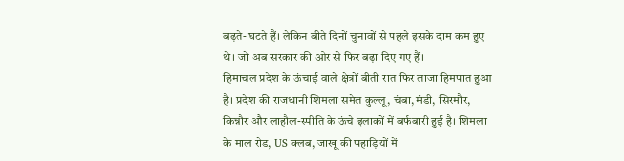बढ़ते-घटते हैं। लेकिन बीते दिनों चुनावों से पहले इसके दाम कम हुए थे। जो अब सरकार की ओर से फिर बढ़ा दिए गए हैं।
हिमाचल प्रदेश के ऊंचाई वाले क्षेत्रों बीती रात फिर ताजा हिमपात हुआ है। प्रदेश की राजधानी शिमला समेत कुल्लू, चंबा, मंडी, सिरमौर, किन्नौर और लाहौल-स्पीति के ऊंचे इलाकों में बर्फबारी हुई है। शिमला के माल रोड, US क्लब, जाखू की पहाड़ियों में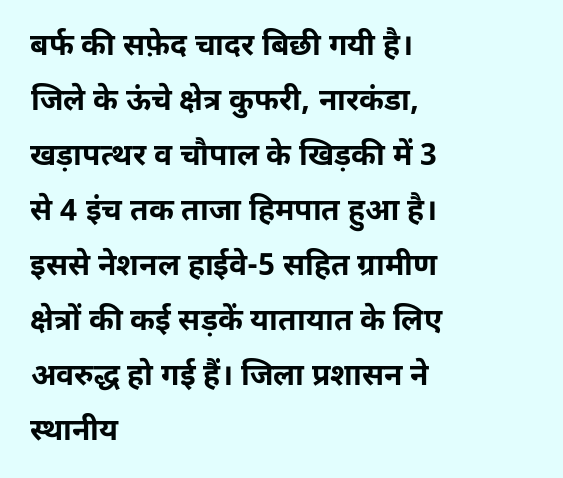बर्फ की सफ़ेद चादर बिछी गयी है। जिले के ऊंचे क्षेत्र कुफरी, नारकंडा, खड़ापत्थर व चौपाल के खिड़की में 3 से 4 इंच तक ताजा हिमपात हुआ है। इससे नेशनल हाईवे-5 सहित ग्रामीण क्षेत्रों की कई सड़कें यातायात के लिए अवरुद्ध हो गई हैं। जिला प्रशासन ने स्थानीय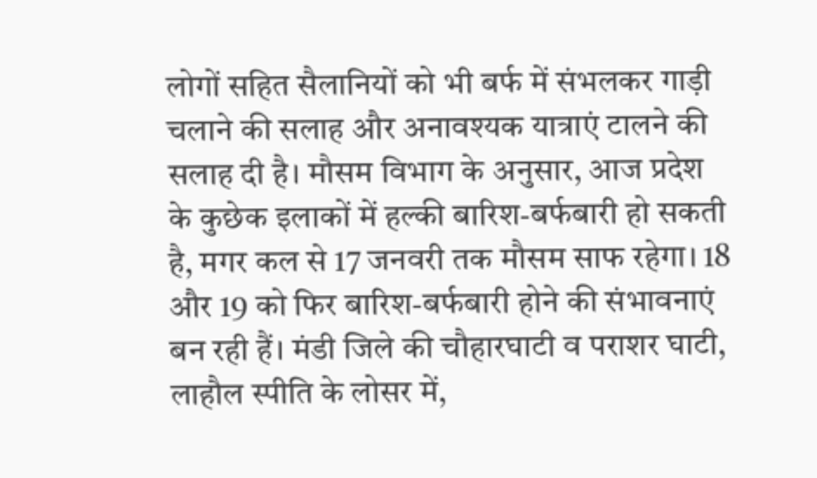लोगों सहित सैलानियों को भी बर्फ में संभलकर गाड़ी चलाने की सलाह और अनावश्यक यात्राएं टालने की सलाह दी है। मौसम विभाग के अनुसार, आज प्रदेश के कुछेक इलाकों में हल्की बारिश-बर्फबारी हो सकती है, मगर कल से 17 जनवरी तक मौसम साफ रहेगा। 18 और 19 को फिर बारिश-बर्फबारी होने की संभावनाएं बन रही हैं। मंडी जिले की चौहारघाटी व पराशर घाटी, लाहौल स्पीति के लोसर में,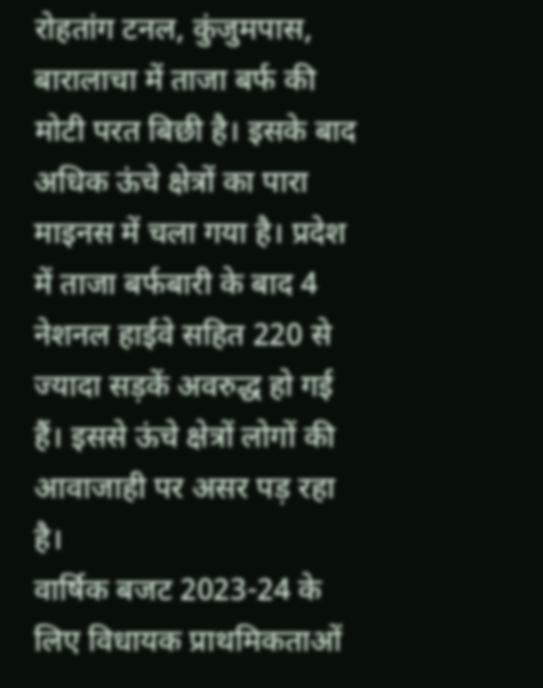रोहतांग टनल, कुंजुमपास, बारालाचा में ताजा बर्फ की मोटी परत बिछी है। इसके बाद अधिक ऊंचे क्षेत्रों का पारा माइनस में चला गया है। प्रदेश में ताजा बर्फबारी के बाद 4 नेशनल हाईवे सहित 220 से ज्यादा सड़कें अवरुद्ध हो गई हैं। इससे ऊंचे क्षेत्रों लोगों की आवाजाही पर असर पड़ रहा है।
वार्षिक बजट 2023-24 के लिए विधायक प्राथमिकताओं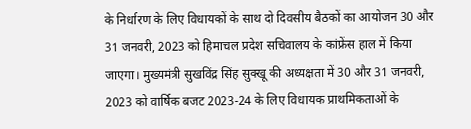के निर्धारण के लिए विधायकों के साथ दो दिवसीय बैठकों का आयोजन 30 और 31 जनवरी, 2023 को हिमाचल प्रदेश सचिवालय के कांफ्रेंस हाल में किया जाएगा। मुख्यमंत्री सुखविंद्र सिंह सुक्खू की अध्यक्षता में 30 और 31 जनवरी, 2023 को वार्षिक बजट 2023-24 के लिए विधायक प्राथमिकताओं के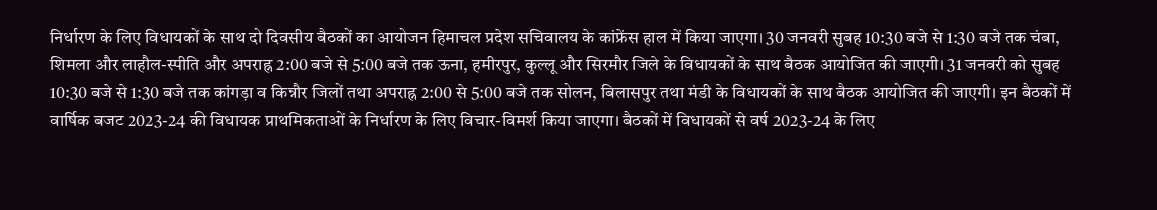निर्धारण के लिए विधायकों के साथ दो दिवसीय बैठकों का आयोजन हिमाचल प्रदेश सचिवालय के कांफ्रेंस हाल में किया जाएगा। 30 जनवरी सुबह 10:30 बजे से 1:30 बजे तक चंबा, शिमला और लाहौल-स्पीति और अपराह्न 2:00 बजे से 5:00 बजे तक ऊना, हमीरपुर, कुल्लू और सिरमौर जिले के विधायकों के साथ बैठक आयोजित की जाएगी। 31 जनवरी को सुबह 10:30 बजे से 1:30 बजे तक कांगड़ा व किन्नौर जिलों तथा अपराह्न 2:00 से 5:00 बजे तक सोलन, बिलासपुर तथा मंडी के विधायकों के साथ बैठक आयोजित की जाएगी। इन बैठकों में वार्षिक बजट 2023-24 की विधायक प्राथमिकताओं के निर्धारण के लिए विचार-विमर्श किया जाएगा। बैठकों में विधायकों से वर्ष 2023-24 के लिए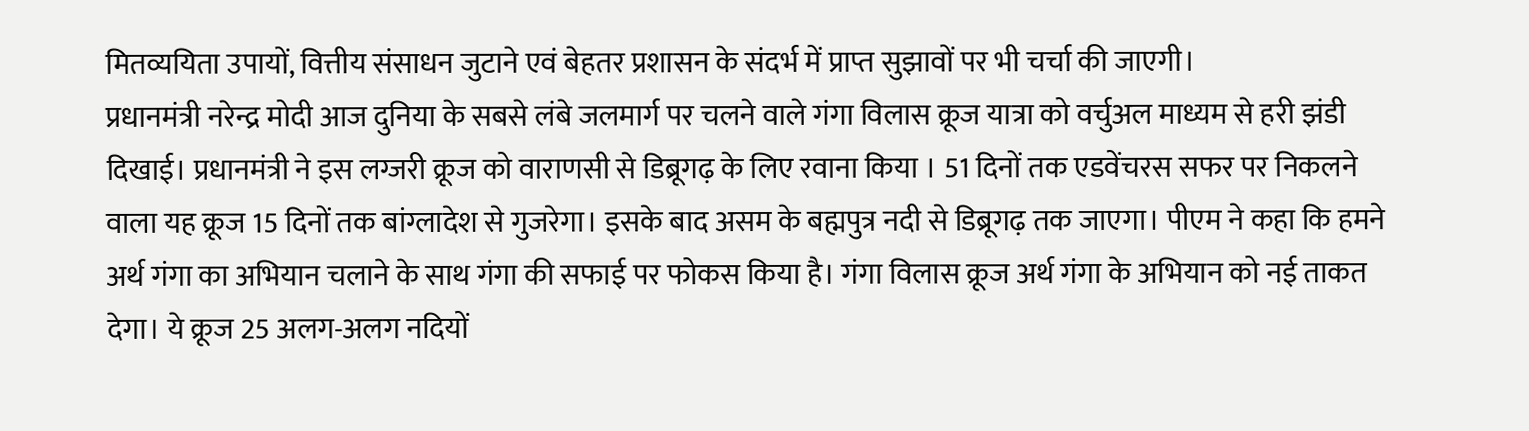मितव्ययिता उपायों, वित्तीय संसाधन जुटाने एवं बेहतर प्रशासन के संदर्भ में प्राप्त सुझावों पर भी चर्चा की जाएगी।
प्रधानमंत्री नरेन्द्र मोदी आज दुनिया के सबसे लंबे जलमार्ग पर चलने वाले गंगा विलास क्रूज यात्रा को वर्चुअल माध्यम से हरी झंडी दिखाई। प्रधानमंत्री ने इस लग्जरी क्रूज को वाराणसी से डिब्रूगढ़ के लिए रवाना किया । 51 दिनों तक एडवेंचरस सफर पर निकलने वाला यह क्रूज 15 दिनों तक बांग्लादेश से गुजरेगा। इसके बाद असम के बह्मपुत्र नदी से डिब्रूगढ़ तक जाएगा। पीएम ने कहा कि हमने अर्थ गंगा का अभियान चलाने के साथ गंगा की सफाई पर फोकस किया है। गंगा विलास क्रूज अर्थ गंगा के अभियान को नई ताकत देगा। ये क्रूज 25 अलग-अलग नदियों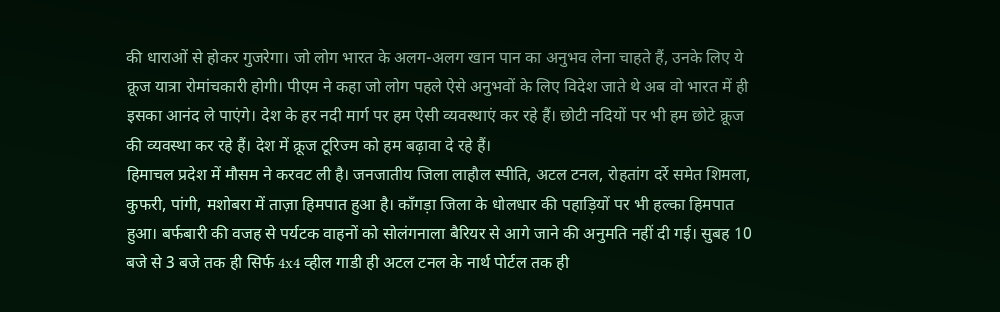की धाराओं से होकर गुजरेगा। जो लोग भारत के अलग-अलग खान पान का अनुभव लेना चाहते हैं, उनके लिए ये क्रूज यात्रा रोमांचकारी होगी। पीएम ने कहा जो लोग पहले ऐसे अनुभवों के लिए विदेश जाते थे अब वो भारत में ही इसका आनंद ले पाएंगे। देश के हर नदी मार्ग पर हम ऐसी व्यवस्थाएं कर रहे हैं। छोटी नदियों पर भी हम छोटे क्रूज की व्यवस्था कर रहे हैं। देश में क्रूज टूरिज्म को हम बढ़ावा दे रहे हैं।
हिमाचल प्रदेश में मौसम ने करवट ली है। जनजातीय जिला लाहौल स्पीति, अटल टनल, रोहतांग दर्रे समेत शिमला, कुफरी, पांगी, मशोबरा में ताज़ा हिमपात हुआ है। काँगड़ा जिला के धोलधार की पहाड़ियों पर भी हल्का हिमपात हुआ। बर्फबारी की वजह से पर्यटक वाहनों को सोलंगनाला बैरियर से आगे जाने की अनुमति नहीं दी गई। सुबह 10 बजे से 3 बजे तक ही सिर्फ 4x4 व्हील गाडी ही अटल टनल के नार्थ पोर्टल तक ही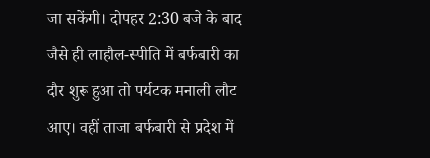जा सकेंगी। दोपहर 2:30 बजे के बाद जैसे ही लाहौल-स्पीति में बर्फबारी का दौर शुरू हुआ तो पर्यटक मनाली लौट आए। वहीं ताजा बर्फबारी से प्रदेश में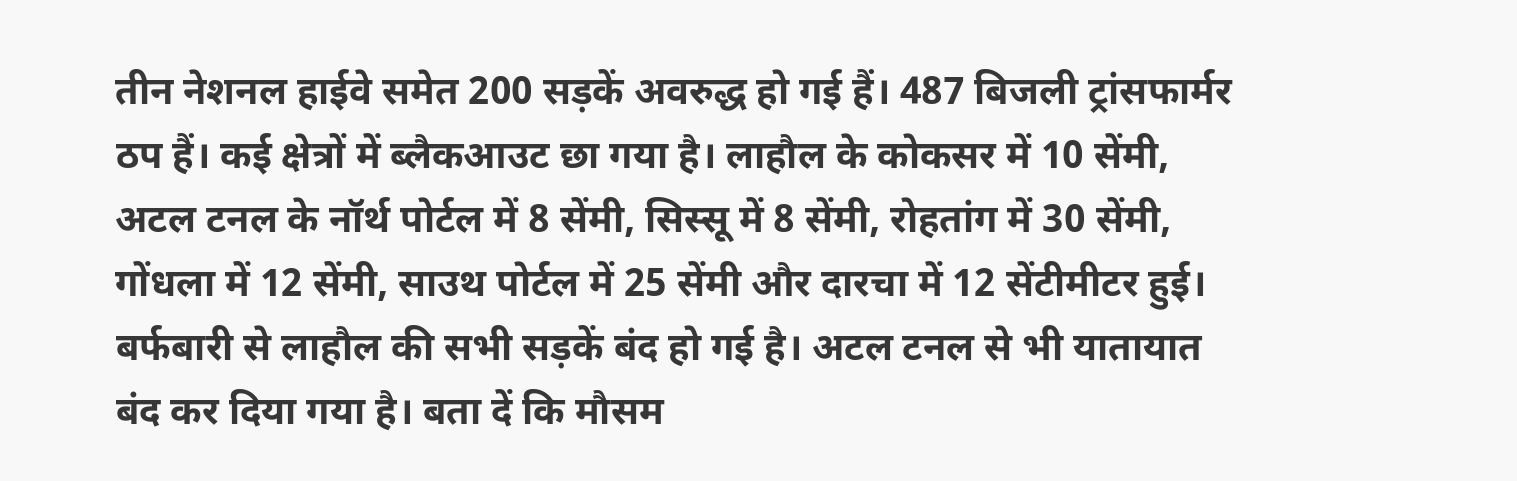तीन नेशनल हाईवे समेत 200 सड़कें अवरुद्ध हो गई हैं। 487 बिजली ट्रांसफार्मर ठप हैं। कई क्षेत्रों में ब्लैकआउट छा गया है। लाहौल के कोकसर में 10 सेंमी, अटल टनल के नॉर्थ पोर्टल में 8 सेंमी, सिस्सू में 8 सेंमी, रोहतांग में 30 सेंमी, गोंधला में 12 सेंमी, साउथ पोर्टल में 25 सेंमी और दारचा में 12 सेंटीमीटर हुई। बर्फबारी से लाहौल की सभी सड़कें बंद हो गई है। अटल टनल से भी यातायात बंद कर दिया गया है। बता दें कि मौसम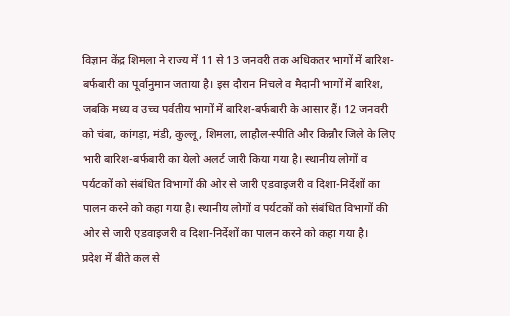विज्ञान केंद्र शिमला ने राज्य में 11 से 13 जनवरी तक अधिकतर भागों में बारिश-बर्फबारी का पूर्वानुमान जताया है। इस दौरान निचले व मैदानी भागों में बारिश, जबकि मध्य व उच्च पर्वतीय भागों में बारिश-बर्फबारी के आसार हैं। 12 जनवरी को चंबा, कांगड़ा, मंडी, कुल्लू, शिमला, लाहौल-स्पीति और किन्नौर जिले के लिए भारी बारिश-बर्फबारी का येलो अलर्ट जारी किया गया है। स्थानीय लोगों व पर्यटकों को संबंधित विभागों की ओर से जारी एडवाइजरी व दिशा-निर्देशों का पालन करने को कहा गया है। स्थानीय लोगों व पर्यटकों को संबंधित विभागों की ओर से जारी एडवाइजरी व दिशा-निर्देशों का पालन करने को कहा गया है।
प्रदेश में बीते कल से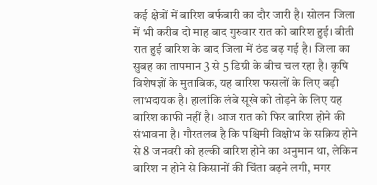कई क्षेत्रों में बारिश बर्फबारी का दौर जारी है। सोलन जिला में भी करीब दो माह बाद गुरुवार रात को बारिश हुई। बीती रात हुई बारिश के बाद जिला में ठंड बढ़ गई है। जिला का सुबह का तापमान 3 से 5 डिग्री के बीच चल रहा है। कृषि विशेषज्ञों के मुताबिक, यह बारिश फसलों के लिए बड़ी लाभदायक है। हालांकि लंबे सूखे को तोड़ने के लिए यह बारिश काफी नहीं है। आज रात को फिर बारिश होने की संभावना है। गौरतलब है कि पश्चिमी विक्षोभ के सक्रिय होने से 8 जनवरी को हल्की बारिश होने का अनुमान था, लेकिन बारिश न होने से किसानों की चिंता बढ़ने लगी, मगर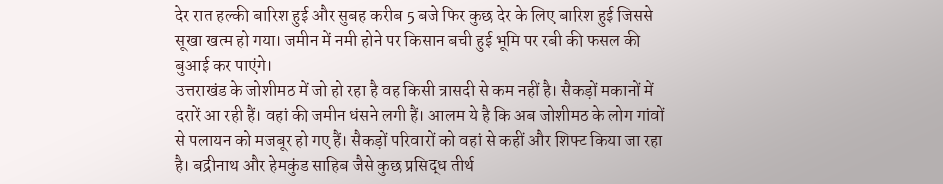देर रात हल्की बारिश हुई और सुबह करीब 5 बजे फिर कुछ देर के लिए बारिश हुई जिससे सूखा खत्म हो गया। जमीन में नमी होने पर किसान बची हुई भूमि पर रबी की फसल की बुआई कर पाएंगे।
उत्तराखंड के जोशीमठ में जो हो रहा है वह किसी त्रासदी से कम नहीं है। सैकड़ों मकानों में दरारें आ रही हैं। वहां की जमीन धंसने लगी हैं। आलम ये है कि अब जोशीमठ के लोग गांवों से पलायन को मजबूर हो गए हैं। सैकड़ों परिवारों को वहां से कहीं और शिफ्ट किया जा रहा है। बद्रीनाथ और हेमकुंड साहिब जैसे कुछ प्रसिद्ध तीर्थ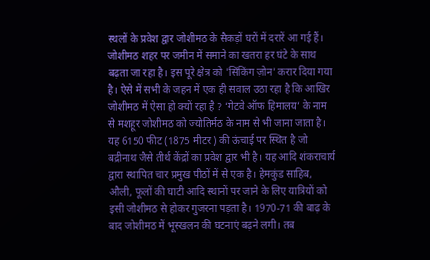स्थलों के प्रवेश द्वार जोशीमठ के सैकड़ों घरों में दरारें आ गई हैं। जोशीमठ शहर पर जमीन में समाने का खतरा हर घंटे के साथ बढ़ता जा रहा है। इस पूरे क्षेत्र को 'सिंकिंग ज़ोन' करार दिया गया है। ऐसे में सभी के जहन में एक ही सवाल उठा रहा है कि आखिर जोशीमठ में ऐसा हो क्यों रहा है ? ‘गेटवे ऑफ हिमालय’ के नाम से मशहूर जोशीमठ को ज्योतिर्मठ के नाम से भी जाना जाता है। यह 6150 फीट (1875 मीटर) की ऊंचाई पर स्थित है जो बद्रीनाथ जैसे तीर्थ केंद्रों का प्रवेश द्वार भी है। यह आदि शंकराचार्य द्वारा स्थापित चार प्रमुख पीठों में से एक है। हेमकुंड साहिब, औली, फूलों की घाटी आदि स्थानों पर जाने के लिए यात्रियों को इसी जोशीमठ से होकर गुजरना पड़ता है। 1970-71 की बाढ़ के बाद जोशीमठ में भूस्खलन की घटनाएं बढ़ने लगी। तब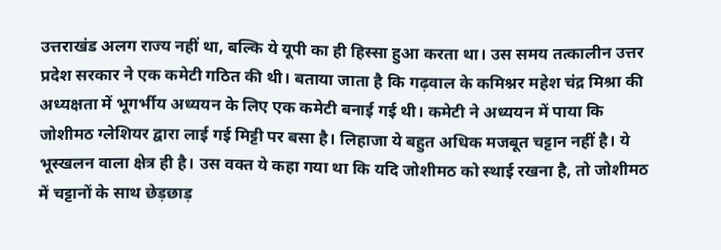उत्तराखंड अलग राज्य नहीं था, बल्कि ये यूपी का ही हिस्सा हुआ करता था। उस समय तत्कालीन उत्तर प्रदेश सरकार ने एक कमेटी गठित की थी। बताया जाता है कि गढ़वाल के कमिश्नर महेश चंद्र मिश्रा की अध्यक्षता में भूगर्भीय अध्ययन के लिए एक कमेटी बनाई गई थी। कमेटी ने अध्ययन में पाया कि जोशीमठ ग्लेशियर द्वारा लाई गई मिट्टी पर बसा है। लिहाजा ये बहुत अधिक मजबूत चट्टान नहीं है। ये भूस्खलन वाला क्षेत्र ही है। उस वक्त ये कहा गया था कि यदि जोशीमठ को स्थाई रखना है, तो जोशीमठ में चट्टानों के साथ छेड़छाड़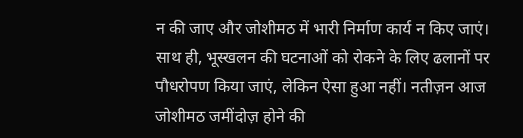न की जाए और जोशीमठ में भारी निर्माण कार्य न किए जाएं। साथ ही, भूस्खलन की घटनाओं को रोकने के लिए ढलानों पर पौधरोपण किया जाएं, लेकिन ऐसा हुआ नहीं। नतीज़न आज जोशीमठ जमींदोज़ होने की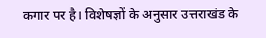कगार पर है। विशेषज्ञों के अनुसार उत्तराखंड के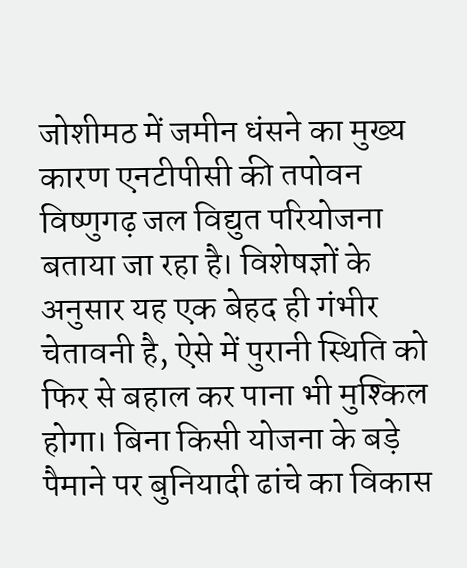जोशीमठ में जमीन धंसने का मुख्य कारण एनटीपीसी की तपोवन विष्णुगढ़ जल विद्युत परियोजना बताया जा रहा है। विशेषज्ञों के अनुसार यह एक बेहद ही गंभीर चेतावनी है, ऐसे में पुरानी स्थिति को फिर से बहाल कर पाना भी मुश्किल होगा। बिना किसी योजना के बड़े पैमाने पर बुनियादी ढांचे का विकास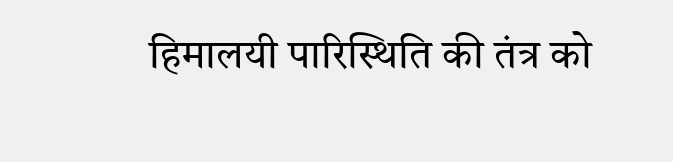हिमालयी पारिस्थिति की तंत्र को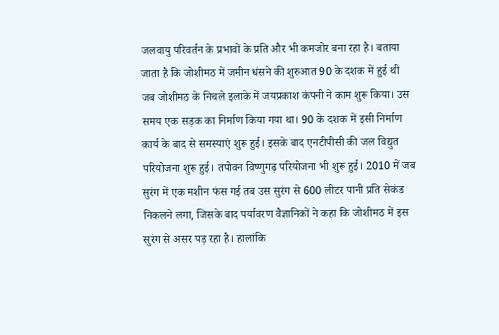जलवायु परिवर्तन के प्रभावों के प्रति और भी कमजोर बना रहा है। बताया जाता है कि जोशीमठ में जमीन धंसने की शुरुआत 90 के दशक में हुई थी जब जोशीमठ के निचले इलाके में जयप्रकाश कंपनी ने काम शुरू किया। उस समय एक सड़क का निर्माण किया गया था। 90 के दशक में इसी निर्माण कार्य के बाद से समस्याएं शुरू हुई। इसके बाद एनटीपीसी की जल विद्युत परियोजना शुरू हुई। तपोवन विष्णुगढ़ परियोजना भी शुरू हुई। 2010 में जब सुरंग में एक मशीन फंस गई तब उस सुरंग से 600 लीटर पानी प्रति सेकंड निकलने लगा, जिसके बाद पर्यावरण वैज्ञानिकों ने कहा कि जोशीमठ में इस सुरंग से असर पड़ रहा है। हालांकि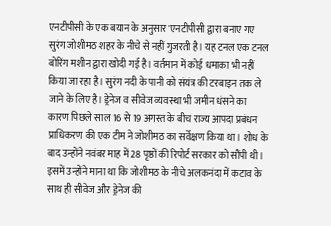एनटीपीसी के एक बयान के अनुसार 'एनटीपीसी द्वारा बनाए गए सुरंग जोशीमठ शहर के नीचे से नहीं गुजरती है। यह टनल एक टनल बोरिंग मशीन द्वारा खोदी गई है। वर्तमान में कोई धमाका भी नहीं किया जा रहा है। सुरंग नदी के पानी को संयंत्र की टरबाइन तक ले जाने के लिए है। ड्रेनेज व सीवेज व्यवस्था भी जमीन धंसने का कारण पिछले साल 16 से 19 अगस्त के बीच राज्य आपदा प्रबंधन प्राधिकरण की एक टीम ने जोशीमठ का सर्वेक्षण किया था। शोध के बाद उन्होंने नवंबर माह में 28 पृष्ठों की रिपोर्ट सरकार को सौंपी थी। इसमें उन्होंने माना था कि जोशीमठ के नीचे अलकनंदा में कटाव के साथ ही सीवेज और ड्रेनेज की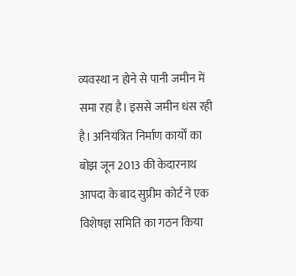व्यवस्था न होने से पानी जमीन में समा रहा है। इससे जमीन धंस रही है। अनियंत्रित निर्माण कार्यों का बोझ जून 2013 की केदारनाथ आपदा के बाद सुप्रीम कोर्ट ने एक विशेषज्ञ समिति का गठन किया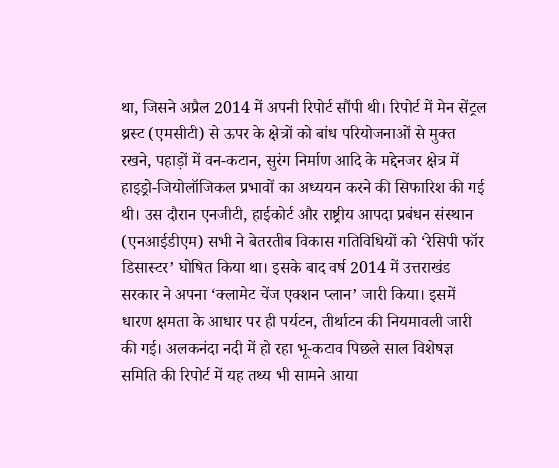था, जिसने अप्रैल 2014 में अपनी रिपोर्ट सौंपी थी। रिपोर्ट में मेन सेंट्रल थ्रस्ट (एमसीटी) से ऊपर के क्षेत्रों को बांध परियोजनाओं से मुक्त रखने, पहाड़ों में वन-कटान, सुरंग निर्माण आदि के मद्देनजर क्षेत्र में हाइड्रो-जियोलॉजिकल प्रभावों का अध्ययन करने की सिफारिश की गई थी। उस दौरान एनजीटी, हाईकोर्ट और राष्ट्रीय आपदा प्रबंधन संस्थान (एनआईडीएम) सभी ने बेतरतीब विकास गतिविधियों को ‘रेसिपी फॉर डिसास्टर’ घोषित किया था। इसके बाद वर्ष 2014 में उत्तराखंड सरकार ने अपना ‘क्लामेट चेंज एक्शन प्लान’ जारी किया। इसमें धारण क्षमता के आधार पर ही पर्यटन, तीर्थाटन की नियमावली जारी की गई। अलकनंदा नदी में हो रहा भू-कटाव पिछले साल विशेषज्ञ समिति की रिपोर्ट में यह तथ्य भी सामने आया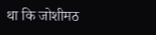था कि जोशीमठ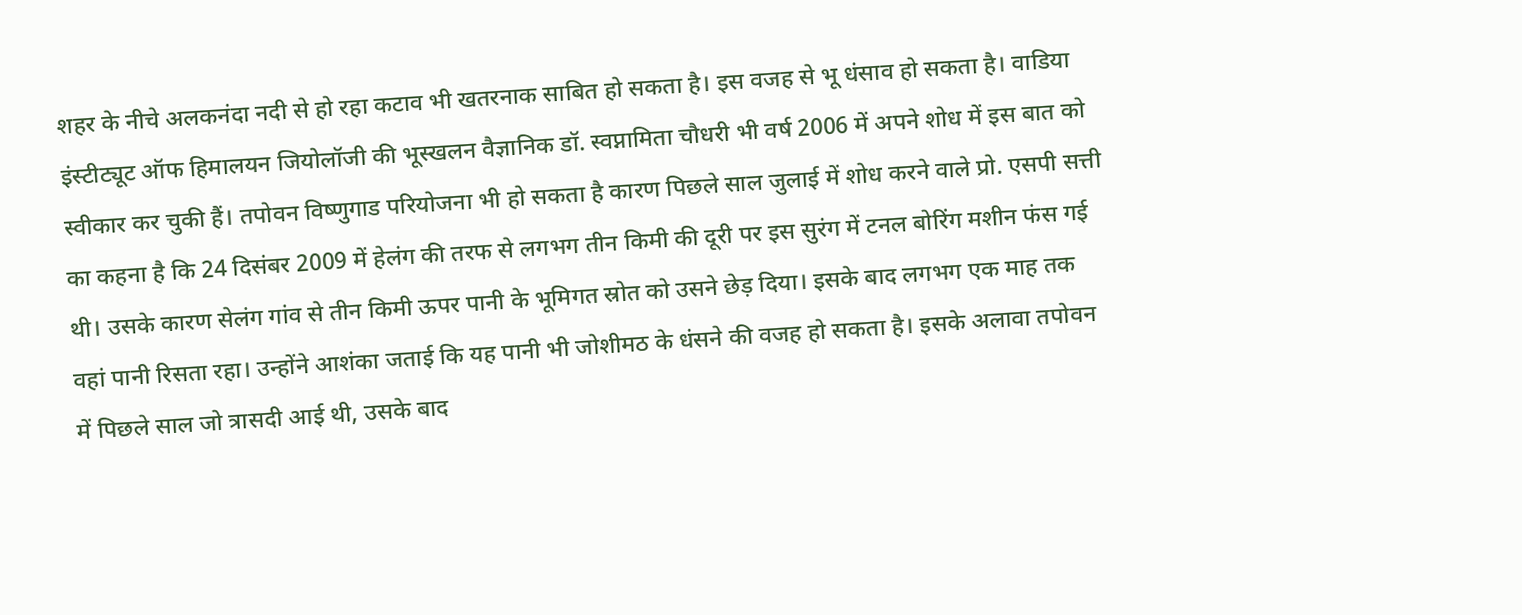शहर के नीचे अलकनंदा नदी से हो रहा कटाव भी खतरनाक साबित हो सकता है। इस वजह से भू धंसाव हो सकता है। वाडिया इंस्टीट्यूट ऑफ हिमालयन जियोलॉजी की भूस्खलन वैज्ञानिक डॉ. स्वप्नामिता चौधरी भी वर्ष 2006 में अपने शोध में इस बात को स्वीकार कर चुकी हैं। तपोवन विष्णुगाड परियोजना भी हो सकता है कारण पिछले साल जुलाई में शोध करने वाले प्रो. एसपी सत्ती का कहना है कि 24 दिसंबर 2009 में हेलंग की तरफ से लगभग तीन किमी की दूरी पर इस सुरंग में टनल बोरिंग मशीन फंस गई थी। उसके कारण सेलंग गांव से तीन किमी ऊपर पानी के भूमिगत स्रोत को उसने छेड़ दिया। इसके बाद लगभग एक माह तक वहां पानी रिसता रहा। उन्होंने आशंका जताई कि यह पानी भी जोशीमठ के धंसने की वजह हो सकता है। इसके अलावा तपोवन में पिछले साल जो त्रासदी आई थी, उसके बाद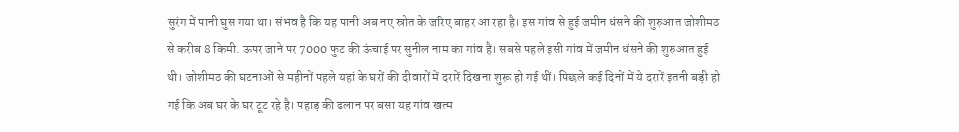सुरंग में पानी घुस गया था। संभव है कि यह पानी अब नए स्रोत के जरिए बाहर आ रहा है। इस गांव से हुई जमीन धंसने की शुरुआत जोशीमठ से करीब 8 किमी. ऊपर जाने पर 7000 फुट की ऊंचाई पर सुनील नाम का गांव है। सबसे पहले इसी गांव में जमीन धंसने की शुरुआत हुई थी। जोशीमठ की घटनाओं से महीनों पहले यहां के घरों की दीवारों में दरारें दिखना शुरू हो गई थीं। पिछले कई दिनों में ये दरारें इतनी बड़ी हो गई कि अब घर के घर टूट रहे है। पहाड़ की ढलान पर बसा यह गांव खत्म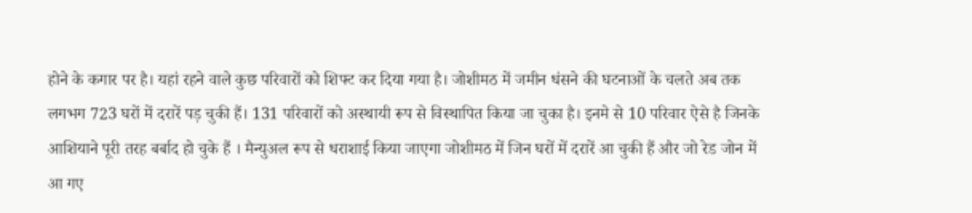होने के कगार पर है। यहां रहने वाले कुछ परिवारों को शिफ्ट कर दिया गया है। जोशीमठ में जमीन धंसने की घटनाओं के चलते अब तक लगभग 723 घरों में दरारें पड़ चुकी हैं। 131 परिवारों को अस्थायी रूप से विस्थापित किया जा चुका है। इनमे से 10 परिवार ऐसे है जिनके आशियाने पूरी तरह बर्बाद हो चुके हैं । मैन्युअल रूप से धराशाई किया जाएगा जोशीमठ में जिन घरों में दरारें आ चुकी हैं और जो रेड जोन में आ गए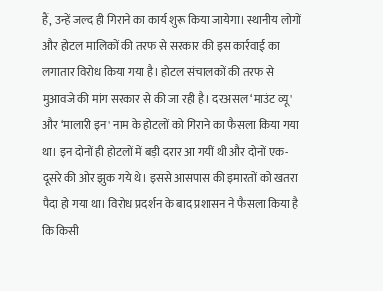हैं, उन्हें जल्द ही गिराने का कार्य शुरू किया जायेगा। स्थानीय लोगों और होटल मालिकों की तरफ से सरकार की इस कार्रवाई का लगातार विरोध किया गया है। होटल संचालकों की तरफ से मुआवजे की मांग सरकार से की जा रही है। दरअसल ‘माउंट व्यू' और ‘मालारी इन' नाम के होटलों को गिराने का फैसला किया गया था। इन दोनों ही होटलों में बड़ी दरार आ गयीं थी और दोनों एक-दूसरे की ओर झुक गये थे। इससे आसपास की इमारतों को खतरा पैदा हो गया था। विरोध प्रदर्शन के बाद प्रशासन ने फैसला किया है कि किसी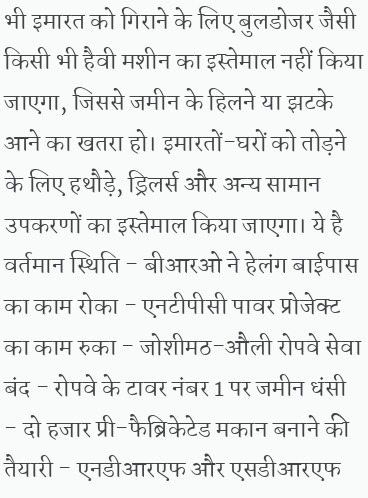भी इमारत को गिराने के लिए बुलडोजर जैसी किसी भी हैवी मशीन का इस्तेमाल नहीं किया जाएगा, जिससे जमीन के हिलने या झटके आने का खतरा हो। इमारतों-घरों को तोड़ने के लिए हथौड़े, ड्रिलर्स और अन्य सामान उपकरणों का इस्तेमाल किया जाएगा। ये है वर्तमान स्थिति - बीआरओ ने हेलंग बाईपास का काम रोका - एनटीपीसी पावर प्रोजेक्ट का काम रुका - जोशीमठ-औली रोपवे सेवा बंद - रोपवे के टावर नंबर 1 पर जमीन धंसी - दो हजार प्री-फैब्रिकेटेड मकान बनाने की तैयारी - एनडीआरएफ और एसडीआरएफ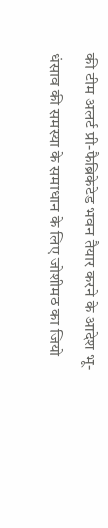की टीम अलर्ट प्री-फैब्रिकेटेड भवन तैयार करने के आदेश भू-धंसाव की समस्या के समाधान के लिए जोशीमठ का जियो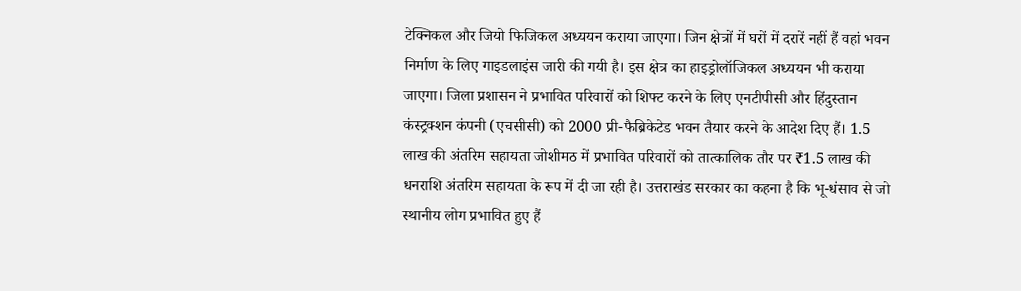टेक्निकल और जियो फिजिकल अध्ययन कराया जाएगा। जिन क्षेत्रों में घरों में दरारें नहीं हैं वहां भवन निर्माण के लिए गाइडलाइंस जारी की गयी है। इस क्षेत्र का हाइड्रोलॉजिकल अध्ययन भी कराया जाएगा। जिला प्रशासन ने प्रभावित परिवारों को शिफ्ट करने के लिए एनटीपीसी और हिंदुस्तान कंस्ट्रक्शन कंपनी (एचसीसी) को 2000 प्री-फैब्रिकेटेड भवन तैयार करने के आदेश दिए हैं। 1.5 लाख की अंतरिम सहायता जोशीमठ में प्रभावित परिवारों को तात्कालिक तौर पर ₹1.5 लाख की धनराशि अंतरिम सहायता के रूप में दी जा रही है। उत्तराखंड सरकार का कहना है कि भू-धंसाव से जो स्थानीय लोग प्रभावित हुए हैं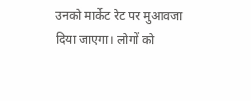उनको मार्केट रेट पर मुआवजा दिया जाएगा। लोगों को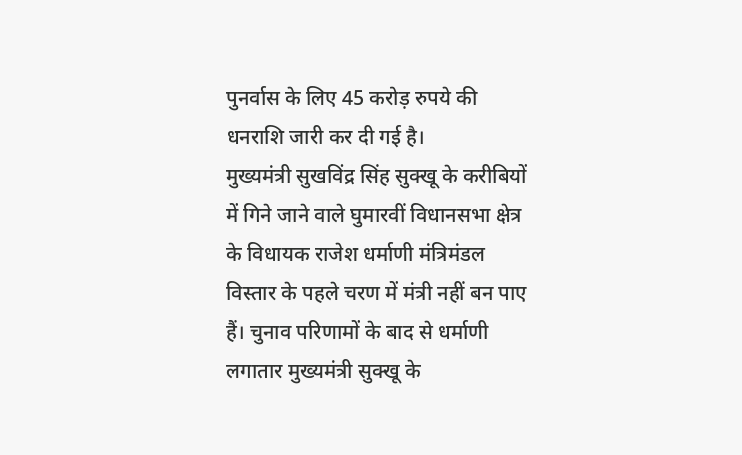पुनर्वास के लिए 45 करोड़ रुपये की धनराशि जारी कर दी गई है।
मुख्यमंत्री सुखविंद्र सिंह सुक्खू के करीबियों में गिने जाने वाले घुमारवीं विधानसभा क्षेत्र के विधायक राजेश धर्माणी मंत्रिमंडल विस्तार के पहले चरण में मंत्री नहीं बन पाए हैं। चुनाव परिणामों के बाद से धर्माणी लगातार मुख्यमंत्री सुक्खू के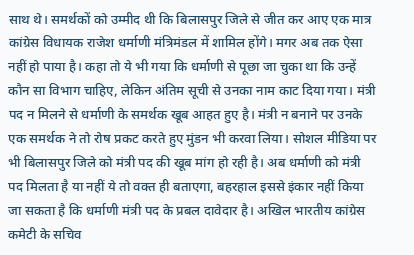साथ थे। समर्थकों को उम्मीद थी कि बिलासपुर जिले से जीत कर आए एक मात्र कांग्रेस विधायक राजेश धर्माणी मंत्रिमंडल में शामिल होंगे। मगर अब तक ऐसा नहीं हो पाया है। कहा तो ये भी गया कि धर्माणी से पूछा जा चुका था कि उन्हें कौन सा विभाग चाहिए, लेकिन अंतिम सूची से उनका नाम काट दिया गया। मंत्री पद न मिलने से धर्माणी के समर्थक खूब आहत हुए है। मंत्री न बनाने पर उनके एक समर्थक ने तो रोष प्रकट करते हुए मुंडन भी करवा लिया। सोशल मीडिया पर भी बिलासपुर जिले को मंत्री पद की खूब मांग हो रही है। अब धर्माणी को मंत्री पद मिलता है या नहीं ये तो वक्त ही बताएगा, बहरहाल इससे इंकार नहीं किया जा सकता है कि धर्माणी मंत्री पद के प्रबल दावेदार है। अखिल भारतीय कांग्रेस कमेटी के सचिव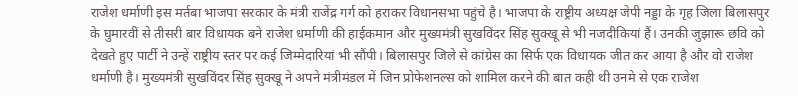राजेश धर्माणी इस मर्तबा भाजपा सरकार के मंत्री राजेंद्र गर्ग को हराकर विधानसभा पहुंचे है। भाजपा के राष्ट्रीय अध्यक्ष जेपी नड्डा के गृह जिला बिलासपुर के घुमारवीं से तीसरी बार विधायक बने राजेश धर्माणी की हाईकमान और मुख्यमंत्री सुखविंदर सिंह सुक्खू से भी नजदीकियां हैं। उनकी जुझारू छवि को देखते हुए पार्टी ने उन्हें राष्ट्रीय स्तर पर कई जिम्मेदारियां भी सौंपी। बिलासपुर जिले से कांग्रेस का सिर्फ एक विधायक जीत कर आया है और वो राजेश धर्माणी है। मुख्यमंत्री सुखविंदर सिंह सुक्खू ने अपने मंत्रीमंडल में जिन प्रोफेशनल्स को शामिल करने की बात कही थी उनमे से एक राजेश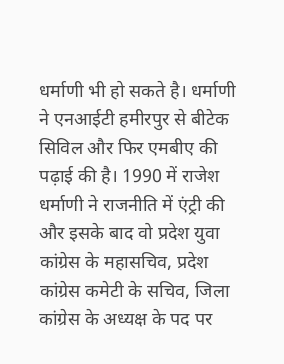धर्माणी भी हो सकते है। धर्माणी ने एनआईटी हमीरपुर से बीटेक सिविल और फिर एमबीए की पढ़ाई की है। 1990 में राजेश धर्माणी ने राजनीति में एंट्री की और इसके बाद वो प्रदेश युवा कांग्रेस के महासचिव, प्रदेश कांग्रेस कमेटी के सचिव, जिला कांग्रेस के अध्यक्ष के पद पर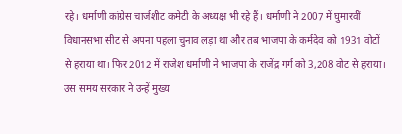रहे। धर्माणी कांग्रेस चार्जशीट कमेटी के अध्यक्ष भी रहे हैं। धर्माणी ने 2007 में घुमारवीं विधानसभा सीट से अपना पहला चुनाव लड़ा था और तब भाजपा के कर्मदेव को 1931 वोटों से हराया था। फिर 2012 में राजेश धर्माणी ने भाजपा के राजेंद्र गर्ग को 3,208 वोट से हराया। उस समय सरकार ने उन्हें मुख्य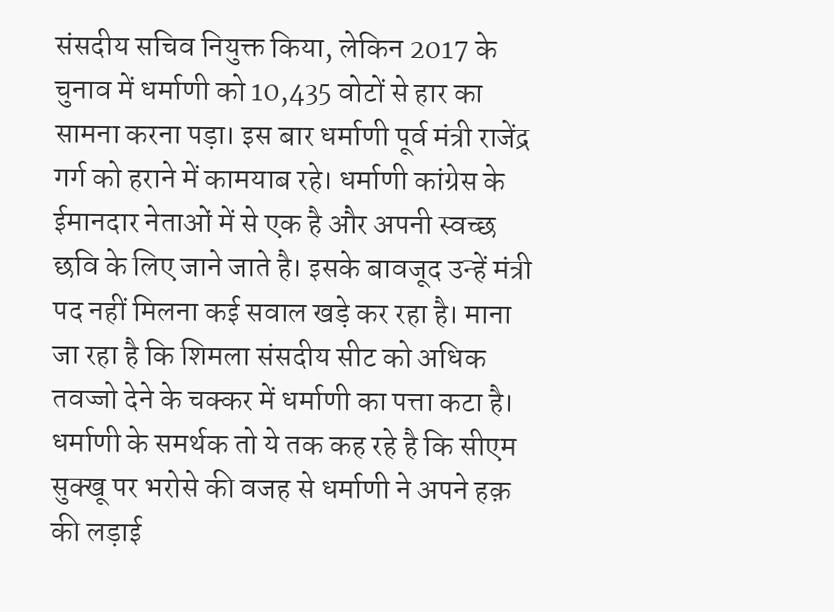संसदीय सचिव नियुक्त किया, लेकिन 2017 के चुनाव में धर्माणी को 10,435 वोटों से हार का सामना करना पड़ा। इस बार धर्माणी पूर्व मंत्री राजेंद्र गर्ग को हराने में कामयाब रहे। धर्माणी कांग्रेस के ईमानदार नेताओं में से एक है और अपनी स्वच्छ छवि के लिए जाने जाते है। इसके बावजूद उन्हें मंत्री पद नहीं मिलना कई सवाल खड़े कर रहा है। माना जा रहा है कि शिमला संसदीय सीट को अधिक तवज्जो देने के चक्कर में धर्माणी का पत्ता कटा है। धर्माणी के समर्थक तो ये तक कह रहे है कि सीएम सुक्खू पर भरोसे की वजह से धर्माणी ने अपने हक़ की लड़ाई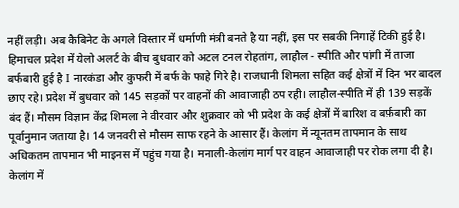नहीं लड़ी। अब कैबिनेट के अगले विस्तार में धर्माणी मंत्री बनते है या नहीं, इस पर सबकी निगाहें टिकी हुई है।
हिमाचल प्रदेश में येलो अलर्ट के बीच बुधवार को अटल टनल रोहतांग, लाहौल - स्पीति और पांगी में ताजा बर्फबारी हुई है I नारकंडा और कुफरी में बर्फ के फाहे गिरे है। राजधानी शिमला सहित कई क्षेत्रों में दिन भर बादल छाए रहे। प्रदेश में बुधवार को 145 सड़कों पर वाहनों की आवाजाही ठप रही। लाहौल-स्पीति में ही 139 सड़कें बंद हैं। मौसम विज्ञान केंद्र शिमला ने वीरवार और शुक्रवार को भी प्रदेश के कई क्षेत्रों में बारिश व बर्फ़बारी का पूर्वानुमान जताया है। 14 जनवरी से मौसम साफ रहने के आसार हैं। केलांग में न्यूनतम तापमान के साथ अधिकतम तापमान भी माइनस में पहुंच गया है। मनाली-केलांग मार्ग पर वाहन आवाजाही पर रोक लगा दी है। केलांग में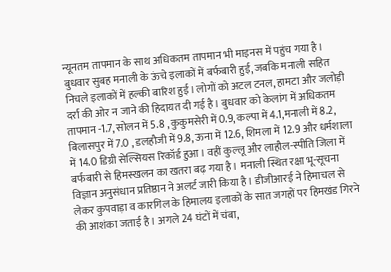न्यूनतम तापमान के साथ अधिकतम तापमान भी माइनस में पहुंच गया है। बुधवार सुबह मनाली के ऊंचे इलाकों में बर्फबारी हुई, जबकि मनाली सहित निचले इलाकों में हल्की बारिश हुई। लोगों को अटल टनल, हामटा और जलोड़ी दर्रा की ओर न जाने की हिदायत दी गई है। बुधवार को केलांग में अधिकतम तापमान -1.7, सोलन में 5.8 , कुकुमसेरी में 0.9, कल्पा में 4.1,मनाली में 8.2, बिलासपुर में 7.0 , डलहौजी में 9.8, ऊना में 12.6, शिमला में 12.9 और धर्मशाला में 14.0 डिग्री सेल्सियस रिकॉर्ड हुआ। वहीं कुल्लू और लाहौल-स्पीति जिला में बर्फबारी से हिमस्खलन का खतरा बढ़ गया है। मनाली स्थित रक्षा भू-सूचना विज्ञान अनुसंधान प्रतिष्ठान ने अलर्ट जारी किया है। डीजीआरई ने हिमाचल से लेकर कुपवाड़ा व कारगिल के हिमालय इलाकों के सात जगहों पर हिमखंड गिरने की आशंका जताई है। अगले 24 घंटों में चंबा,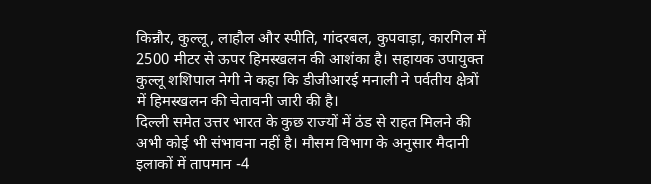किन्नौर, कुल्लू, लाहौल और स्पीति, गांदरबल, कुपवाड़ा, कारगिल में 2500 मीटर से ऊपर हिमस्खलन की आशंका है। सहायक उपायुक्त कुल्लू शशिपाल नेगी ने कहा कि डीजीआरई मनाली ने पर्वतीय क्षेत्रों में हिमस्खलन की चेतावनी जारी की है।
दिल्ली समेत उत्तर भारत के कुछ राज्यों में ठंड से राहत मिलने की अभी कोई भी संभावना नहीं है। मौसम विभाग के अनुसार मैदानी इलाकों में तापमान -4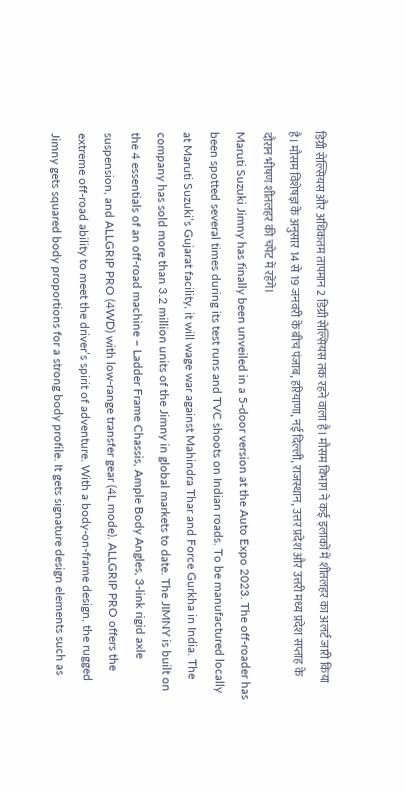डिग्री सेल्सियस और अधिकतम तापमान 2 डिग्री सेल्सियस तक रहने वाला है। मौसम विभाग ने कई इलाकों में शीतलहर का अलर्ट जारी किया है। मौसम विशेषज्ञ के अनुसार 14 से 19 जनवरी के बीच पंजाब, हरियाणा, नई दिल्ली, राजस्थान, उत्तर प्रदेश और उत्तरी मध्य प्रदेश सप्ताह के दौरान भीषण शीतलहर की चपेट में रहेंगे।
Maruti Suzuki Jimny has finally been unveiled in a 5-door version at the Auto Expo 2023. The off-roader has been spotted several times during its test runs and TVC shoots on Indian roads. To be manufactured locally at Maruti Suzuki’s Gujarat facility, it will wage war against Mahindra Thar and Force Gurkha in India. The company has sold more than 3.2 million units of the Jimny in global markets to date. The JIMNY is built on the 4 essentials of an off-road machine – Ladder Frame Chassis, Ample Body Angles, 3-link rigid axle suspension, and ALLGRIP PRO (4WD) with low-range transfer gear (4L mode). ALLGRIP PRO offers the extreme off-road ability to meet the driver’s spirit of adventure. With a body-on-frame design, the rugged Jimny gets squared body proportions for a strong body profile. It gets signature design elements such as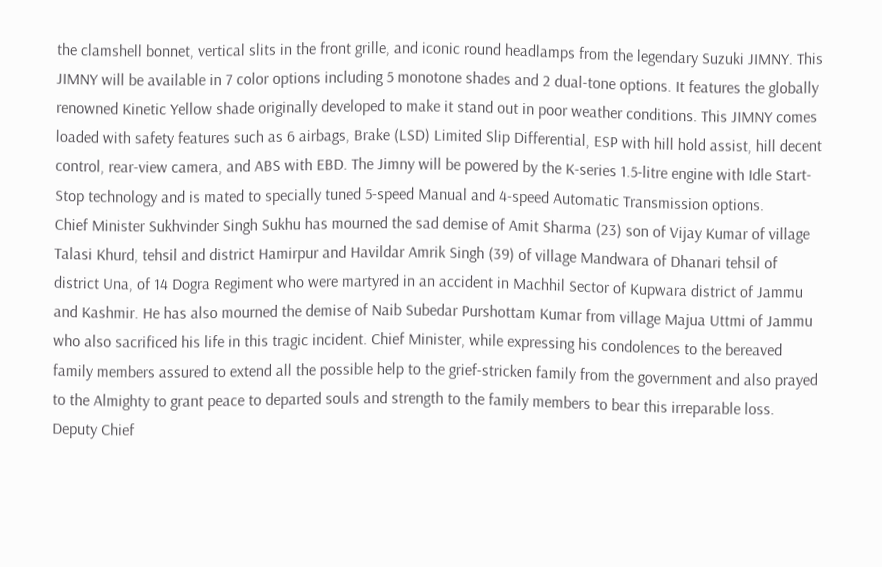the clamshell bonnet, vertical slits in the front grille, and iconic round headlamps from the legendary Suzuki JIMNY. This JIMNY will be available in 7 color options including 5 monotone shades and 2 dual-tone options. It features the globally renowned Kinetic Yellow shade originally developed to make it stand out in poor weather conditions. This JIMNY comes loaded with safety features such as 6 airbags, Brake (LSD) Limited Slip Differential, ESP with hill hold assist, hill decent control, rear-view camera, and ABS with EBD. The Jimny will be powered by the K-series 1.5-litre engine with Idle Start-Stop technology and is mated to specially tuned 5-speed Manual and 4-speed Automatic Transmission options.
Chief Minister Sukhvinder Singh Sukhu has mourned the sad demise of Amit Sharma (23) son of Vijay Kumar of village Talasi Khurd, tehsil and district Hamirpur and Havildar Amrik Singh (39) of village Mandwara of Dhanari tehsil of district Una, of 14 Dogra Regiment who were martyred in an accident in Machhil Sector of Kupwara district of Jammu and Kashmir. He has also mourned the demise of Naib Subedar Purshottam Kumar from village Majua Uttmi of Jammu who also sacrificed his life in this tragic incident. Chief Minister, while expressing his condolences to the bereaved family members assured to extend all the possible help to the grief-stricken family from the government and also prayed to the Almighty to grant peace to departed souls and strength to the family members to bear this irreparable loss. Deputy Chief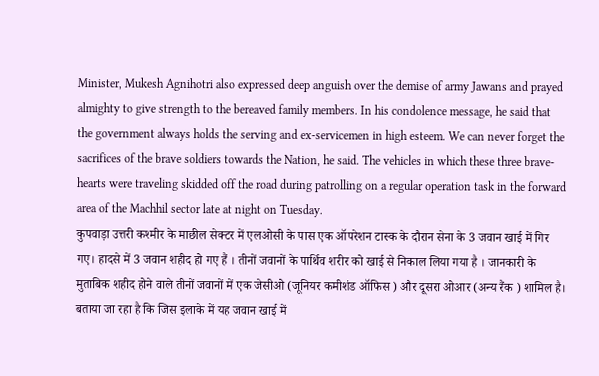Minister, Mukesh Agnihotri also expressed deep anguish over the demise of army Jawans and prayed almighty to give strength to the bereaved family members. In his condolence message, he said that the government always holds the serving and ex-servicemen in high esteem. We can never forget the sacrifices of the brave soldiers towards the Nation, he said. The vehicles in which these three brave-hearts were traveling skidded off the road during patrolling on a regular operation task in the forward area of the Machhil sector late at night on Tuesday.
कुपवाड़ा उत्तरी कश्मीर के माछील सेक्टर में एलओसी के पास एक ऑपरेशन टास्क के दौरान सेना के 3 जवान खाई में गिर गए। हादसे में 3 जवान शहीद हो गए हैं । तीनों जवानों के पार्थिव शरीर को खाई से निकाल लिया गया है । जानकारी के मुताबिक शहीद होने वाले तीनों जवानों में एक जेसीओ (जूनियर कमीशंड ऑफिस ) और दूसरा ओआर (अन्य रैंक ) शामिल है। बताया जा रहा है कि जिस इलाके में यह जवान खाई में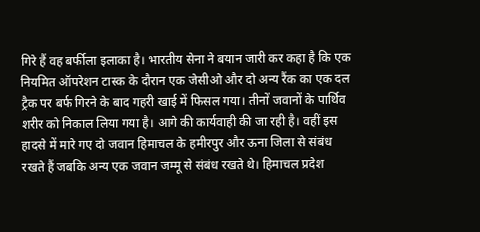गिरे हैं वह बर्फीला इलाका है। भारतीय सेना ने बयान जारी कर कहा है कि एक नियमित ऑपरेशन टास्क के दौरान एक जेसीओ और दो अन्य रैंक का एक दल ट्रैक पर बर्फ गिरने के बाद गहरी खाई में फिसल गया। तीनों जवानों के पार्थिव शरीर को निकाल लिया गया है। आगे की कार्यवाही की जा रही है। वहीं इस हादसे में मारे गए दो जवान हिमाचल के हमीरपुर और ऊना जिला से संबंध रखते हैं जबकि अन्य एक जवान जम्मू से संबंध रखते थे। हिमाचल प्रदेश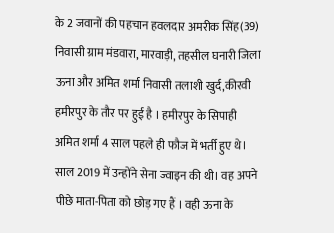के 2 जवानों की पहचान हवलदार अमरीक सिंह(39) निवासी ग्राम मंडवारा, मारवाड़ी, तहसील घनारी जिला ऊना और अमित शर्मा निवासी तलाशी खुर्द,कीरवी हमीरपुर के तौर पर हुई है । हमीरपुर के सिपाही अमित शर्मा 4 साल पहले ही फौज में भर्ती हुए थे। साल 2019 में उन्होंने सेना ज्वाइन की थी। वह अपने पीछे माता-पिता को छोड़ गए हैं । वही ऊना के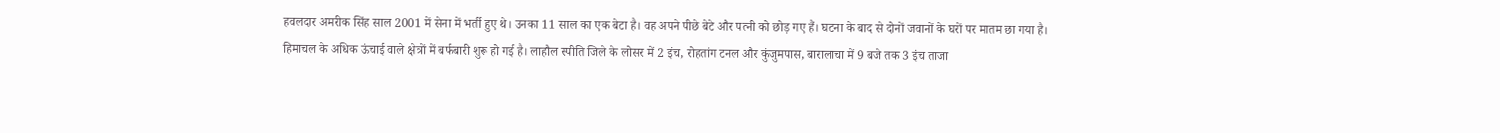हवलदार अमरीक सिंह साल 2001 में सेना में भर्ती हुए थे। उनका 11 साल का एक बेटा है। वह अपने पीछे बेटे और पत्नी को छोड़ गए हैं। घटना के बाद से दोनों जवानों के घरों पर मातम छा गया है।
हिमाचल के अधिक ऊंचाई वाले क्षेत्रों में बर्फबारी शुरू हो गई है। लाहौल स्पीति जिले के लोसर में 2 इंच, रोहतांग टनल और कुंजुमपास, बारालाचा में 9 बजे तक 3 इंच ताजा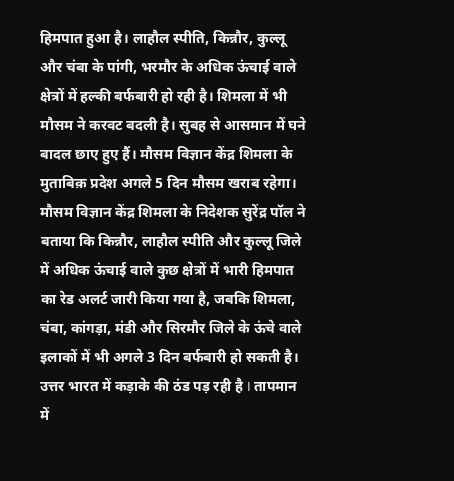हिमपात हुआ है। लाहौल स्पीति, किन्नौर, कुल्लू और चंबा के पांगी, भरमौर के अधिक ऊंचाई वाले क्षेत्रों में हल्की बर्फबारी हो रही है। शिमला में भी मौसम ने करवट बदली है। सुबह से आसमान में घने बादल छाए हुए हैं। मौसम विज्ञान केंद्र शिमला के मुताबिक़ प्रदेश अगले 5 दिन मौसम खराब रहेगा। मौसम विज्ञान केंद्र शिमला के निदेशक सुरेंद्र पॉल ने बताया कि किन्नौर, लाहौल स्पीति और कुल्लू जिले में अधिक ऊंचाई वाले कुछ क्षेत्रों में भारी हिमपात का रेड अलर्ट जारी किया गया है, जबकि शिमला, चंबा, कांगड़ा, मंडी और सिरमौर जिले के ऊंचे वाले इलाकों में भी अगले 3 दिन बर्फबारी हो सकती है।
उत्तर भारत में कड़ाके की ठंड पड़ रही है I तापमान में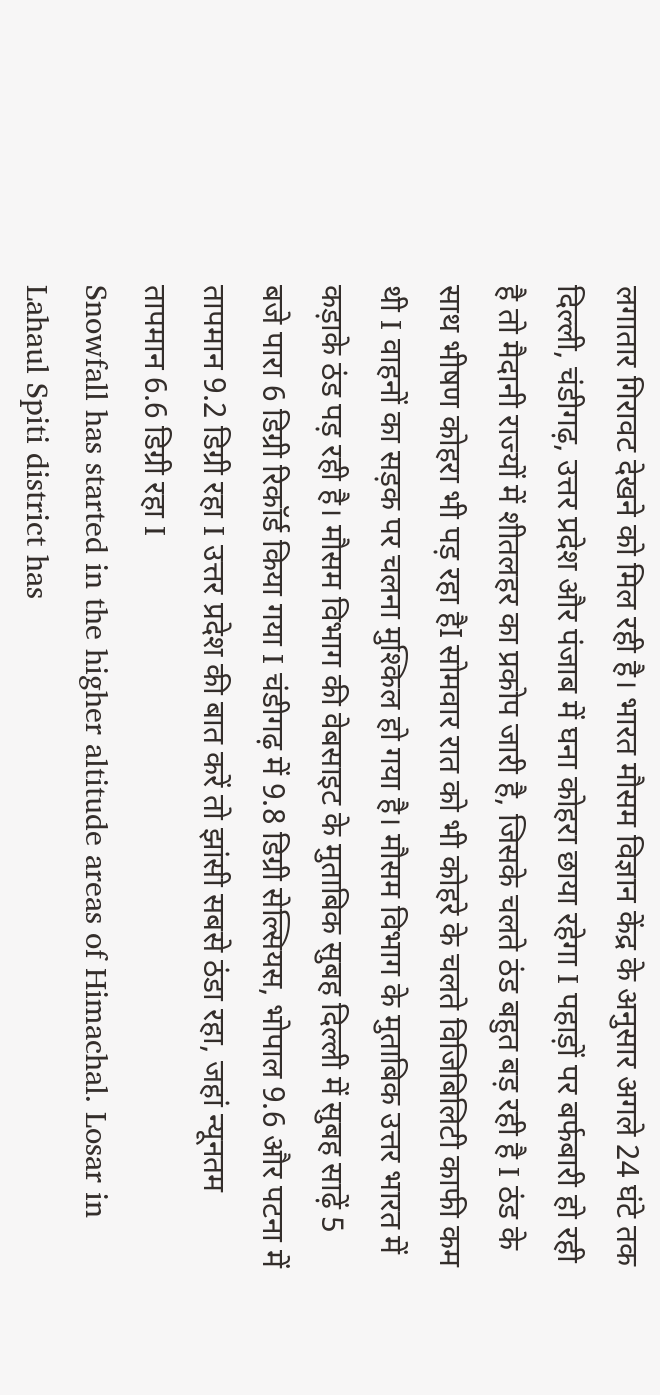लगातार गिरावट देखने को मिल रही है। भारत मौसम विज्ञान केंद्र के अनुसार अगले 24 घंटे तक दिल्ली, चंडीगढ़, उत्तर प्रदेश और पंजाब में घना कोहरा छाया रहेगा I पहाड़ों पर बर्फबारी हो रही है तो मैदानी राज्यों में शीतलहर का प्रकोप जारी है, जिसके चलते ठंड बहुत बड़ रही है I ठंड के साथ भीषण कोहरा भी पड़ रहा हैI सोमवार रात को भी कोहरे के चलते विजिबिलिटी काफी कम थी I वाहनों का सड़क पर चलना मुश्किल हो गया है। मौसम विभाग के मुताबिक उत्तर भारत में कड़ाके ठंड पड़ रही है। मौसम विभाग की वेबसाइट के मुताबिक सुबह दिल्ली में सुबह साढ़ें 5 बजे पारा 6 डिग्री रिकॉर्ड किया गया I चंडीगढ़ में 9.8 डिग्री सेल्सियस, भोपाल 9.6 और पटना में तापमान 9.2 डिग्री रहा I उत्तर प्रदेश की बात करें तो झांसी सबसे ठंडा रहा, जहां न्यूनतम तापमान 6.6 डिग्री रहा I
Snowfall has started in the higher altitude areas of Himachal. Losar in Lahaul Spiti district has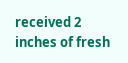received 2 inches of fresh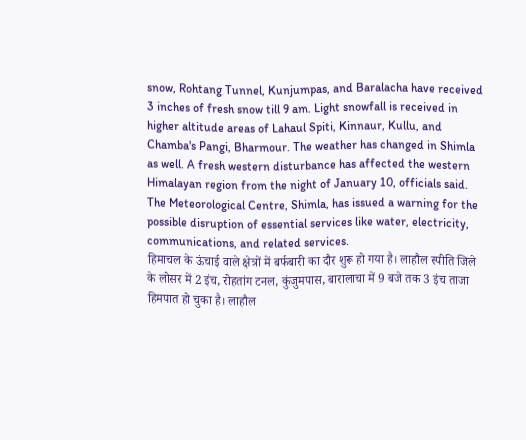snow, Rohtang Tunnel, Kunjumpas, and Baralacha have received 3 inches of fresh snow till 9 am. Light snowfall is received in higher altitude areas of Lahaul Spiti, Kinnaur, Kullu, and Chamba's Pangi, Bharmour. The weather has changed in Shimla as well. A fresh western disturbance has affected the western Himalayan region from the night of January 10, officials said. The Meteorological Centre, Shimla, has issued a warning for the possible disruption of essential services like water, electricity, communications, and related services.
हिमाचल के ऊंचाई वाले क्षेत्रों में बर्फबारी का दौर शुरू हो गया है। लाहौल स्पीति जिले के लोसर में 2 इंच, रोहतांग टनल, कुंजुमपास, बारालाचा में 9 बजे तक 3 इंच ताजा हिमपात हो चुका है। लाहौल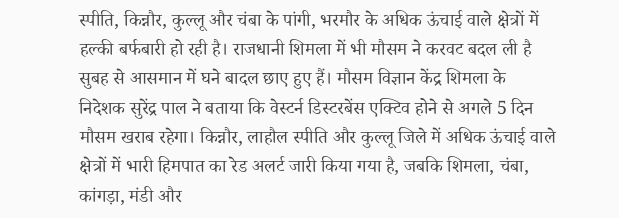स्पीति, किन्नौर, कुल्लू और चंबा के पांगी, भरमौर के अधिक ऊंचाई वाले क्षेत्रों में हल्की बर्फबारी हो रही है। राजधानी शिमला में भी मौसम ने करवट बदल ली है सुबह से आसमान में घने बादल छाए हुए हैं। मौसम विज्ञान केंद्र शिमला के निदेशक सुरेंद्र पाल ने बताया कि वेस्टर्न डिस्टरबेंस एक्टिव होने से अगले 5 दिन मौसम खराब रहेगा। किन्नौर, लाहौल स्पीति और कुल्लू जिले में अधिक ऊंचाई वाले क्षेत्रों में भारी हिमपात का रेड अलर्ट जारी किया गया है, जबकि शिमला, चंबा, कांगड़ा, मंडी और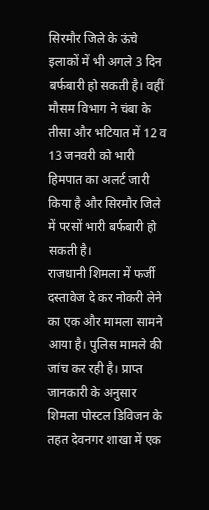सिरमौर जिले के ऊंचे इलाकों में भी अगले 3 दिन बर्फबारी हो सकती है। वहीं मौसम विभाग ने चंबा के तीसा और भटियात में 12 व 13 जनवरी को भारी हिमपात का अलर्ट जारी किया है और सिरमौर जिले में परसों भारी बर्फबारी हो सकती है।
राजधानी शिमला में फर्जी दस्तावेज दे कर नोकरी लेने का एक और मामला सामने आया है। पुलिस मामले की जांच कर रही है। प्राप्त जानकारी के अनुसार शिमला पोस्टल डिविजन के तहत देवनगर शाखा में एक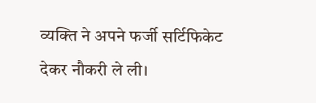व्यक्ति ने अपने फर्जी सर्टिफिकेट देकर नौकरी ले ली।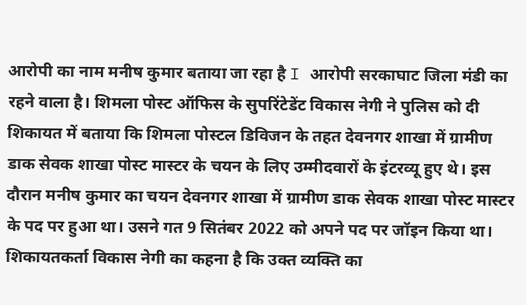आरोपी का नाम मनीष कुमार बताया जा रहा है I आरोपी सरकाघाट जिला मंडी का रहने वाला है। शिमला पोस्ट ऑफिस के सुपरिंटेडेंट विकास नेगी ने पुलिस को दी शिकायत में बताया कि शिमला पोस्टल डिविजन के तहत देवनगर शाखा में ग्रामीण डाक सेवक शाखा पोस्ट मास्टर के चयन के लिए उम्मीदवारों के इंटरव्यू हुए थे। इस दौरान मनीष कुमार का चयन देवनगर शाखा में ग्रामीण डाक सेवक शाखा पोस्ट मास्टर के पद पर हुआ था। उसने गत 9 सितंबर 2022 को अपने पद पर जॉइन किया था। शिकायतकर्ता विकास नेगी का कहना है कि उक्त व्यक्ति का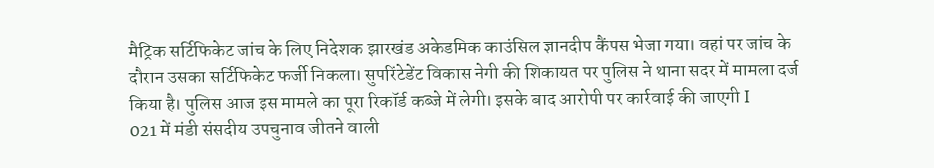मैट्रिक सर्टिफिकेट जांच के लिए निदेशक झारखंड अकेडमिक काउंसिल ज्ञानदीप कैंपस भेजा गया। वहां पर जांच के दौरान उसका सर्टिफिकेट फर्जी निकला। सुपरिंटेडेंट विकास नेगी की शिकायत पर पुलिस ने थाना सदर में मामला दर्ज किया है। पुलिस आज इस मामले का पूरा रिकॉर्ड कब्जे में लेगी। इसके बाद आरोपी पर कार्रवाई की जाएगी I
021 में मंडी संसदीय उपचुनाव जीतने वाली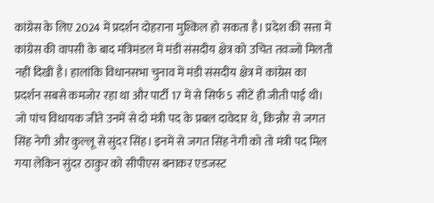कांग्रेस के लिए 2024 में प्रदर्शन दोहराना मुश्किल हो सकता है। प्रदेश की सत्ता में कांग्रेस की वापसी के बाद मंत्रिमंडल में मंडी संसदीय क्षेत्र को उचित तवज्जो मिलती नहीं दिखी है। हालांकि विधानसभा चुनाव में मंडी संसदीय क्षेत्र में कांग्रेस का प्रदर्शन सबसे कमजोर रहा था और पार्टी 17 में से सिर्फ 5 सीटें ही जीती पाई थी। जो पांच विधायक जीते उनमें से दो मंत्री पद के प्रबल दावेदार थे, किन्नौर से जगत सिंह नेगी और कुल्लू से सुंदर सिंह। इनमें से जगत सिंह नेगी को तो मंत्री पद मिल गया लेकिन सुंदर ठाकुर को सीपीएस बनाकर एडजस्ट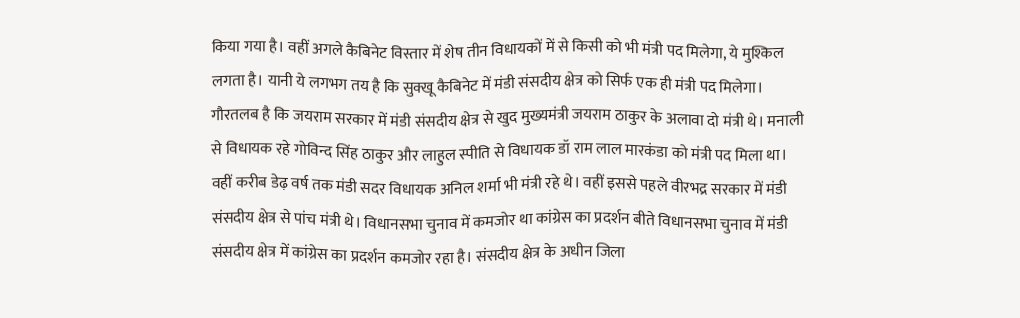किया गया है। वहीं अगले कैबिनेट विस्तार में शेष तीन विधायकों में से किसी को भी मंत्री पद मिलेगा, ये मुश्किल लगता है। यानी ये लगभग तय है कि सुक्खू कैबिनेट में मंडी संसदीय क्षेत्र को सिर्फ एक ही मंत्री पद मिलेगा। गौरतलब है कि जयराम सरकार में मंडी संसदीय क्षेत्र से खुद मुख्यमंत्री जयराम ठाकुर के अलावा दो मंत्री थे। मनाली से विधायक रहे गोविन्द सिंह ठाकुर और लाहुल स्पीति से विधायक डॉ राम लाल मारकंडा को मंत्री पद मिला था। वहीं करीब डेढ़ वर्ष तक मंडी सदर विधायक अनिल शर्मा भी मंत्री रहे थे। वहीं इससे पहले वीरभद्र सरकार में मंडी संसदीय क्षेत्र से पांच मंत्री थे। विधानसभा चुनाव में कमजोर था कांग्रेस का प्रदर्शन बीते विधानसभा चुनाव में मंडी संसदीय क्षेत्र में कांग्रेस का प्रदर्शन कमजोर रहा है। संसदीय क्षेत्र के अधीन जिला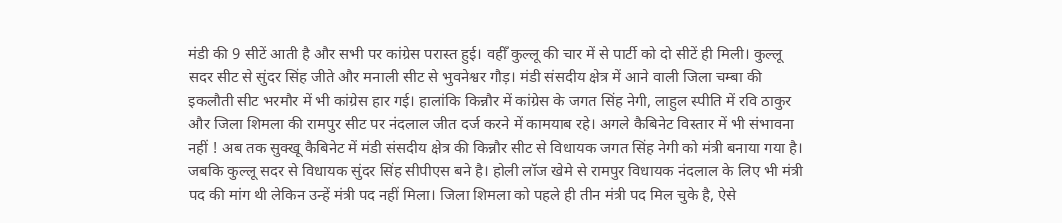मंडी की 9 सीटें आती है और सभी पर कांग्रेस परास्त हुई। वहीँ कुल्लू की चार में से पार्टी को दो सीटें ही मिली। कुल्लू सदर सीट से सुंदर सिंह जीते और मनाली सीट से भुवनेश्वर गौड़। मंडी संसदीय क्षेत्र में आने वाली जिला चम्बा की इकलौती सीट भरमौर में भी कांग्रेस हार गई। हालांकि किन्नौर में कांग्रेस के जगत सिंह नेगी, लाहुल स्पीति में रवि ठाकुर और जिला शिमला की रामपुर सीट पर नंदलाल जीत दर्ज करने में कामयाब रहे। अगले कैबिनेट विस्तार में भी संभावना नहीं ! अब तक सुक्खू कैबिनेट में मंडी संसदीय क्षेत्र की किन्नौर सीट से विधायक जगत सिंह नेगी को मंत्री बनाया गया है। जबकि कुल्लू सदर से विधायक सुंदर सिंह सीपीएस बने है। होली लॉज खेमे से रामपुर विधायक नंदलाल के लिए भी मंत्री पद की मांग थी लेकिन उन्हें मंत्री पद नहीं मिला। जिला शिमला को पहले ही तीन मंत्री पद मिल चुके है, ऐसे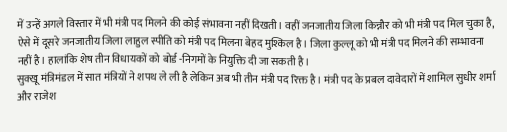में उन्हें अगले विस्तार में भी मंत्री पद मिलने की कोई संभावना नहीं दिखती। वहीं जनजातीय जिला किन्नौर को भी मंत्री पद मिल चुका है, ऐसे में दूसरे जनजातीय जिला लाहुल स्पीति को मंत्री पद मिलना बेहद मुश्किल है। जिला कुल्लू को भी मंत्री पद मिलने की सम्भावना नहीं है। हालांकि शेष तीन विधायकों को बोर्ड -निगमों के नियुक्ति दी जा सकती है।
सुक्खू मंत्रिमंडल में सात मंत्रियों ने शपथ ले ली है लेकिन अब भी तीन मंत्री पद रिक्त है। मंत्री पद के प्रबल दावेदारों में शामिल सुधीर शर्मा और राजेश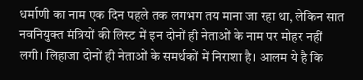धर्माणी का नाम एक दिन पहले तक लगभग तय माना जा रहा था, लेकिन सात नवनियुक्त मंत्रियों की लिस्ट में इन दोनों ही नेताओं के नाम पर मोहर नहीं लगी। लिहाजा दोनों ही नेताओं के समर्थकों में निराशा है। आलम ये है कि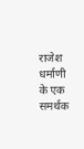राजेश धर्माणी के एक समर्थक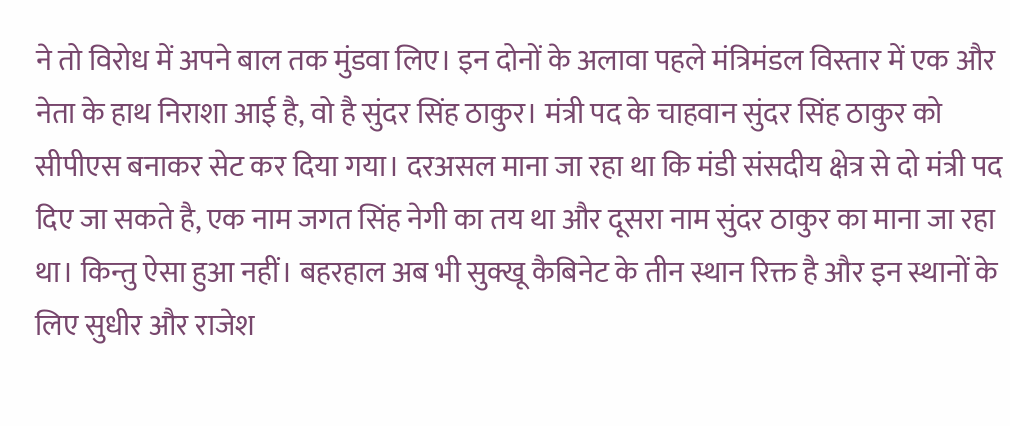ने तो विरोध में अपने बाल तक मुंडवा लिए। इन दोनों के अलावा पहले मंत्रिमंडल विस्तार में एक और नेता के हाथ निराशा आई है, वो है सुंदर सिंह ठाकुर। मंत्री पद के चाहवान सुंदर सिंह ठाकुर को सीपीएस बनाकर सेट कर दिया गया। दरअसल माना जा रहा था कि मंडी संसदीय क्षेत्र से दो मंत्री पद दिए जा सकते है, एक नाम जगत सिंह नेगी का तय था और दूसरा नाम सुंदर ठाकुर का माना जा रहा था। किन्तु ऐसा हुआ नहीं। बहरहाल अब भी सुक्खू कैबिनेट के तीन स्थान रिक्त है और इन स्थानों के लिए सुधीर और राजेश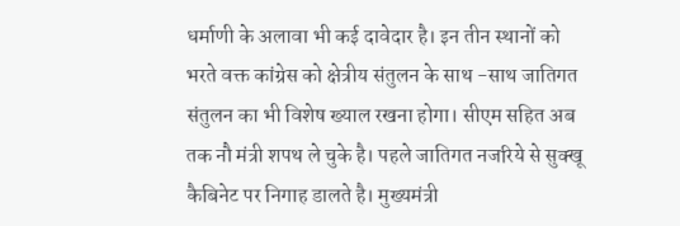धर्माणी के अलावा भी कई दावेदार है। इन तीन स्थानों को भरते वक्त कांग्रेस को क्षेत्रीय संतुलन के साथ -साथ जातिगत संतुलन का भी विशेष ख्याल रखना होगा। सीएम सहित अब तक नौ मंत्री शपथ ले चुके है। पहले जातिगत नजरिये से सुक्खू कैबिनेट पर निगाह डालते है। मुख्यमंत्री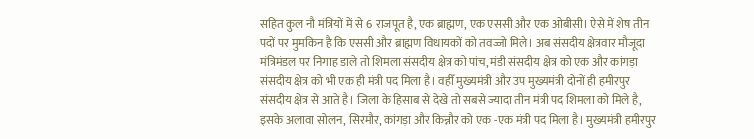सहित कुल नौ मंत्रियों में से 6 राजपूत है, एक ब्राह्मण, एक एससी और एक ओबीसी। ऐसे में शेष तीन पदों पर मुमकिन है कि एससी और ब्राह्मण विधायकों को तवज्जो मिले। अब संसदीय क्षेत्रवार मौजूदा मंत्रिमंडल पर निगाह डाले तो शिमला संसदीय क्षेत्र को पांच, मंडी संसदीय क्षेत्र को एक और कांगड़ा संसदीय क्षेत्र को भी एक ही मंत्री पद मिला है। वहीँ मुख्यमंत्री और उप मुख्यमंत्री दोनों ही हमीरपुर संसदीय क्षेत्र से आते है। जिला के हिसाब से देखे तो सबसे ज्यादा तीन मंत्री पद शिमला को मिले है, इसके अलावा सोलन, सिरमौर, कांगड़ा और किन्नौर को एक -एक मंत्री पद मिला है। मुख्यमंत्री हमीरपुर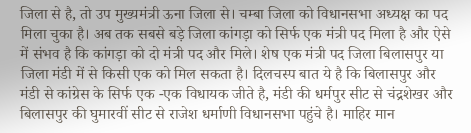जिला से है, तो उप मुख्यमंत्री ऊना जिला से। चम्बा जिला को विधानसभा अध्यक्ष का पद मिला चुका है। अब तक सबसे बड़े जिला कांगड़ा को सिर्फ एक मंत्री पद मिला है और ऐसे में संभव है कि कांगड़ा को दो मंत्री पद और मिले। शेष एक मंत्री पद जिला बिलासपुर या जिला मंडी में से किसी एक को मिल सकता है। दिलचस्प बात ये है कि बिलासपुर और मंडी से कांग्रेस के सिर्फ एक -एक विधायक जीते है, मंडी की धर्मपुर सीट से चंद्रशेखर और बिलासपुर की घुमारवीं सीट से राजेश धर्माणी विधानसभा पहुंचे है। माहिर मान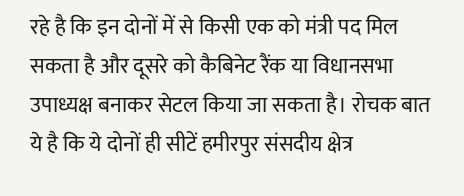रहे है कि इन दोनों में से किसी एक को मंत्री पद मिल सकता है और दूसरे को कैबिनेट रैंक या विधानसभा उपाध्यक्ष बनाकर सेटल किया जा सकता है। रोचक बात ये है कि ये दोनों ही सीटें हमीरपुर संसदीय क्षेत्र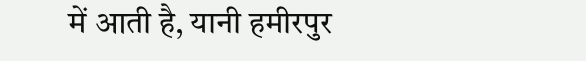में आती है, यानी हमीरपुर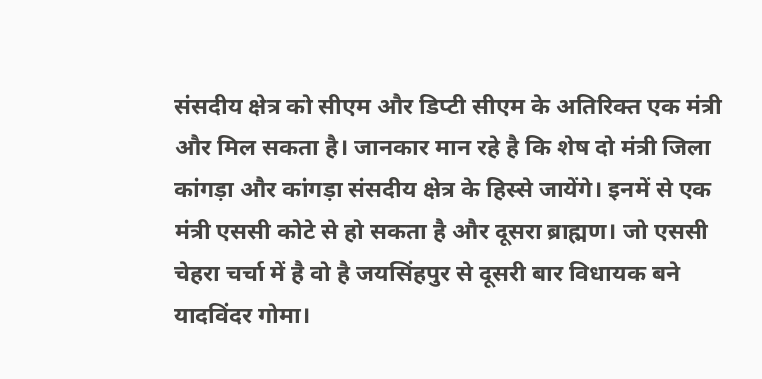संसदीय क्षेत्र को सीएम और डिप्टी सीएम के अतिरिक्त एक मंत्री और मिल सकता है। जानकार मान रहे है कि शेष दो मंत्री जिला कांगड़ा और कांगड़ा संसदीय क्षेत्र के हिस्से जायेंगे। इनमें से एक मंत्री एससी कोटे से हो सकता है और दूसरा ब्राह्मण। जो एससी चेहरा चर्चा में है वो है जयसिंहपुर से दूसरी बार विधायक बने यादविंदर गोमा।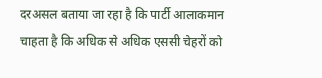दरअसल बताया जा रहा है कि पार्टी आलाकमान चाहता है कि अधिक से अधिक एससी चेहरों को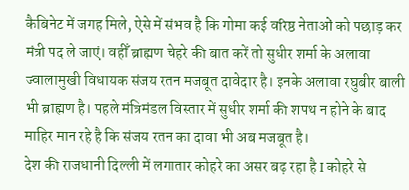कैबिनेट में जगह मिले, ऐसे में संभव है कि गोमा कई वरिष्ठ नेताओं को पछाड़ कर मंत्री पद ले जाएं। वहीँ ब्राह्मण चेहरे की बात करें तो सुधीर शर्मा के अलावा ज्वालामुखी विधायक संजय रतन मजबूत दावेदार है। इनके अलावा रघुबीर बाली भी ब्राह्मण है। पहले मंत्रिमंडल विस्तार में सुधीर शर्मा की शपथ न होने के बाद माहिर मान रहे है कि संजय रतन का दावा भी अब मजबूत है।
देश की राजधानी दिल्ली में लगातार कोहरे का असर बढ़ रहा है I कोहरे से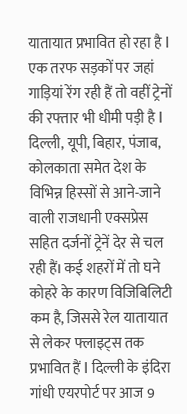यातायात प्रभावित हो रहा है I एक तरफ सड़कों पर जहां गाड़ियां रेंग रही हैं तो वहीं ट्रेनों की रफ्तार भी धीमी पड़ी है I दिल्ली, यूपी, बिहार, पंजाब, कोलकाता समेत देश के विभिन्न हिस्सों से आने-जाने वाली राजधानी एक्सप्रेस सहित दर्जनों ट्रेनें देर से चल रही हैंI कई शहरों में तो घने कोहरे के कारण विजिबिलिटी कम है, जिससे रेल यातायात से लेकर फ्लाइट्स तक प्रभावित हैं I दिल्ली के इंदिरा गांधी एयरपोर्ट पर आज 9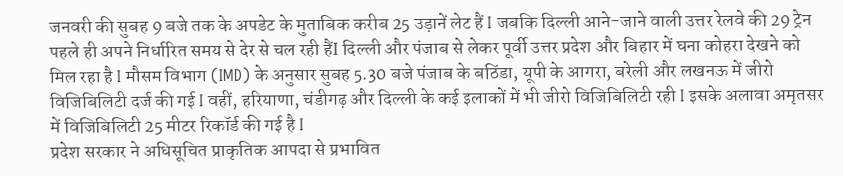जनवरी की सुबह 9 बजे तक के अपडेट के मुताबिक करीब 25 उड़ानें लेट हैं I जबकि दिल्ली आने-जाने वाली उत्तर रेलवे की 29 ट्रेन पहले ही अपने निर्धारित समय से देर से चल रही हैंI दिल्ली और पंजाब से लेकर पूर्वी उत्तर प्रदेश और बिहार में घना कोहरा देखने को मिल रहा है I मौसम विभाग (IMD) के अनुसार सुबह 5.30 बजे पंजाब के बठिंडा, यूपी के आगरा, बरेली और लखनऊ में जीरो विजिबिलिटी दर्ज की गई I वहीं, हरियाणा, चंडीगढ़ और दिल्ली के कई इलाकों में भी जीरो विजिबिलिटी रही I इसके अलावा अमृतसर में विजिबिलिटी 25 मीटर रिकॉर्ड की गई है I
प्रदेश सरकार ने अधिसूचित प्राकृतिक आपदा से प्रभावित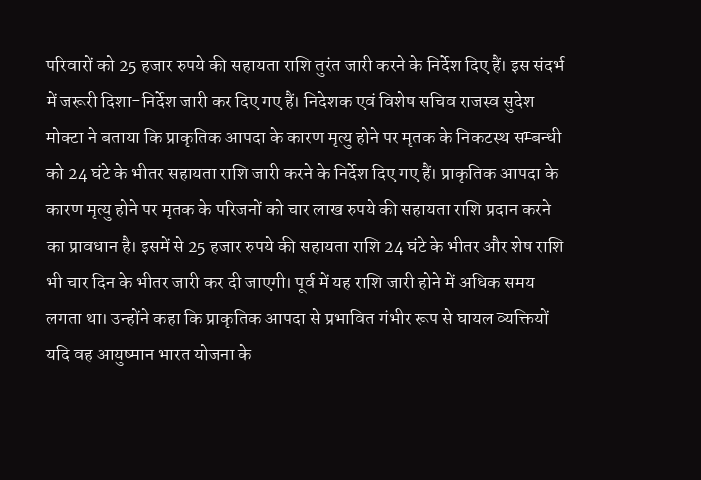परिवारों को 25 हजार रुपये की सहायता राशि तुरंत जारी करने के निर्देश दिए हैं। इस संदर्भ में जरूरी दिशा-निर्देश जारी कर दिए गए हैं। निदेशक एवं विशेष सचिव राजस्व सुदेश मोक्टा ने बताया कि प्राकृतिक आपदा के कारण मृत्यु होने पर मृतक के निकटस्थ सम्बन्धी को 24 घंटे के भीतर सहायता राशि जारी करने के निर्देश दिए गए हैं। प्राकृतिक आपदा के कारण मृत्यु होने पर मृतक के परिजनों को चार लाख रुपये की सहायता राशि प्रदान करने का प्रावधान है। इसमें से 25 हजार रुपये की सहायता राशि 24 घंटे के भीतर और शेष राशि भी चार दिन के भीतर जारी कर दी जाएगी। पूर्व में यह राशि जारी होने में अधिक समय लगता था। उन्होंने कहा कि प्राकृतिक आपदा से प्रभावित गंभीर रूप से घायल व्यक्तियों यदि वह आयुष्मान भारत योजना के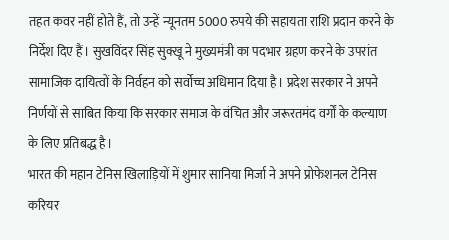तहत कवर नहीं होते हैं, तो उन्हें न्यूनतम 5000 रुपये की सहायता राशि प्रदान करने के निर्देश दिए हैं। सुखविंदर सिंह सुक्खू ने मुख्यमंत्री का पदभार ग्रहण करने के उपरांत सामाजिक दायित्वों के निर्वहन को सर्वोच्च अधिमान दिया है। प्रदेश सरकार ने अपने निर्णयों से साबित किया कि सरकार समाज के वंचित और जरूरतमंद वर्गों के कल्याण के लिए प्रतिबद्ध है।
भारत की महान टेनिस खिलाड़ियों में शुमार सानिया मिर्जा ने अपने प्रोफेशनल टेनिस करियर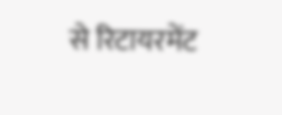से रिटायरमेंट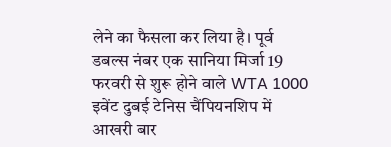लेने का फैसला कर लिया है। पूर्व डबल्स नंबर एक सानिया मिर्जा 19 फरवरी से शुरू होने वाले WTA 1000 इवेंट दुबई टेनिस चैंपियनशिप में आखरी बार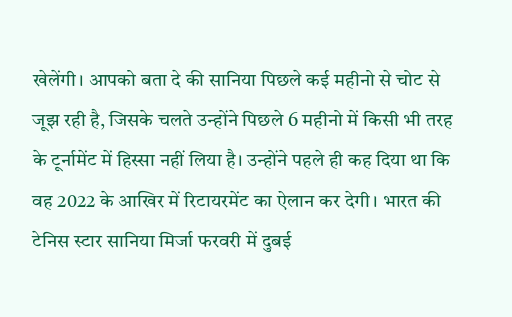खेलेंगी। आपको बता दे की सानिया पिछले कई महीनो से चोट से जूझ रही है, जिसके चलते उन्होंने पिछले 6 महीनो में किसी भी तरह के टूर्नामेंट में हिस्सा नहीं लिया है। उन्होंने पहले ही कह दिया था कि वह 2022 के आखिर में रिटायरमेंट का ऐलान कर देगी। भारत की टेनिस स्टार सानिया मिर्जा फरवरी में दुबई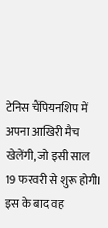टेनिस चैंपियनशिप में अपना आखिरी मैच खेलेंगी, जो इसी साल 19 फरवरी से शुरू होगीI इस के बाद वह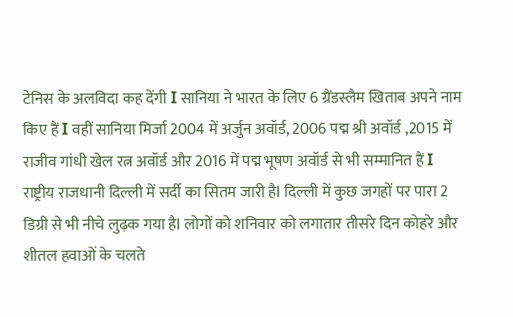टेनिस के अलविदा कह देंगी I सानिया ने भारत के लिए 6 ग्रैंडस्लैम खिताब अपने नाम किए हैं I वहीं सानिया मिर्जा 2004 में अर्जुन अवॉर्ड, 2006 पद्म श्री अवॉर्ड ,2015 में राजीव गांधी खेल रत्न अवॉर्ड और 2016 में पद्म भूषण अवॉर्ड से भी सम्मानित हैं I
राष्ट्रीय राजधानी दिल्ली में सर्दी का सितम जारी हैI दिल्ली में कुछ जगहों पर पारा 2 डिग्री से भी नीचे लुढ़क गया हैI लोगों को शनिवार को लगातार तीसरे दिन कोहरे और शीतल हवाओं के चलते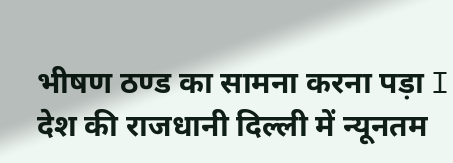भीषण ठण्ड का सामना करना पड़ा I देश की राजधानी दिल्ली में न्यूनतम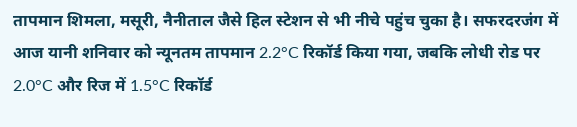तापमान शिमला, मसूरी, नैनीताल जैसे हिल स्टेशन से भी नीचे पहुंच चुका है। सफरदरजंग में आज यानी शनिवार को न्यूनतम तापमान 2.2°C रिकॉर्ड किया गया, जबकि लोधी रोड पर 2.0°C और रिज में 1.5°C रिकॉर्ड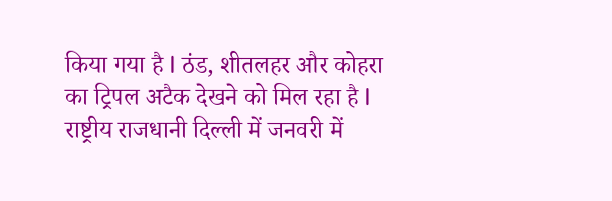किया गया है I ठंड, शीतलहर और कोहरा का ट्रिपल अटैक देखने को मिल रहा है I राष्ट्रीय राजधानी दिल्ली में जनवरी में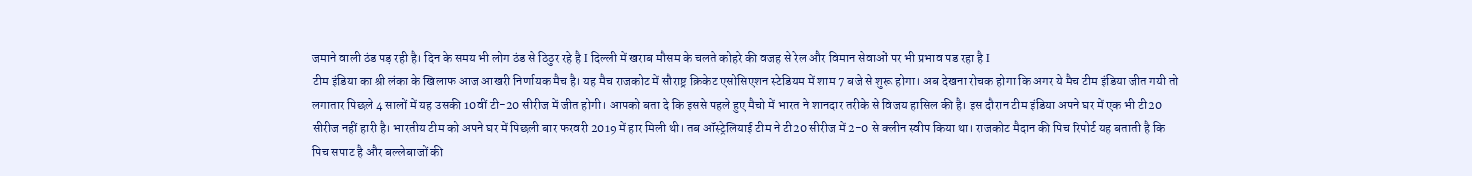जमाने वाली ठंड पड़ रही है। दिन के समय भी लोग ठंड से ठिठुर रहे है I दिल्ली में खराब मौसम के चलते कोहरे की वजह से रेल और विमान सेवाओं पर भी प्रभाव पड रहा है I
टीम इंडिया का श्री लंका के खिलाफ आज आखरी निर्णायक मैच है। यह मैच राजकोट में सौराष्ट्र क्रिकेट एसोसिएशन स्टेडियम में शाम 7 बजे से शुरू होगा। अब देखना रोचक होगा कि अगर ये मैच टीम इंडिया जीत गयी तो लगातार पिछले 4 सालों में यह उसकी 10वीं टी-20 सीरीज में जीत होगी। आपको बता दे कि इससे पहले हुए मैचो में भारत ने शानदार तरीके से विजय हासिल की है। इस दौरान टीम इंडिया अपने घर में एक भी टी20 सीरीज नहीं हारी है। भारतीय टीम को अपने घर में पिछली बार फरवरी 2019 में हार मिली थी। तब ऑस्ट्रेलियाई टीम ने टी20 सीरीज में 2-0 से क्लीन स्वीप किया था। राजकोट मैदान की पिच रिपोर्ट यह बताती है कि पिच सपाट है और बल्लेबाजों की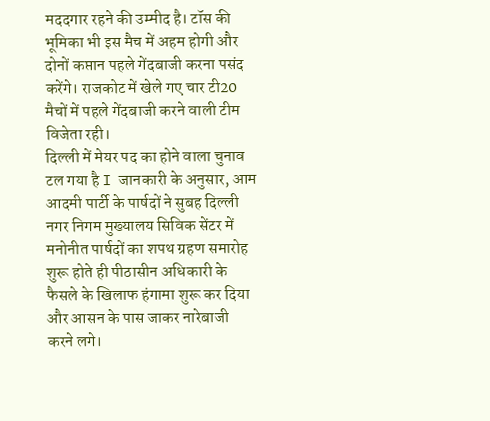मददगार रहने की उम्मीद है। टॉस की भूमिका भी इस मैच में अहम होगी और दोनों कप्तान पहले गेंदबाजी करना पसंद करेंगे। राजकोट में खेले गए चार टी20 मैचों में पहले गेंदबाजी करने वाली टीम विजेता रही।
दिल्ली में मेयर पद का होने वाला चुनाव टल गया है I जानकारी के अनुसार, आम आदमी पार्टी के पार्षदों ने सुबह दिल्ली नगर निगम मुख्यालय सिविक सेंटर में मनोनीत पार्षदों का शपथ ग्रहण समारोह शुरू होते ही पीठासीन अधिकारी के फैसले के खिलाफ हंगामा शुरू कर दिया और आसन के पास जाकर नारेबाजी करने लगे।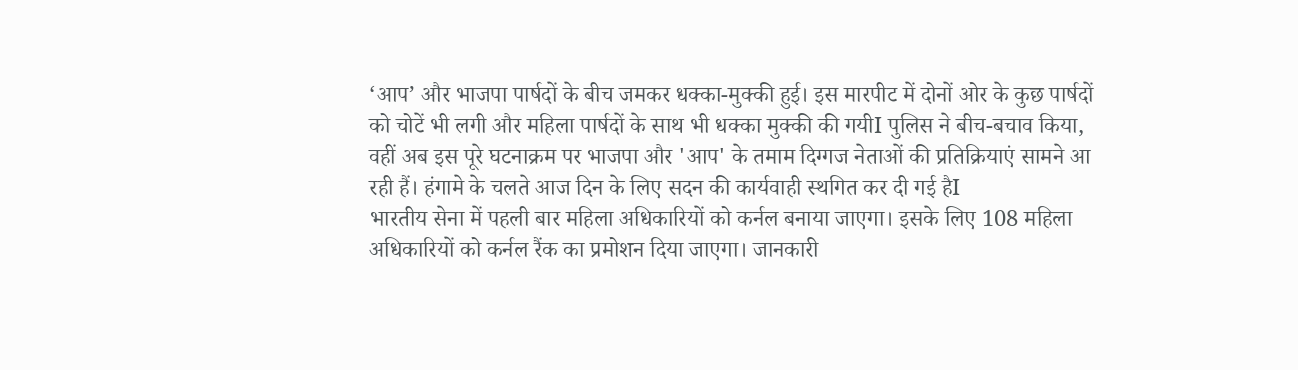‘आप’ और भाजपा पार्षदों के बीच जमकर धक्का-मुक्की हुई। इस मारपीट में दोनों ओर के कुछ पार्षदों को चोटें भी लगी और महिला पार्षदों के साथ भी धक्का मुक्की की गयीI पुलिस ने बीच-बचाव किया, वहीं अब इस पूरे घटनाक्रम पर भाजपा और 'आप' के तमाम दिग्गज नेताओं की प्रतिक्रियाएं सामने आ रही हैं। हंगामे के चलते आज दिन के लिए सदन की कार्यवाही स्थगित कर दी गई हैI
भारतीय सेना में पहली बार महिला अधिकारियों को कर्नल बनाया जाएगा। इसके लिए 108 महिला अधिकारियों को कर्नल रैंक का प्रमोशन दिया जाएगा। जानकारी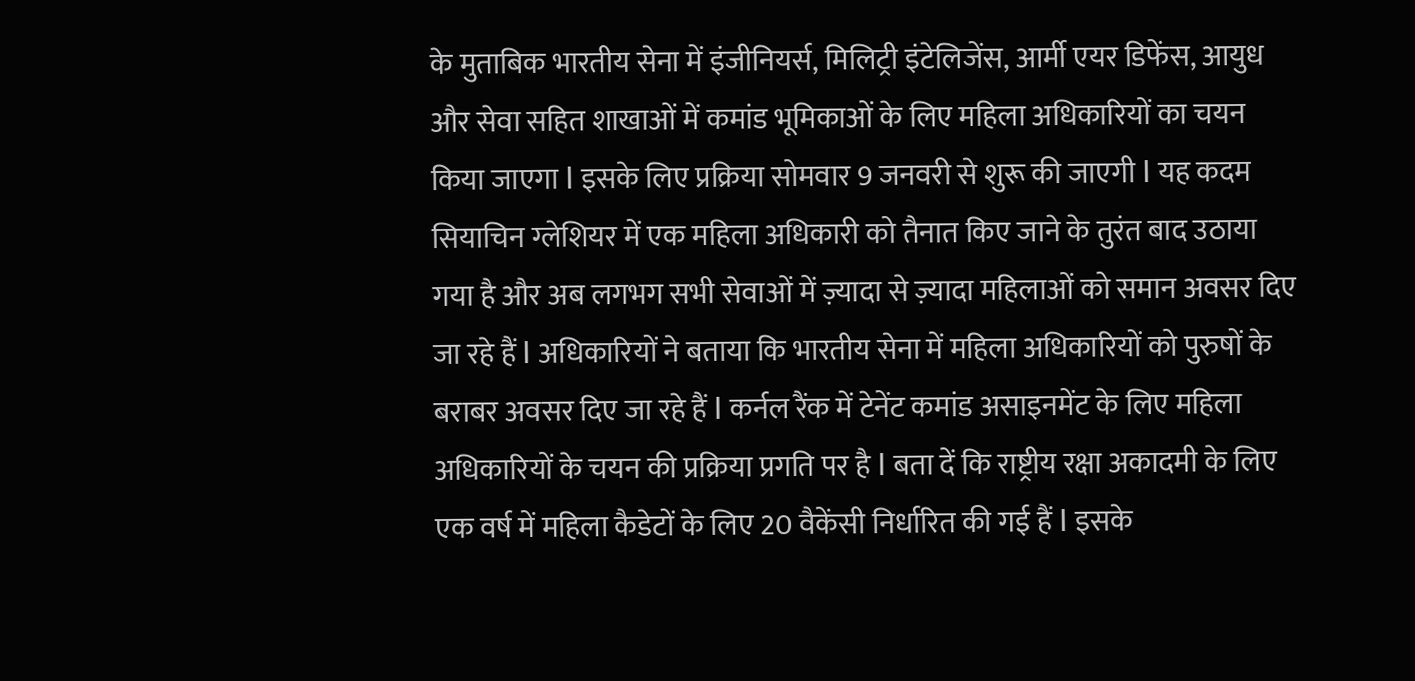के मुताबिक भारतीय सेना में इंजीनियर्स, मिलिट्री इंटेलिजेंस, आर्मी एयर डिफेंस, आयुध और सेवा सहित शाखाओं में कमांड भूमिकाओं के लिए महिला अधिकारियों का चयन किया जाएगा I इसके लिए प्रक्रिया सोमवार 9 जनवरी से शुरू की जाएगी I यह कदम सियाचिन ग्लेशियर में एक महिला अधिकारी को तैनात किए जाने के तुरंत बाद उठाया गया है और अब लगभग सभी सेवाओं में ज़्यादा से ज़्यादा महिलाओं को समान अवसर दिए जा रहे हैं I अधिकारियों ने बताया कि भारतीय सेना में महिला अधिकारियों को पुरुषों के बराबर अवसर दिए जा रहे हैं I कर्नल रैंक में टेनेंट कमांड असाइनमेंट के लिए महिला अधिकारियों के चयन की प्रक्रिया प्रगति पर है I बता दें कि राष्ट्रीय रक्षा अकादमी के लिए एक वर्ष में महिला कैडेटों के लिए 20 वैकेंसी निर्धारित की गई हैं I इसके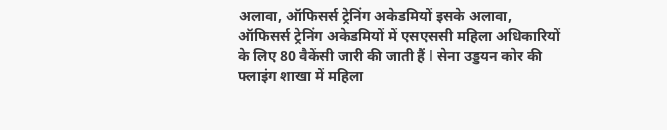अलावा, ऑफिसर्स ट्रेनिंग अकेडमियों इसके अलावा, ऑफिसर्स ट्रेनिंग अकेडमियों में एसएससी महिला अधिकारियों के लिए 80 वैकेंसी जारी की जाती हैं I सेना उड्डयन कोर की फ्लाइंग शाखा में महिला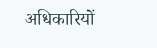अधिकारियों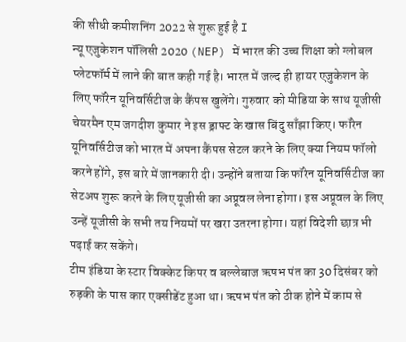की सीधी कमीशनिंग 2022 से शुरू हुई है I
न्यू एजुकेशन पॉलिसी 2020 (NEP) में भारत की उच्च शिक्षा को ग्लोबल प्लेटफॉर्म में लाने की बात कही गई है। भारत में जल्द ही हायर एजुकेशन के लिए फॉरेन यूनिवर्सिटीज के कैंपस खुलेंगे। गुरुवार को मीडिया के साथ यूजीसी चेयरमैन एम जगदीश कुमार ने इस ड्राफ्ट के खास बिंदु साँझा किए। फॉरेन यूनिवर्सिटीज को भारत में अपना कैंपस सेटल करने के लिए क्या नियम फॉलो करने होंगे, इस बारे में जानकारी दी। उन्होंने बताया कि फॉरेन यूनिवर्सिटीज का सेटअप शुरू करने के लिए यूजीसी का अप्रूवल लेना होगा। इस अप्रूवल के लिए उन्हें यूजीसी के सभी तय नियमों पर खरा उतरना होगा। यहां विदेशी छात्र भी पढ़ाई कर सकेंगे।
टीम इंडिया के स्टार विक्केट किपर व बल्लेबाज ऋषभ पंत का 30 दिसंबर को रुड़की के पास कार एक्सीडेंट हुआ था। ऋषभ पंत को ठीक होने में काम से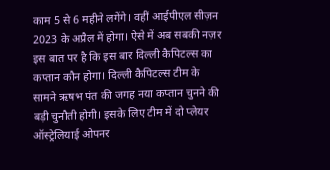काम 5 से 6 महीने लगेंगे। वहीं आईपीएल सीज़न 2023 के अप्रैल में होगा। ऐसे में अब सबकी नज़र इस बात पर है कि इस बार दिल्ली कैपिटल्स का कप्तान कौन होगा। दिल्ली कैपिटल्स टीम के सामने ऋषभ पंत की जगह नया कप्तान चुनने की बड़ी चुनौती होगी। इसके लिए टीम में दो प्लेयर ऑस्ट्रेलियाई ओपनर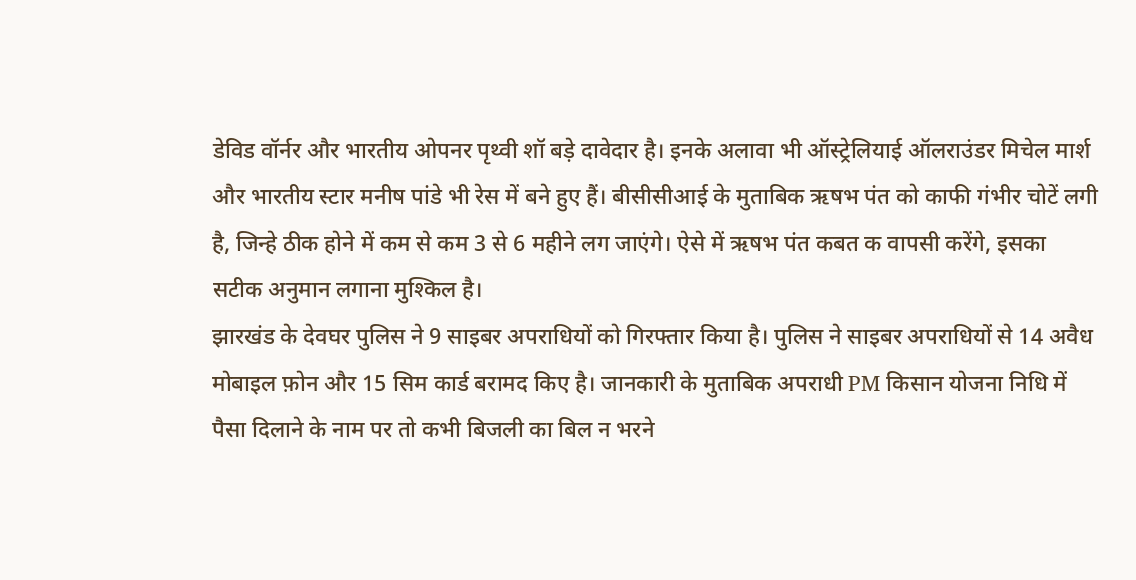डेविड वॉर्नर और भारतीय ओपनर पृथ्वी शॉ बड़े दावेदार है। इनके अलावा भी ऑस्ट्रेलियाई ऑलराउंडर मिचेल मार्श और भारतीय स्टार मनीष पांडे भी रेस में बने हुए हैं। बीसीसीआई के मुताबिक ऋषभ पंत को काफी गंभीर चोटें लगी है, जिन्हे ठीक होने में कम से कम 3 से 6 महीने लग जाएंगे। ऐसे में ऋषभ पंत कबत क वापसी करेंगे, इसका सटीक अनुमान लगाना मुश्किल है।
झारखंड के देवघर पुलिस ने 9 साइबर अपराधियों को गिरफ्तार किया है। पुलिस ने साइबर अपराधियों से 14 अवैध मोबाइल फ़ोन और 15 सिम कार्ड बरामद किए है। जानकारी के मुताबिक अपराधी PM किसान योजना निधि में पैसा दिलाने के नाम पर तो कभी बिजली का बिल न भरने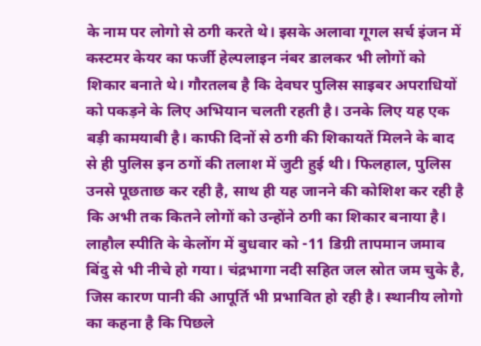के नाम पर लोगो से ठगी करते थे। इसके अलावा गूगल सर्च इंजन में कस्टमर केयर का फर्जी हेल्पलाइन नंबर डालकर भी लोगों को शिकार बनाते थे। गौरतलब है कि देवघर पुलिस साइबर अपराधियों को पकड़ने के लिए अभियान चलती रहती है। उनके लिए यह एक बड़ी कामयाबी है। काफी दिनों से ठगी की शिकायतें मिलने के बाद से ही पुलिस इन ठगों की तलाश में जुटी हुई थी। फिलहाल, पुलिस उनसे पूछताछ कर रही है, साथ ही यह जानने की कोशिश कर रही है कि अभी तक कितने लोगों को उन्होंने ठगी का शिकार बनाया है।
लाहौल स्पीति के केलोंग में बुधवार को -11 डिग्री तापमान जमाव बिंदु से भी नीचे हो गया। चंद्रभागा नदी सहित जल स्रोत जम चुके है, जिस कारण पानी की आपूर्ति भी प्रभावित हो रही है। स्थानीय लोगो का कहना है कि पिछले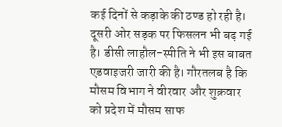कई दिनों से कड़ाके की ठण्ड हो रही है। दूसरी ओर सड़क पर फिसलन भी बढ़ गई है। डीसी लाहौल-स्पीति ने भी इस बाबत एडवाइजरी जारी की है। गौरतलब है कि मौसम विभाग ने वीरवार और शुक्रवार को प्रदेश में मौसम साफ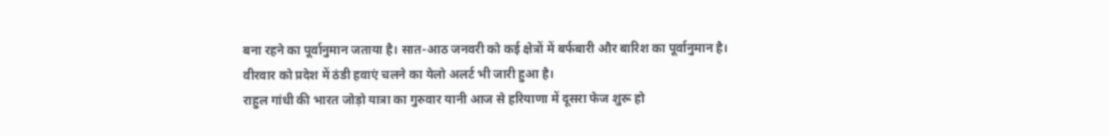बना रहने का पूर्वानुमान जताया है। सात-आठ जनवरी को कई क्षेत्रों में बर्फबारी और बारिश का पूर्वानुमान है। वीरवार को प्रदेश में ठंडी हवाएं चलने का येलो अलर्ट भी जारी हुआ है।
राहुल गांधी की भारत जोड़ो यात्रा का गुरुवार यानी आज से हरियाणा में दूसरा फेज शुरू हो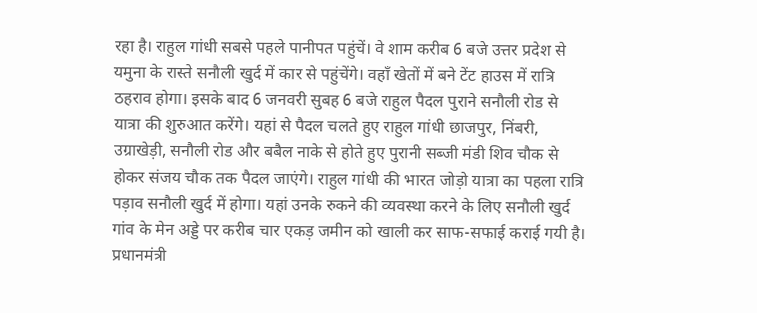रहा है। राहुल गांधी सबसे पहले पानीपत पहुंचें। वे शाम करीब 6 बजे उत्तर प्रदेश से यमुना के रास्ते सनौली खुर्द में कार से पहुंचेंगे। वहाँ खेतों में बने टेंट हाउस में रात्रि ठहराव होगा। इसके बाद 6 जनवरी सुबह 6 बजे राहुल पैदल पुराने सनौली रोड से यात्रा की शुरुआत करेंगे। यहां से पैदल चलते हुए राहुल गांधी छाजपुर, निंबरी, उग्राखेड़ी, सनौली रोड और बबैल नाके से होते हुए पुरानी सब्जी मंडी शिव चौक से होकर संजय चौक तक पैदल जाएंगे। राहुल गांधी की भारत जोड़ो यात्रा का पहला रात्रि पड़ाव सनौली खुर्द में होगा। यहां उनके रुकने की व्यवस्था करने के लिए सनौली खुर्द गांव के मेन अड्डे पर करीब चार एकड़ जमीन को खाली कर साफ-सफाई कराई गयी है।
प्रधानमंत्री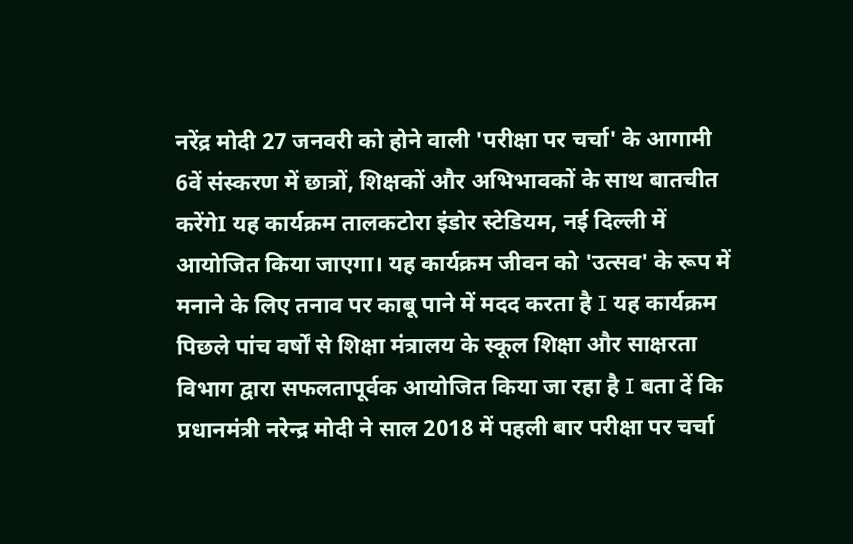नरेंद्र मोदी 27 जनवरी को होने वाली 'परीक्षा पर चर्चा' के आगामी 6वें संस्करण में छात्रों, शिक्षकों और अभिभावकों के साथ बातचीत करेंगेI यह कार्यक्रम तालकटोरा इंडोर स्टेडियम, नई दिल्ली में आयोजित किया जाएगा। यह कार्यक्रम जीवन को 'उत्सव' के रूप में मनाने के लिए तनाव पर काबू पाने में मदद करता है I यह कार्यक्रम पिछले पांच वर्षों से शिक्षा मंत्रालय के स्कूल शिक्षा और साक्षरता विभाग द्वारा सफलतापूर्वक आयोजित किया जा रहा है I बता दें कि प्रधानमंत्री नरेन्द्र मोदी ने साल 2018 में पहली बार परीक्षा पर चर्चा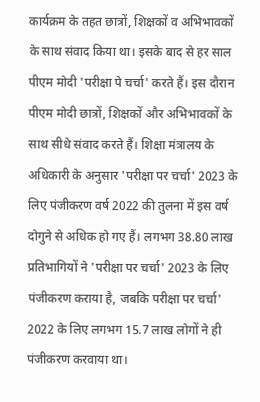कार्यक्रम के तहत छात्रों, शिक्षकों व अभिभावकों के साथ संवाद किया था। इसके बाद से हर साल पीएम मोदी 'परीक्षा पे चर्चा' करते हैं। इस दौरान पीएम मोदी छात्रों, शिक्षकों और अभिभावकों के साथ सीधे संवाद करते हैं। शिक्षा मंत्रालय के अधिकारी के अनुसार 'परीक्षा पर चर्चा' 2023 के लिए पंजीकरण वर्ष 2022 की तुलना में इस वर्ष दोगुने से अधिक हो गए हैं। लगभग 38.80 लाख प्रतिभागियों ने 'परीक्षा पर चर्चा' 2023 के लिए पंजीकरण कराया है, जबकि परीक्षा पर चर्चा' 2022 के लिए लगभग 15.7 लाख लोगों ने ही पंजीकरण करवाया था।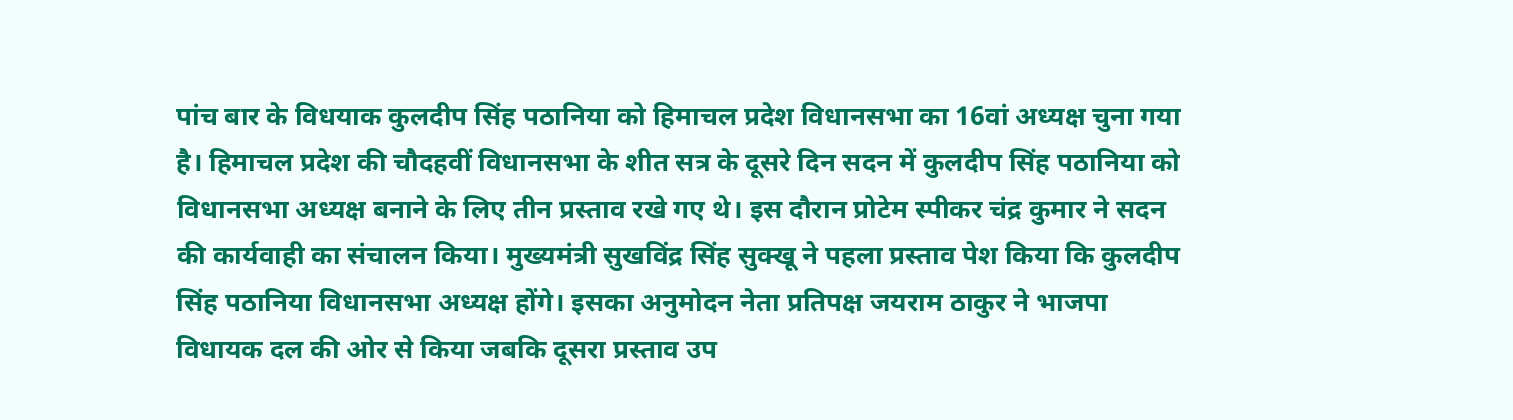पांच बार के विधयाक कुलदीप सिंह पठानिया को हिमाचल प्रदेश विधानसभा का 16वां अध्यक्ष चुना गया है। हिमाचल प्रदेश की चौदहवीं विधानसभा के शीत सत्र के दूसरे दिन सदन में कुलदीप सिंह पठानिया को विधानसभा अध्यक्ष बनाने के लिए तीन प्रस्ताव रखे गए थे। इस दौरान प्रोटेम स्पीकर चंद्र कुमार ने सदन की कार्यवाही का संचालन किया। मुख्यमंत्री सुखविंद्र सिंह सुक्खू ने पहला प्रस्ताव पेश किया कि कुलदीप सिंह पठानिया विधानसभा अध्यक्ष होंगे। इसका अनुमोदन नेता प्रतिपक्ष जयराम ठाकुर ने भाजपा विधायक दल की ओर से किया जबकि दूसरा प्रस्ताव उप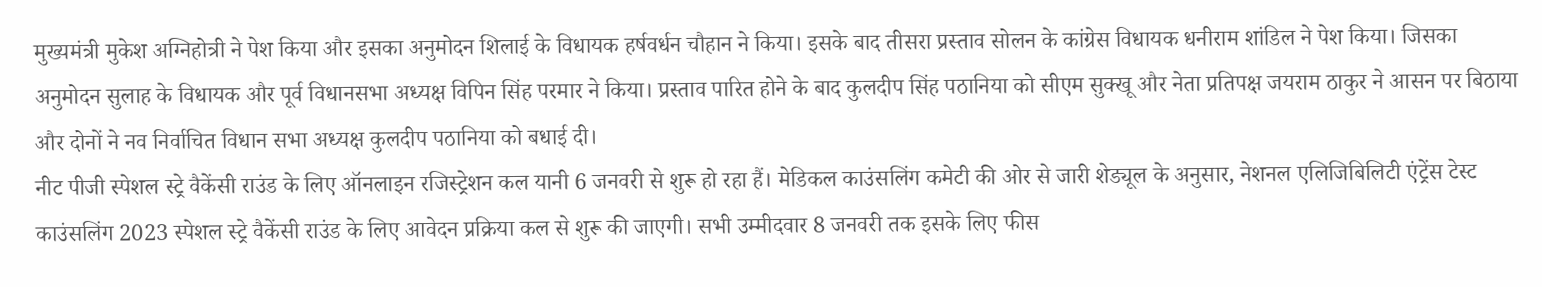मुख्यमंत्री मुकेश अग्निहोत्री ने पेश किया और इसका अनुमोदन शिलाई के विधायक हर्षवर्धन चौहान ने किया। इसके बाद तीसरा प्रस्ताव सोलन के कांग्रेस विधायक धनीराम शांडिल ने पेश किया। जिसका अनुमोदन सुलाह के विधायक और पूर्व विधानसभा अध्यक्ष विपिन सिंह परमार ने किया। प्रस्ताव पारित होने के बाद कुलदीप सिंह पठानिया को सीएम सुक्खू और नेता प्रतिपक्ष जयराम ठाकुर ने आसन पर बिठाया और दोनों ने नव निर्वाचित विधान सभा अध्यक्ष कुलदीप पठानिया को बधाई दी।
नीट पीजी स्पेशल स्ट्रे वैकेंसी राउंड के लिए ऑनलाइन रजिस्ट्रेशन कल यानी 6 जनवरी से शुरू हो रहा हैं। मेडिकल काउंसलिंग कमेटी की ओर से जारी शेड्यूल के अनुसार, नेशनल एलिजिबिलिटी एंट्रेंस टेस्ट काउंसलिंग 2023 स्पेशल स्ट्रे वैकेंसी राउंड के लिए आवेदन प्रक्रिया कल से शुरू की जाएगी। सभी उम्मीदवार 8 जनवरी तक इसके लिए फीस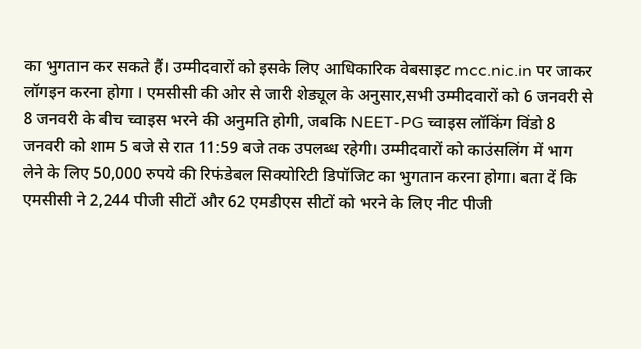का भुगतान कर सकते हैं। उम्मीदवारों को इसके लिए आधिकारिक वेबसाइट mcc.nic.in पर जाकर लॉगइन करना होगा I एमसीसी की ओर से जारी शेड्यूल के अनुसार,सभी उम्मीदवारों को 6 जनवरी से 8 जनवरी के बीच च्वाइस भरने की अनुमति होगी, जबकि NEET-PG च्वाइस लॉकिंग विंडो 8 जनवरी को शाम 5 बजे से रात 11:59 बजे तक उपलब्ध रहेगी। उम्मीदवारों को काउंसलिंग में भाग लेने के लिए 50,000 रुपये की रिफंडेबल सिक्योरिटी डिपॉजिट का भुगतान करना होगा। बता दें कि एमसीसी ने 2,244 पीजी सीटों और 62 एमडीएस सीटों को भरने के लिए नीट पीजी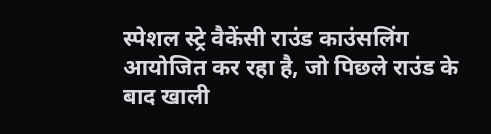स्पेशल स्ट्रे वैकेंसी राउंड काउंसलिंग आयोजित कर रहा है, जो पिछले राउंड के बाद खाली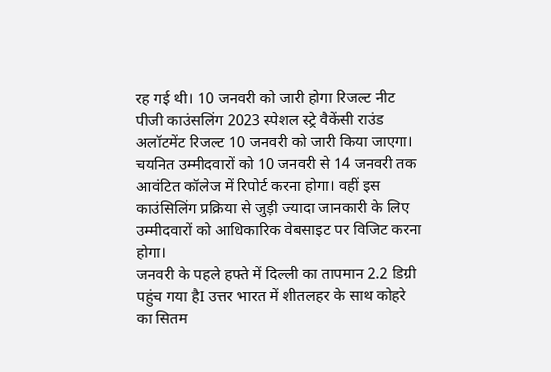रह गई थी। 10 जनवरी को जारी होगा रिजल्ट नीट पीजी काउंसलिंग 2023 स्पेशल स्ट्रे वैकेंसी राउंड अलॉटमेंट रिजल्ट 10 जनवरी को जारी किया जाएगा। चयनित उम्मीदवारों को 10 जनवरी से 14 जनवरी तक आवंटित कॉलेज में रिपोर्ट करना होगा। वहीं इस काउंसिलिंग प्रक्रिया से जुड़ी ज्यादा जानकारी के लिए उम्मीदवारों को आधिकारिक वेबसाइट पर विजिट करना होगा।
जनवरी के पहले हफ्ते में दिल्ली का तापमान 2.2 डिग्री पहुंच गया हैI उत्तर भारत में शीतलहर के साथ कोहरे का सितम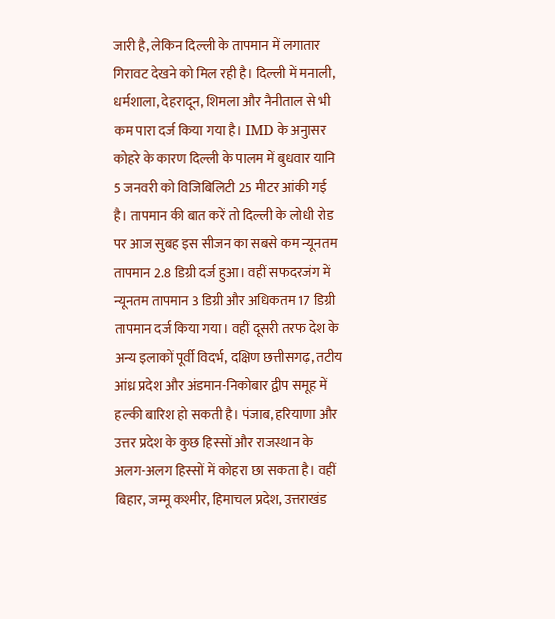जारी है, लेकिन दिल्ली के तापमान में लगातार गिरावट देखने को मिल रही है। दिल्ली में मनाली, धर्मशाला, देहरादून, शिमला और नैनीताल से भी कम पारा दर्ज किया गया है। IMD के अनुासर कोहरे के कारण दिल्ली के पालम में बुधवार यानि 5 जनवरी को विजिबिलिटी 25 मीटर आंकी गई है। तापमान की बात करें तो दिल्ली के लोधी रोड पर आज सुबह इस सीजन का सबसे कम न्यूनतम तापमान 2.8 डिग्री दर्ज हुआ। वहीं सफदरजंग में न्यूनतम तापमान 3 डिग्री और अधिकतम 17 डिग्री तापमान दर्ज किया गया। वहीं दूसरी तरफ देश के अन्य इलाकों पूर्वी विदर्भ, दक्षिण छत्तीसगढ़, तटीय आंध्र प्रदेश और अंडमान-निकोबार द्वीप समूह में हल्की बारिश हो सकती है। पंजाब, हरियाणा और उत्तर प्रदेश के कुछ हिस्सों और राजस्थान के अलग-अलग हिस्सों में कोहरा छा सकता है। वहीं बिहार, जम्मू कश्मीर, हिमाचल प्रदेश, उत्तराखंड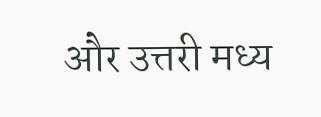और उत्तरी मध्य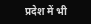प्रदेश में भी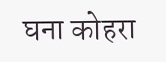घना कोहरा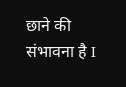छाने की संभावना है I